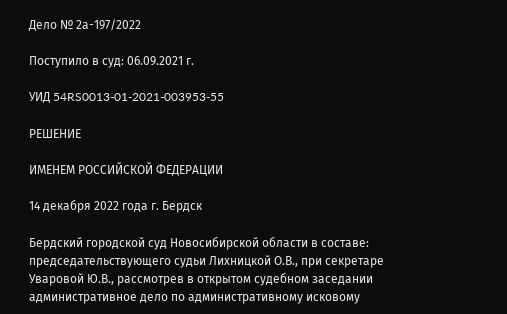Дело № 2а-197/2022

Поступило в суд: 06.09.2021 г.

УИД 54RS0013-01-2021-003953-55

РЕШЕНИЕ

ИМЕНЕМ РОССИЙСКОЙ ФЕДЕРАЦИИ

14 декабря 2022 года г. Бердск

Бердский городской суд Новосибирской области в составе: председательствующего судьи Лихницкой О.В., при секретаре Уваровой Ю.В., рассмотрев в открытом судебном заседании административное дело по административному исковому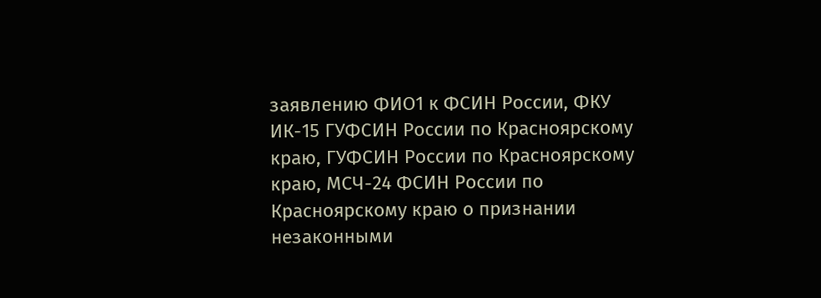заявлению ФИО1 к ФСИН России, ФКУ ИК-15 ГУФСИН России по Красноярскому краю, ГУФСИН России по Красноярскому краю, МСЧ-24 ФСИН России по Красноярскому краю о признании незаконными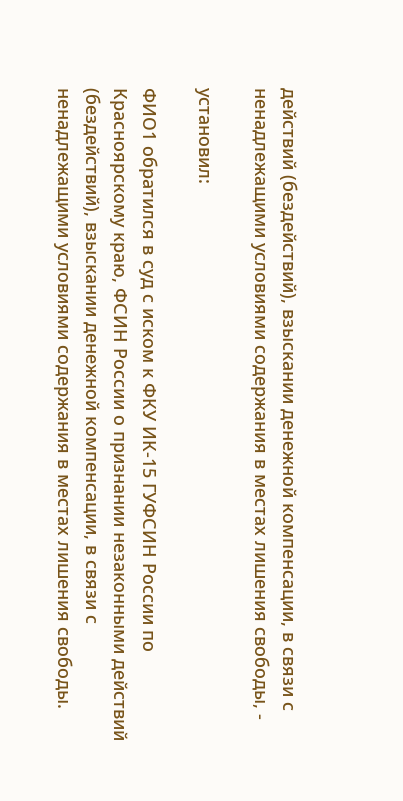действий (бездействий), взыскании денежной компенсации, в связи с ненадлежащими условиями содержания в местах лишения свободы, -

установил:

ФИО1 обратился в суд с иском к ФКУ ИК-15 ГУФСИН России по Красноярскому краю, ФСИН России о признании незаконными действий (бездействий), взыскании денежной компенсации, в связи с ненадлежащими условиями содержания в местах лишения свободы.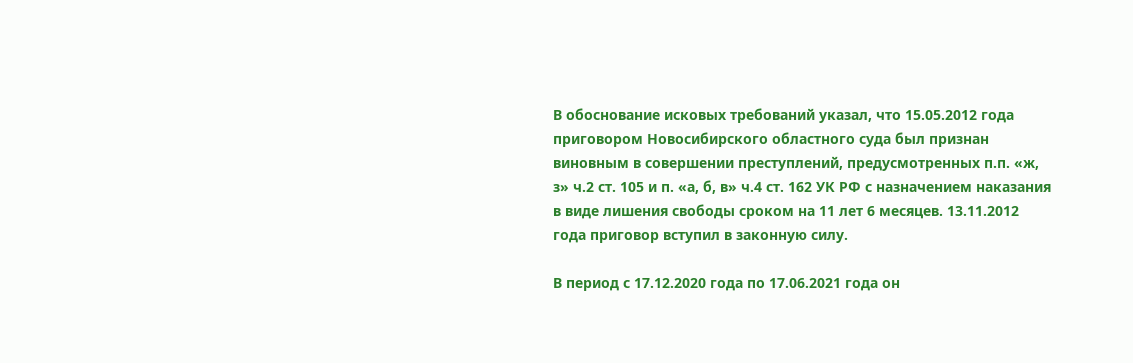В обоснование исковых требований указал, что 15.05.2012 года приговором Новосибирского областного суда был признан виновным в совершении преступлений, предусмотренных п.п. «ж, з» ч.2 ст. 105 и п. «а, б, в» ч.4 ст. 162 УК РФ с назначением наказания в виде лишения свободы сроком на 11 лет 6 месяцев. 13.11.2012 года приговор вступил в законную силу.

В период с 17.12.2020 года по 17.06.2021 года он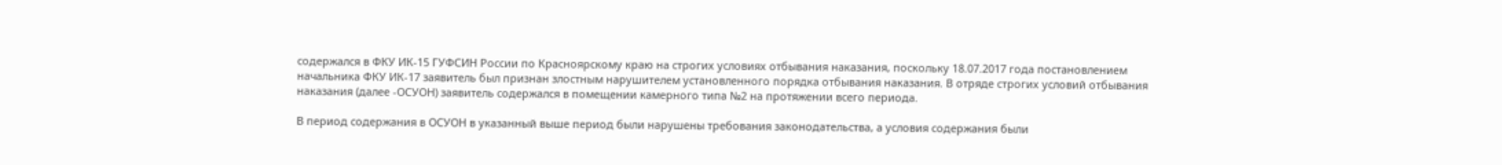содержался в ФКУ ИК-15 ГУФСИН России по Красноярскому краю на строгих условиях отбывания наказания, поскольку 18.07.2017 года постановлением начальника ФКУ ИК-17 заявитель был признан злостным нарушителем установленного порядка отбывания наказания. В отряде строгих условий отбывания наказания (далее -ОСУОН) заявитель содержался в помещении камерного типа №2 на протяжении всего периода.

В период содержания в ОСУОН в указанный выше период были нарушены требования законодательства, а условия содержания были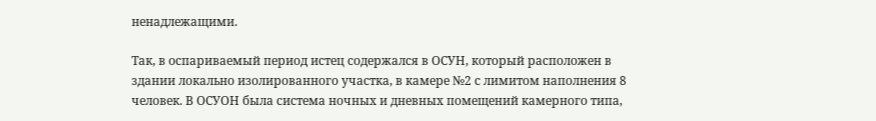ненадлежащими.

Так, в оспариваемый период истец содержался в ОСУН, который расположен в здании локально изолированного участка, в камере №2 с лимитом наполнения 8 человек. В ОСУОН была система ночных и дневных помещений камерного типа,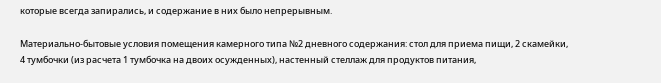которые всегда запирались, и содержание в них было непрерывным.

Материально-бытовые условия помещения камерного типа №2 дневного содержания: стол для приема пищи, 2 скамейки, 4 тумбочки (из расчета 1 тумбочка на двоих осужденных), настенный стеллаж для продуктов питания,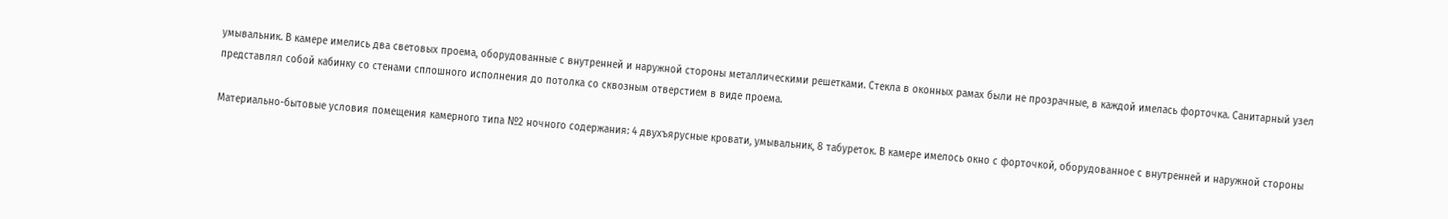умывальник. В камере имелись два световых проема, оборудованные с внутренней и наружной стороны металлическими решетками. Стекла в оконных рамах были не прозрачные, в каждой имелась форточка. Санитарный узел представлял собой кабинку со стенами сплошного исполнения до потолка со сквозным отверстием в виде проема.

Материально-бытовые условия помещения камерного типа №2 ночного содержания: 4 двухъярусные кровати, умывальник, 8 табуреток. В камере имелось окно с форточкой, оборудованное с внутренней и наружной стороны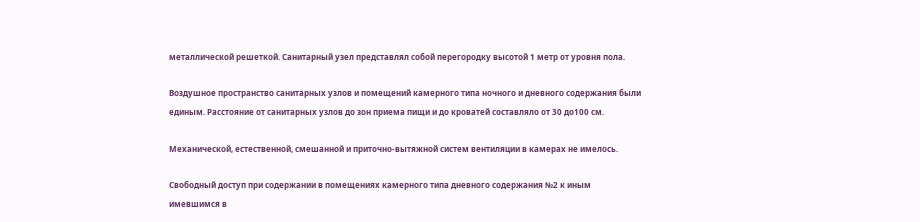металлической решеткой. Санитарный узел представлял собой перегородку высотой 1 метр от уровня пола.

Воздушное пространство санитарных узлов и помещений камерного типа ночного и дневного содержания были единым. Расстояние от санитарных узлов до зон приема пищи и до кроватей составляло от 30 до100 см.

Механической, естественной, смешанной и приточно-вытяжной систем вентиляции в камерах не имелось.

Свободный доступ при содержании в помещениях камерного типа дневного содержания №2 к иным имевшимся в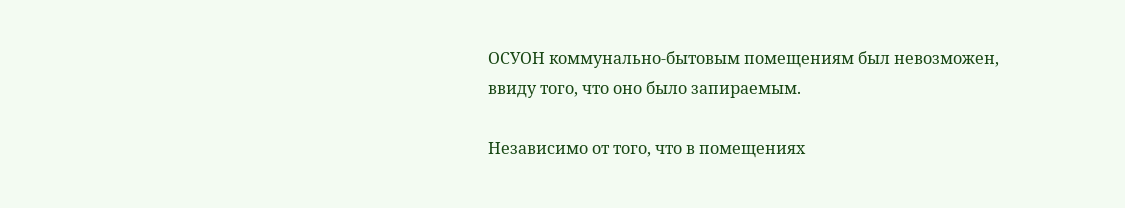ОСУОН коммунально-бытовым помещениям был невозможен, ввиду того, что оно было запираемым.

Независимо от того, что в помещениях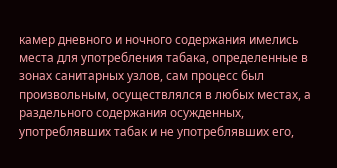камер дневного и ночного содержания имелись места для употребления табака, определенные в зонах санитарных узлов, сам процесс был произвольным, осуществлялся в любых местах, а раздельного содержания осужденных, употреблявших табак и не употреблявших его,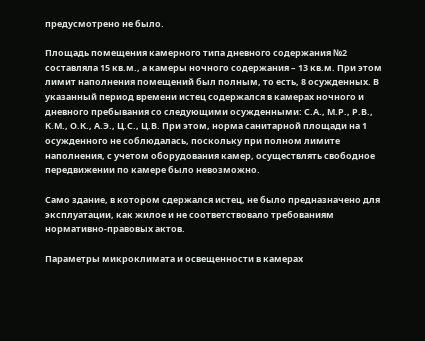предусмотрено не было.

Площадь помещения камерного типа дневного содержания №2 составляла 15 кв.м., а камеры ночного содержания – 13 кв.м. При этом лимит наполнения помещений был полным, то есть, 8 осужденных. В указанный период времени истец содержался в камерах ночного и дневного пребывания со следующими осужденными: С.А., М.Р., Р.В., К.М., О.К., А.Э., Ц.С., Ц.В. При этом, норма санитарной площади на 1 осужденного не соблюдалась, поскольку при полном лимите наполнения, с учетом оборудования камер, осуществлять свободное передвижении по камере было невозможно.

Само здание, в котором сдержался истец, не было предназначено для эксплуатации, как жилое и не соответствовало требованиям нормативно-правовых актов.

Параметры микроклимата и освещенности в камерах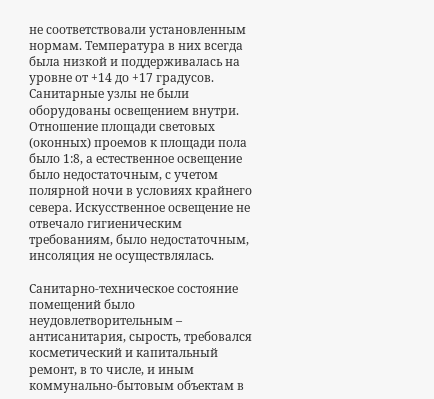не соответствовали установленным нормам. Температура в них всегда была низкой и поддерживалась на уровне от +14 до +17 градусов. Санитарные узлы не были оборудованы освещением внутри. Отношение площади световых (оконных) проемов к площади пола было 1:8, а естественное освещение было недостаточным, с учетом полярной ночи в условиях крайнего севера. Искусственное освещение не отвечало гигиеническим требованиям, было недостаточным, инсоляция не осуществлялась.

Санитарно-техническое состояние помещений было неудовлетворительным – антисанитария, сырость, требовался косметический и капитальный ремонт, в то числе, и иным коммунально-бытовым объектам в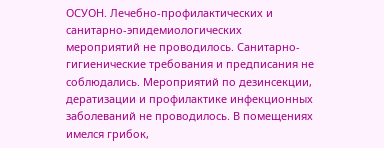ОСУОН. Лечебно-профилактических и санитарно-эпидемиологических мероприятий не проводилось. Санитарно-гигиенические требования и предписания не соблюдались. Мероприятий по дезинсекции, дератизации и профилактике инфекционных заболеваний не проводилось. В помещениях имелся грибок,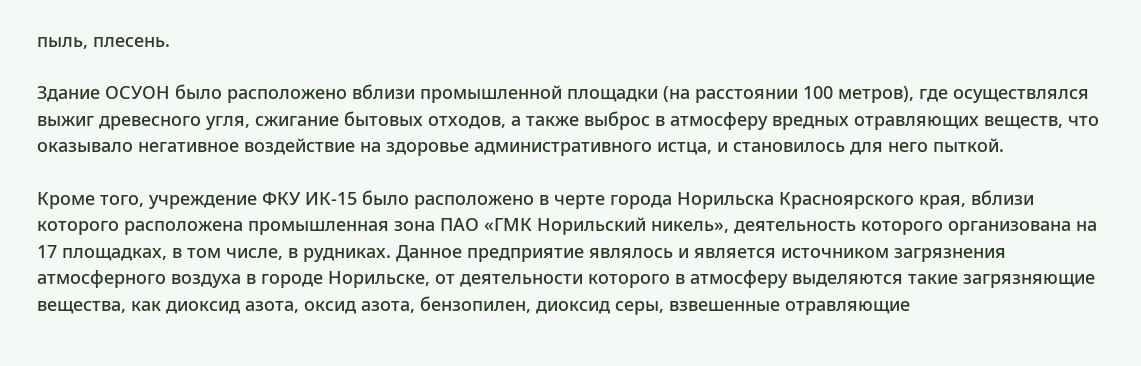пыль, плесень.

Здание ОСУОН было расположено вблизи промышленной площадки (на расстоянии 100 метров), где осуществлялся выжиг древесного угля, сжигание бытовых отходов, а также выброс в атмосферу вредных отравляющих веществ, что оказывало негативное воздействие на здоровье административного истца, и становилось для него пыткой.

Кроме того, учреждение ФКУ ИК-15 было расположено в черте города Норильска Красноярского края, вблизи которого расположена промышленная зона ПАО «ГМК Норильский никель», деятельность которого организована на 17 площадках, в том числе, в рудниках. Данное предприятие являлось и является источником загрязнения атмосферного воздуха в городе Норильске, от деятельности которого в атмосферу выделяются такие загрязняющие вещества, как диоксид азота, оксид азота, бензопилен, диоксид серы, взвешенные отравляющие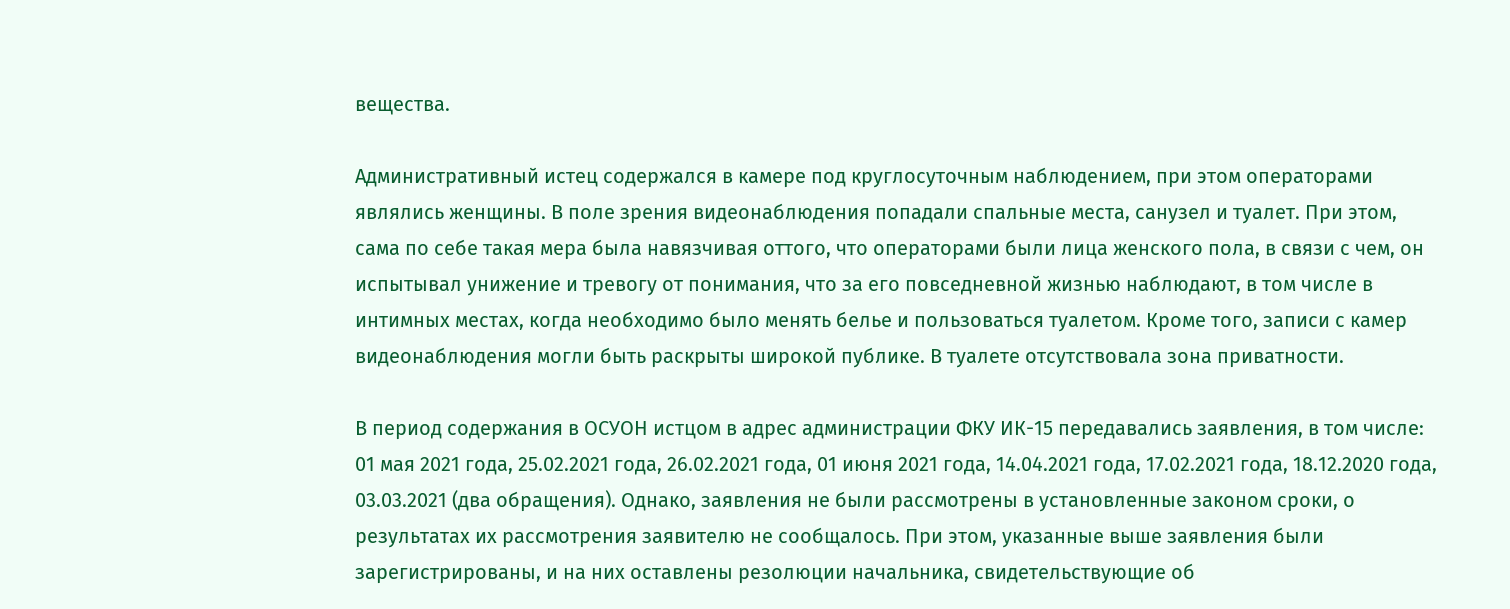вещества.

Административный истец содержался в камере под круглосуточным наблюдением, при этом операторами являлись женщины. В поле зрения видеонаблюдения попадали спальные места, санузел и туалет. При этом, сама по себе такая мера была навязчивая оттого, что операторами были лица женского пола, в связи с чем, он испытывал унижение и тревогу от понимания, что за его повседневной жизнью наблюдают, в том числе в интимных местах, когда необходимо было менять белье и пользоваться туалетом. Кроме того, записи с камер видеонаблюдения могли быть раскрыты широкой публике. В туалете отсутствовала зона приватности.

В период содержания в ОСУОН истцом в адрес администрации ФКУ ИК-15 передавались заявления, в том числе: 01 мая 2021 года, 25.02.2021 года, 26.02.2021 года, 01 июня 2021 года, 14.04.2021 года, 17.02.2021 года, 18.12.2020 года, 03.03.2021 (два обращения). Однако, заявления не были рассмотрены в установленные законом сроки, о результатах их рассмотрения заявителю не сообщалось. При этом, указанные выше заявления были зарегистрированы, и на них оставлены резолюции начальника, свидетельствующие об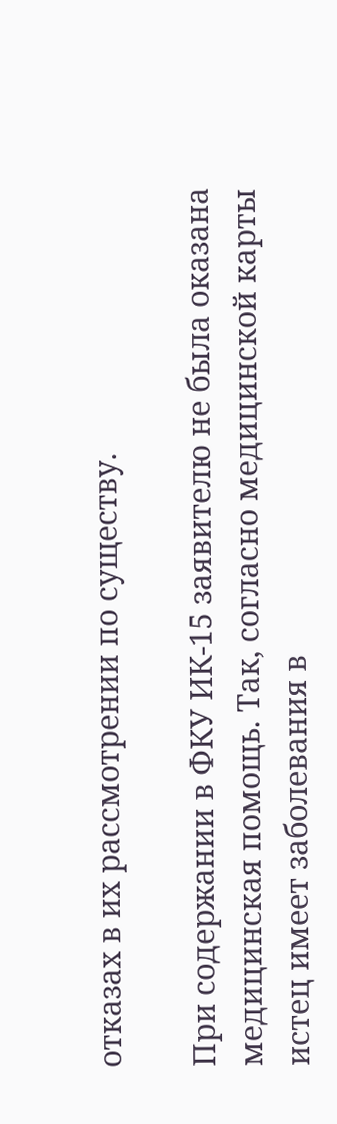отказах в их рассмотрении по существу.

При содержании в ФКУ ИК-15 заявителю не была оказана медицинская помощь. Так, согласно медицинской карты истец имеет заболевания в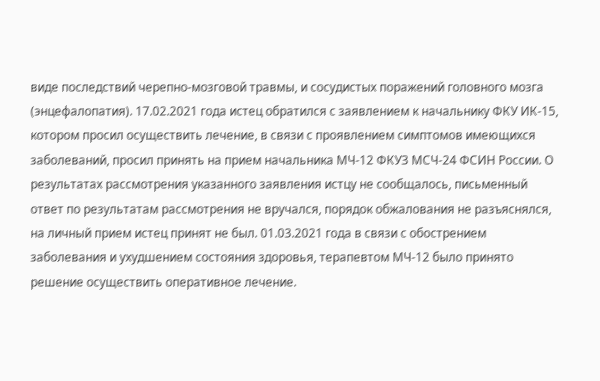виде последствий черепно-мозговой травмы, и сосудистых поражений головного мозга (энцефалопатия). 17.02.2021 года истец обратился с заявлением к начальнику ФКУ ИК-15, котором просил осуществить лечение, в связи с проявлением симптомов имеющихся заболеваний, просил принять на прием начальника МЧ-12 ФКУЗ МСЧ-24 ФСИН России. О результатах рассмотрения указанного заявления истцу не сообщалось, письменный ответ по результатам рассмотрения не вручался, порядок обжалования не разъяснялся, на личный прием истец принят не был. 01.03.2021 года в связи с обострением заболевания и ухудшением состояния здоровья, терапевтом МЧ-12 было принято решение осуществить оперативное лечение.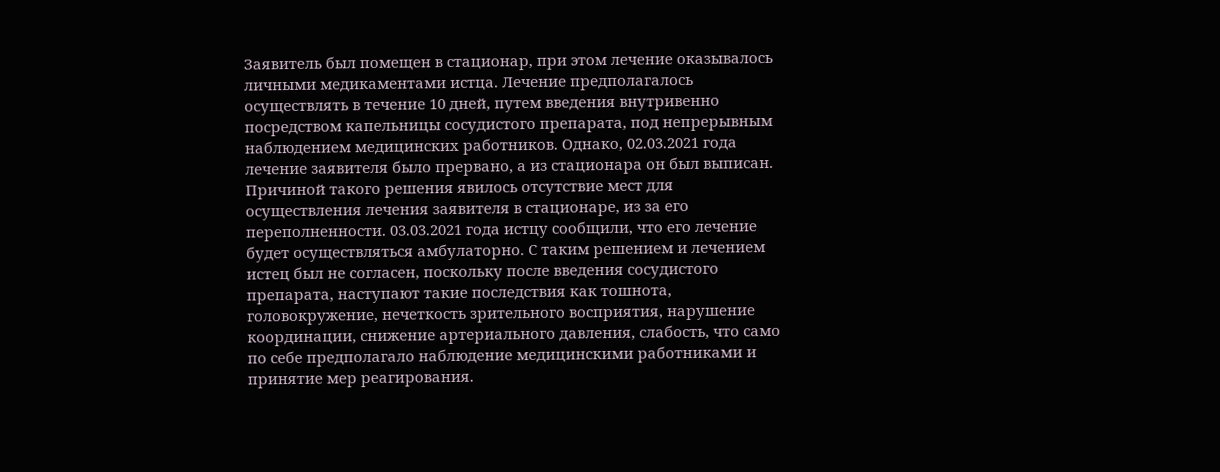Заявитель был помещен в стационар, при этом лечение оказывалось личными медикаментами истца. Лечение предполагалось осуществлять в течение 10 дней, путем введения внутривенно посредством капельницы сосудистого препарата, под непрерывным наблюдением медицинских работников. Однако, 02.03.2021 года лечение заявителя было прервано, а из стационара он был выписан. Причиной такого решения явилось отсутствие мест для осуществления лечения заявителя в стационаре, из за его переполненности. 03.03.2021 года истцу сообщили, что его лечение будет осуществляться амбулаторно. С таким решением и лечением истец был не согласен, поскольку после введения сосудистого препарата, наступают такие последствия как тошнота, головокружение, нечеткость зрительного восприятия, нарушение координации, снижение артериального давления, слабость, что само по себе предполагало наблюдение медицинскими работниками и принятие мер реагирования.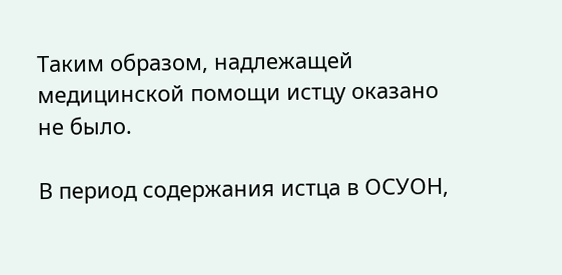Таким образом, надлежащей медицинской помощи истцу оказано не было.

В период содержания истца в ОСУОН,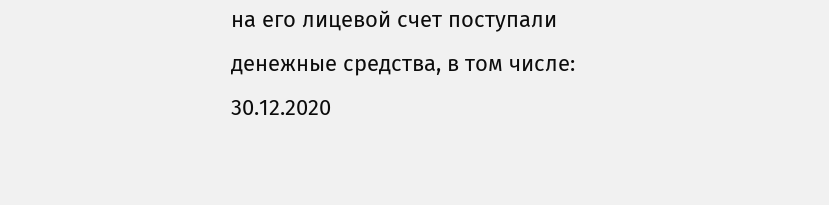на его лицевой счет поступали денежные средства, в том числе: 30.12.2020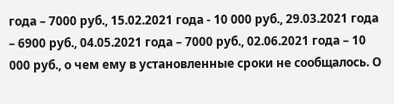года – 7000 руб., 15.02.2021 года - 10 000 руб., 29.03.2021 года – 6900 руб., 04.05.2021 года – 7000 руб., 02.06.2021 года – 10 000 руб., о чем ему в установленные сроки не сообщалось. О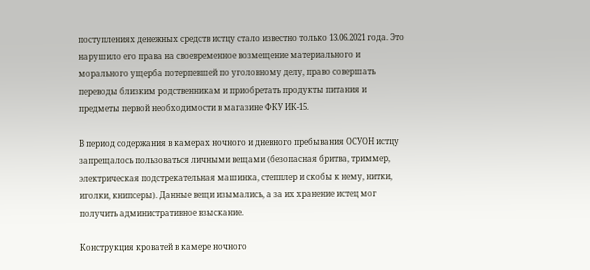поступлениях денежных средств истцу стало известно только 13.06.2021 года. Это нарушило его права на своевременное возмещение материального и морального ущерба потерпевшей по уголовному делу, право совершать переводы близким родственникам и приобретать продукты питания и предметы первой необходимости в магазине ФКУ ИК-15.

В период содержания в камерах ночного и дневного пребывания ОСУОН истцу запрещалось пользоваться личными вещами (безопасная бритва, триммер, электрическая подстрекательная машинка, степплер и скобы к нему, нитки, иголки, книпсеры). Данные вещи изымались, а за их хранение истец мог получить административное взыскание.

Конструкция кроватей в камере ночного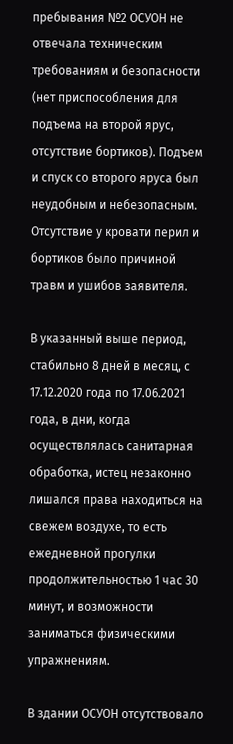пребывания №2 ОСУОН не отвечала техническим требованиям и безопасности (нет приспособления для подъема на второй ярус, отсутствие бортиков). Подъем и спуск со второго яруса был неудобным и небезопасным. Отсутствие у кровати перил и бортиков было причиной травм и ушибов заявителя.

В указанный выше период, стабильно 8 дней в месяц, с 17.12.2020 года по 17.06.2021 года, в дни, когда осуществлялась санитарная обработка, истец незаконно лишался права находиться на свежем воздухе, то есть ежедневной прогулки продолжительностью 1 час 30 минут, и возможности заниматься физическими упражнениям.

В здании ОСУОН отсутствовало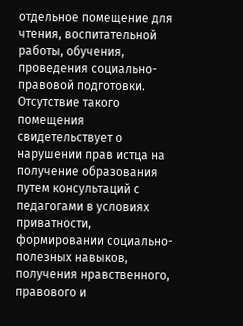отдельное помещение для чтения, воспитательной работы, обучения, проведения социально-правовой подготовки. Отсутствие такого помещения свидетельствует о нарушении прав истца на получение образования путем консультаций с педагогами в условиях приватности, формировании социально-полезных навыков, получения нравственного, правового и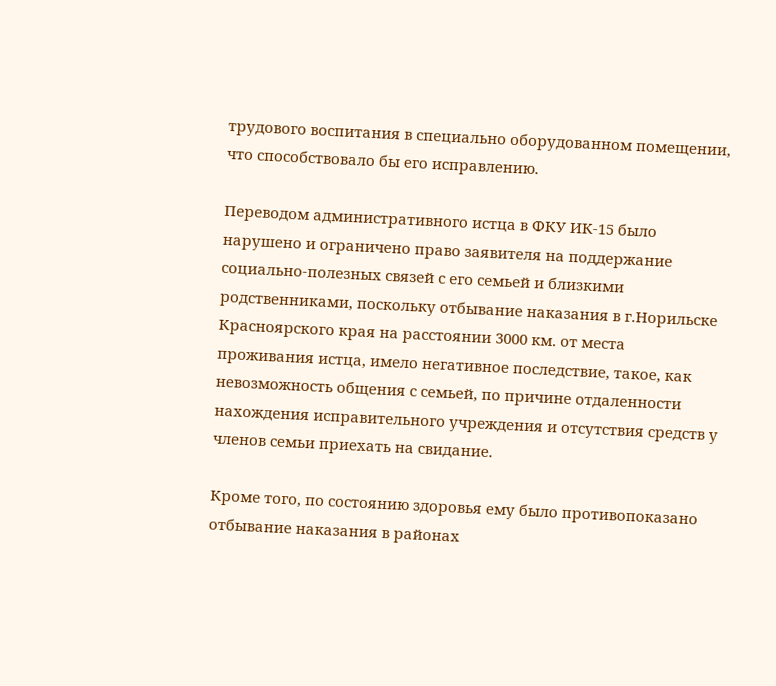трудового воспитания в специально оборудованном помещении, что способствовало бы его исправлению.

Переводом административного истца в ФКУ ИК-15 было нарушено и ограничено право заявителя на поддержание социально-полезных связей с его семьей и близкими родственниками, поскольку отбывание наказания в г.Норильске Красноярского края на расстоянии 3000 км. от места проживания истца, имело негативное последствие, такое, как невозможность общения с семьей, по причине отдаленности нахождения исправительного учреждения и отсутствия средств у членов семьи приехать на свидание.

Кроме того, по состоянию здоровья ему было противопоказано отбывание наказания в районах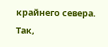крайнего севера. Так,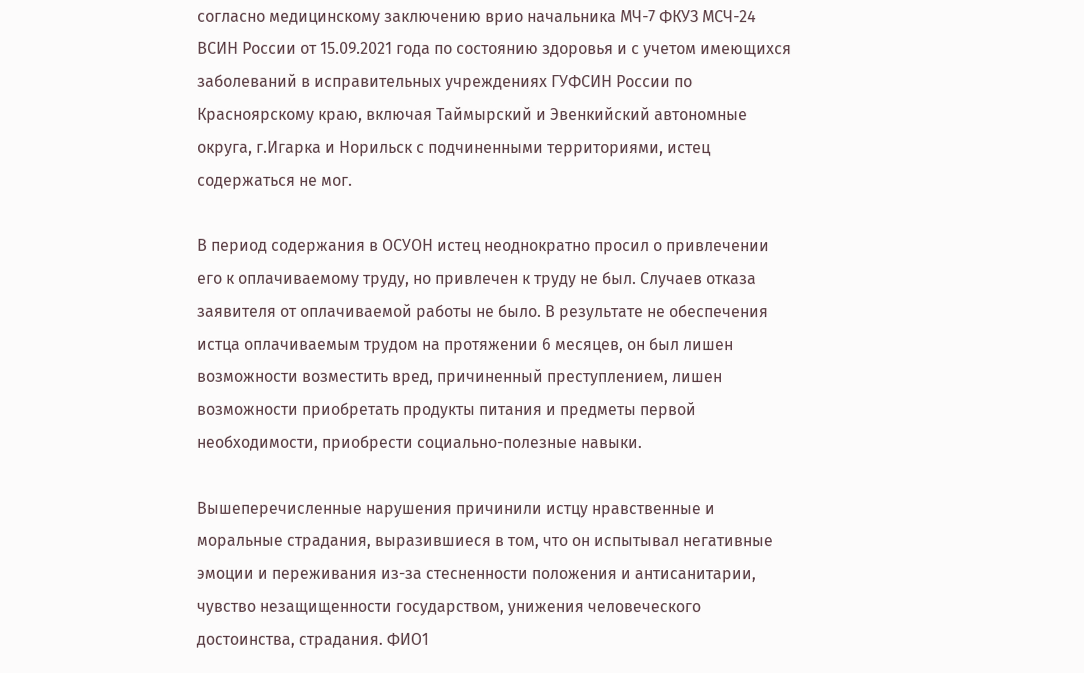согласно медицинскому заключению врио начальника МЧ-7 ФКУЗ МСЧ-24 ВСИН России от 15.09.2021 года по состоянию здоровья и с учетом имеющихся заболеваний в исправительных учреждениях ГУФСИН России по Красноярскому краю, включая Таймырский и Эвенкийский автономные округа, г.Игарка и Норильск с подчиненными территориями, истец содержаться не мог.

В период содержания в ОСУОН истец неоднократно просил о привлечении его к оплачиваемому труду, но привлечен к труду не был. Случаев отказа заявителя от оплачиваемой работы не было. В результате не обеспечения истца оплачиваемым трудом на протяжении 6 месяцев, он был лишен возможности возместить вред, причиненный преступлением, лишен возможности приобретать продукты питания и предметы первой необходимости, приобрести социально-полезные навыки.

Вышеперечисленные нарушения причинили истцу нравственные и моральные страдания, выразившиеся в том, что он испытывал негативные эмоции и переживания из-за стесненности положения и антисанитарии, чувство незащищенности государством, унижения человеческого достоинства, страдания. ФИО1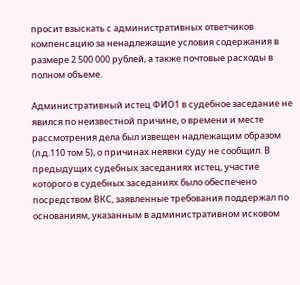просит взыскать с административных ответчиков компенсацию за ненадлежащие условия содержания в размере 2 500 000 рублей, а также почтовые расходы в полном объеме.

Административный истец ФИО1 в судебное заседание не явился по неизвестной причине, о времени и месте рассмотрения дела был извещен надлежащим образом (л.д.110 том 5), о причинах неявки суду не сообщил. В предыдущих судебных заседаниях истец, участие которого в судебных заседаниях было обеспечено посредством ВКС, заявленные требования поддержал по основаниям, указанным в административном исковом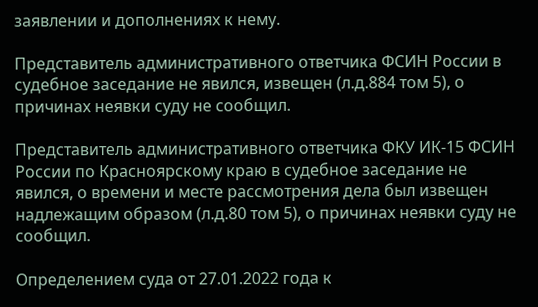заявлении и дополнениях к нему.

Представитель административного ответчика ФСИН России в судебное заседание не явился, извещен (л.д.884 том 5), о причинах неявки суду не сообщил.

Представитель административного ответчика ФКУ ИК-15 ФСИН России по Красноярскому краю в судебное заседание не явился, о времени и месте рассмотрения дела был извещен надлежащим образом (л.д.80 том 5), о причинах неявки суду не сообщил.

Определением суда от 27.01.2022 года к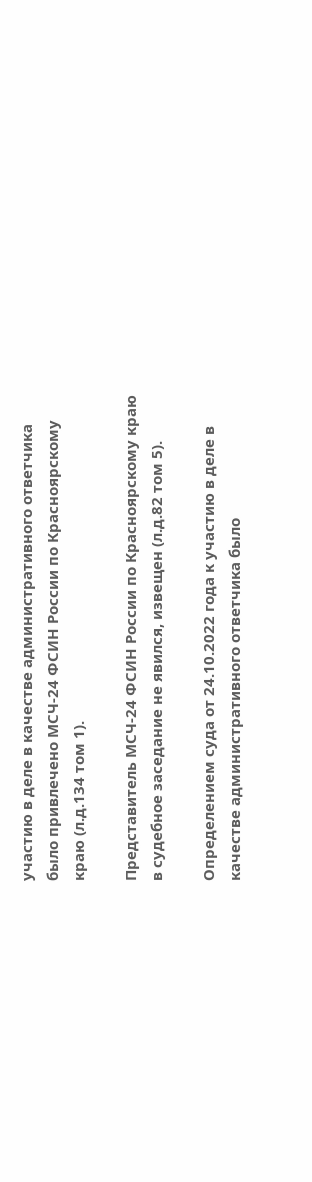участию в деле в качестве административного ответчика было привлечено МСЧ-24 ФСИН России по Красноярскому краю (л.д.134 том 1).

Представитель МСЧ-24 ФСИН России по Красноярскому краю в судебное заседание не явился, извещен (л.д.82 том 5).

Определением суда от 24.10.2022 года к участию в деле в качестве административного ответчика было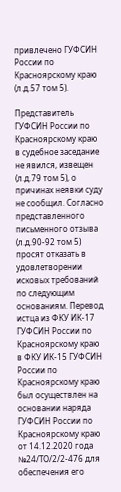привлечено ГУФСИН России по Красноярскому краю (л.д.57 том 5).

Представитель ГУФСИН России по Красноярскому краю в судебное заседание не явился, извещен (л.д.79 том 5), о причинах неявки суду не сообщил. Согласно представленного письменного отзыва (л.д.90-92 том 5) просят отказать в удовлетворении исковых требований по следующим основаниям. Перевод истца из ФКУ ИК-17 ГУФСИН России по Красноярскому краю в ФКУ ИК-15 ГУФСИН России по Красноярскому краю был осуществлен на основании наряда ГУФСИН России по Красноярскому краю от 14.12.2020 года №24/ТО/2/2-476 для обеспечения его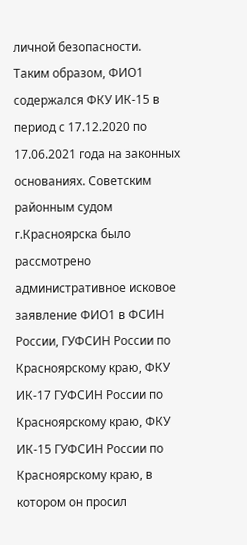личной безопасности. Таким образом, ФИО1 содержался ФКУ ИК-15 в период с 17.12.2020 по 17.06.2021 года на законных основаниях. Советским районным судом г.Красноярска было рассмотрено административное исковое заявление ФИО1 в ФСИН России, ГУФСИН России по Красноярскому краю, ФКУ ИК-17 ГУФСИН России по Красноярскому краю, ФКУ ИК-15 ГУФСИН России по Красноярскому краю, в котором он просил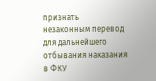признать незаконным перевод для дальнейшего отбывания наказания в ФКУ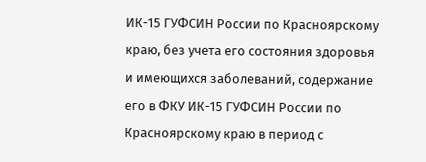ИК-15 ГУФСИН России по Красноярскому краю, без учета его состояния здоровья и имеющихся заболеваний, содержание его в ФКУ ИК-15 ГУФСИН России по Красноярскому краю в период с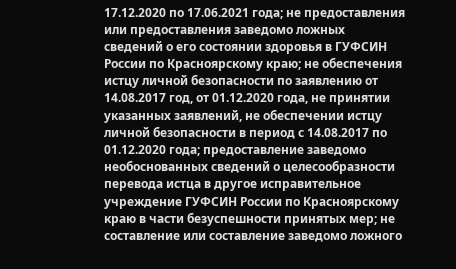17.12.2020 по 17.06.2021 года; не предоставления или предоставления заведомо ложных сведений о его состоянии здоровья в ГУФСИН России по Красноярскому краю; не обеспечения истцу личной безопасности по заявлению от 14.08.2017 год, от 01.12.2020 года, не принятии указанных заявлений, не обеспечении истцу личной безопасности в период с 14.08.2017 по 01.12.2020 года; предоставление заведомо необоснованных сведений о целесообразности перевода истца в другое исправительное учреждение ГУФСИН России по Красноярскому краю в части безуспешности принятых мер; не составление или составление заведомо ложного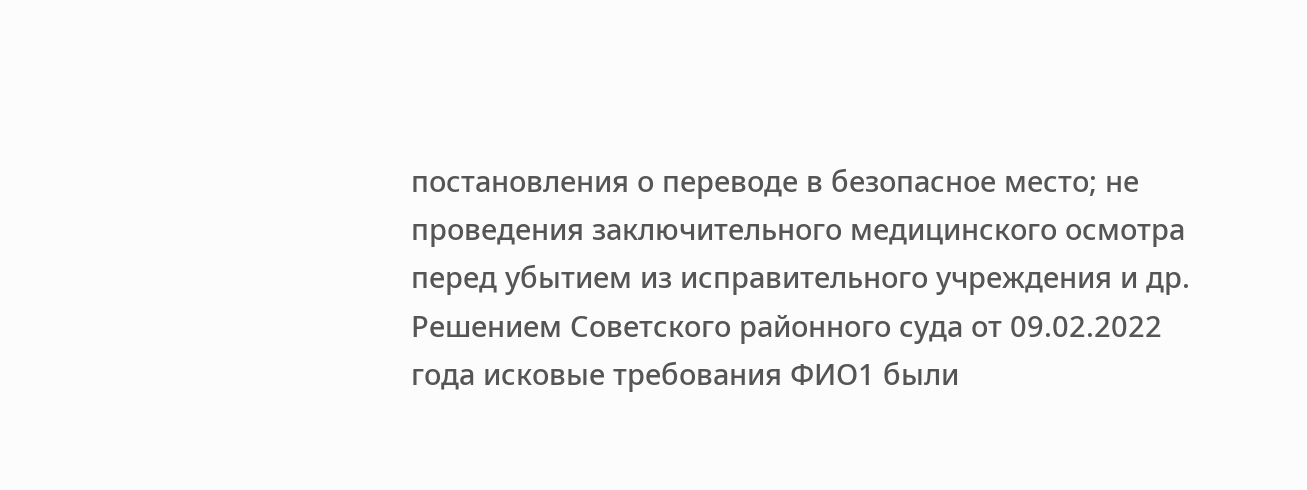постановления о переводе в безопасное место; не проведения заключительного медицинского осмотра перед убытием из исправительного учреждения и др. Решением Советского районного суда от 09.02.2022 года исковые требования ФИО1 были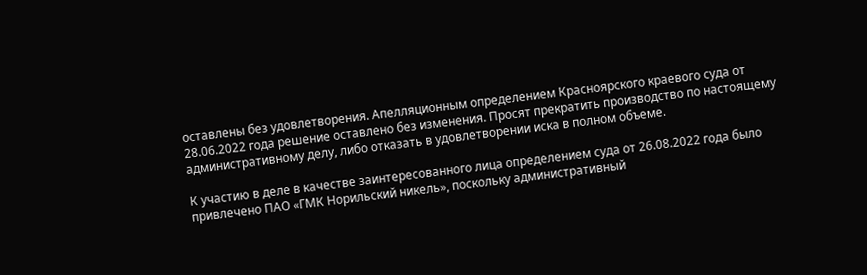оставлены без удовлетворения. Апелляционным определением Красноярского краевого суда от 28.06.2022 года решение оставлено без изменения. Просят прекратить производство по настоящему административному делу, либо отказать в удовлетворении иска в полном объеме.

К участию в деле в качестве заинтересованного лица определением суда от 26.08.2022 года было привлечено ПАО «ГМК Норильский никель», поскольку административный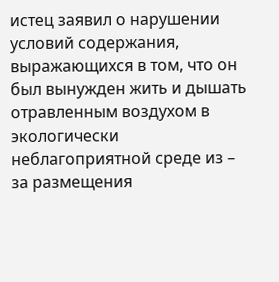истец заявил о нарушении условий содержания, выражающихся в том, что он был вынужден жить и дышать отравленным воздухом в экологически неблагоприятной среде из – за размещения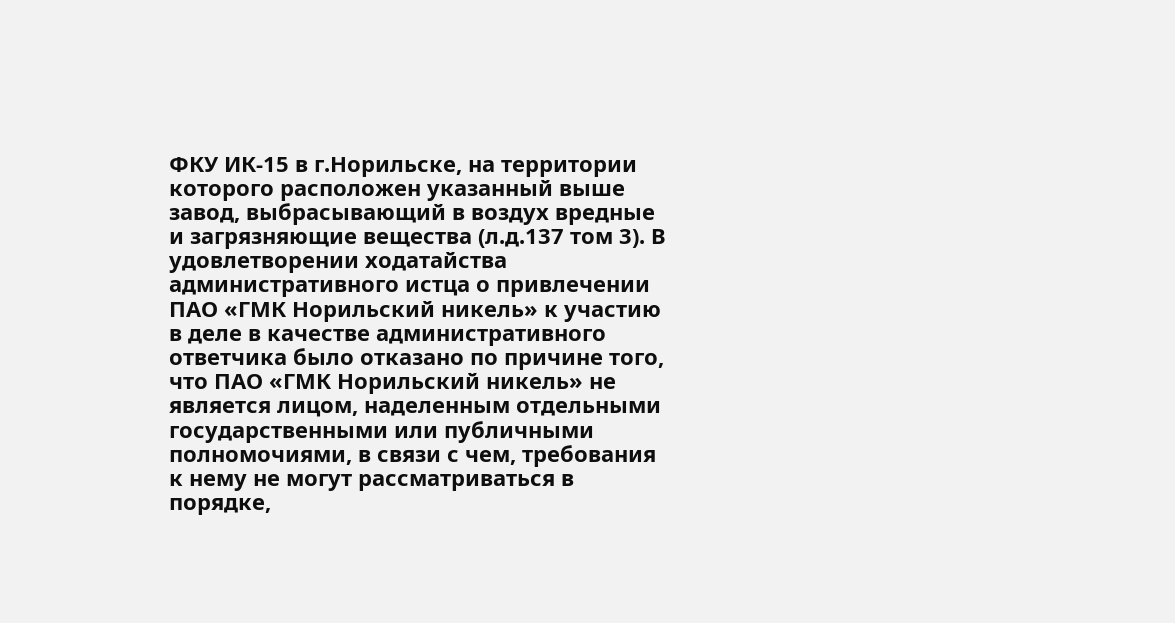ФКУ ИК-15 в г.Норильске, на территории которого расположен указанный выше завод, выбрасывающий в воздух вредные и загрязняющие вещества (л.д.137 том 3). В удовлетворении ходатайства административного истца о привлечении ПАО «ГМК Норильский никель» к участию в деле в качестве административного ответчика было отказано по причине того, что ПАО «ГМК Норильский никель» не является лицом, наделенным отдельными государственными или публичными полномочиями, в связи с чем, требования к нему не могут рассматриваться в порядке,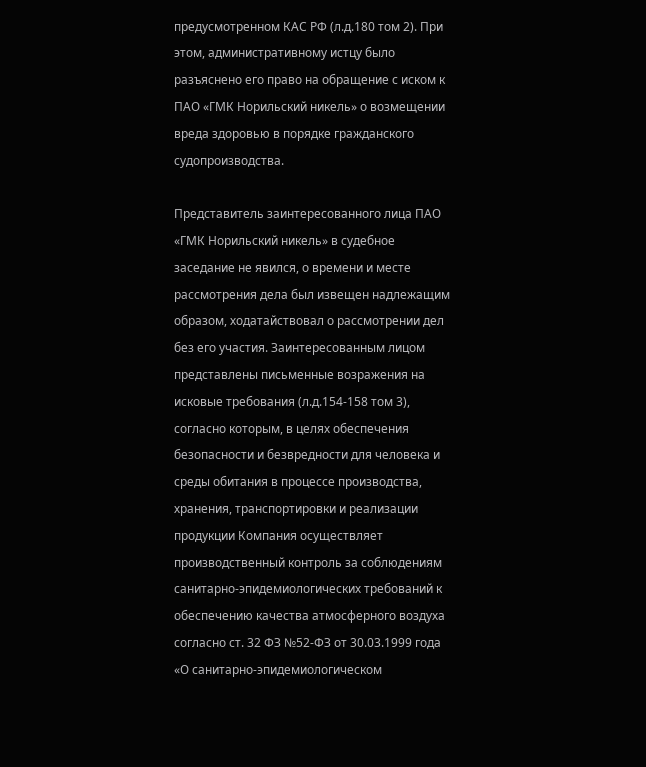предусмотренном КАС РФ (л.д.180 том 2). При этом, административному истцу было разъяснено его право на обращение с иском к ПАО «ГМК Норильский никель» о возмещении вреда здоровью в порядке гражданского судопроизводства.

Представитель заинтересованного лица ПАО «ГМК Норильский никель» в судебное заседание не явился, о времени и месте рассмотрения дела был извещен надлежащим образом, ходатайствовал о рассмотрении дел без его участия. Заинтересованным лицом представлены письменные возражения на исковые требования (л.д.154-158 том 3), согласно которым, в целях обеспечения безопасности и безвредности для человека и среды обитания в процессе производства, хранения, транспортировки и реализации продукции Компания осуществляет производственный контроль за соблюдениям санитарно-эпидемиологических требований к обеспечению качества атмосферного воздуха согласно ст. 32 ФЗ №52-ФЗ от 30.03.1999 года «О санитарно-эпидемиологическом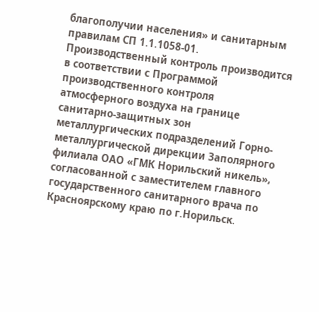благополучии населения» и санитарным правилам СП 1.1.1058-01. Производственный контроль производится в соответствии с Программой производственного контроля атмосферного воздуха на границе санитарно-защитных зон металлургических подразделений Горно-металлургической дирекции Заполярного филиала ОАО «ГМК Норильский никель», согласованной с заместителем главного государственного санитарного врача по Красноярскому краю по г.Норильск.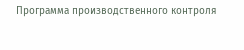Программа производственного контроля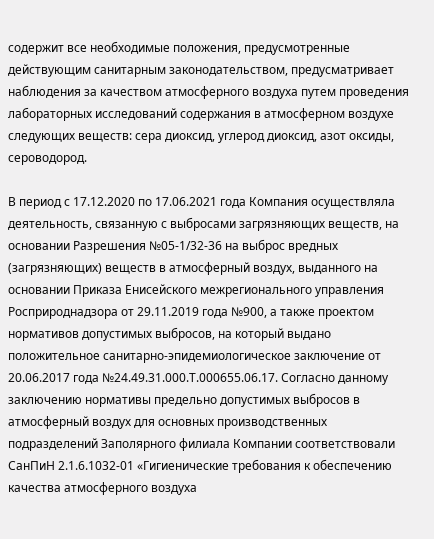содержит все необходимые положения, предусмотренные действующим санитарным законодательством, предусматривает наблюдения за качеством атмосферного воздуха путем проведения лабораторных исследований содержания в атмосферном воздухе следующих веществ: сера диоксид, углерод диоксид, азот оксиды, сероводород.

В период с 17.12.2020 по 17.06.2021 года Компания осуществляла деятельность, связанную с выбросами загрязняющих веществ, на основании Разрешения №05-1/32-36 на выброс вредных (загрязняющих) веществ в атмосферный воздух, выданного на основании Приказа Енисейского межрегионального управления Росприроднадзора от 29.11.2019 года №900, а также проектом нормативов допустимых выбросов, на который выдано положительное санитарно-эпидемиологическое заключение от 20.06.2017 года №24.49.31.000.Т.000655.06.17. Согласно данному заключению нормативы предельно допустимых выбросов в атмосферный воздух для основных производственных подразделений Заполярного филиала Компании соответствовали СанПиН 2.1.6.1032-01 «Гигиенические требования к обеспечению качества атмосферного воздуха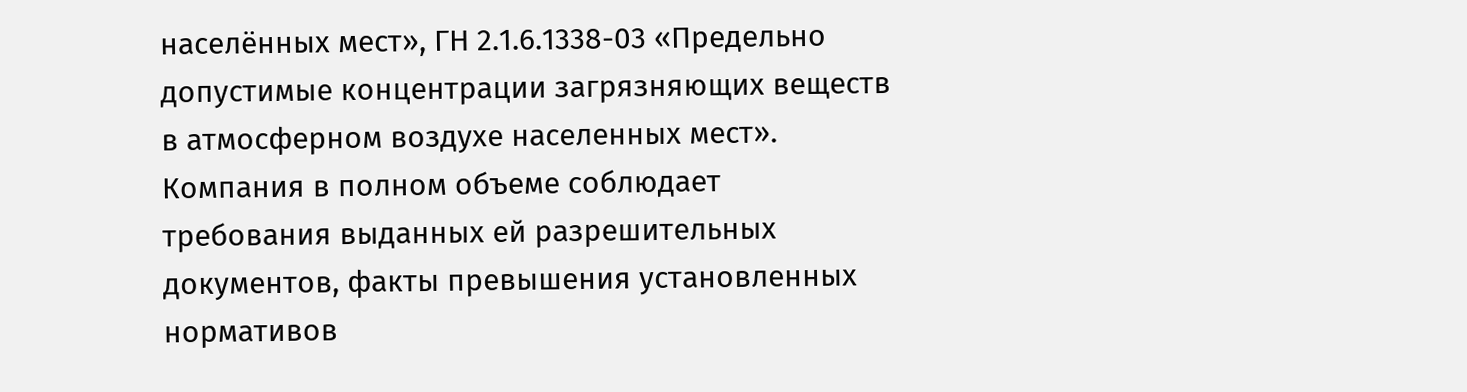населённых мест», ГН 2.1.6.1338-03 «Предельно допустимые концентрации загрязняющих веществ в атмосферном воздухе населенных мест». Компания в полном объеме соблюдает требования выданных ей разрешительных документов, факты превышения установленных нормативов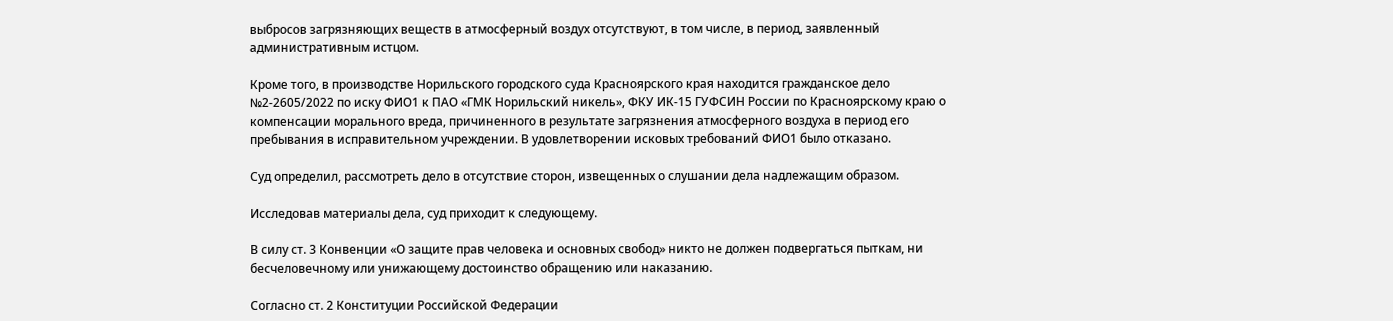выбросов загрязняющих веществ в атмосферный воздух отсутствуют, в том числе, в период, заявленный административным истцом.

Кроме того, в производстве Норильского городского суда Красноярского края находится гражданское дело №2-2605/2022 по иску ФИО1 к ПАО «ГМК Норильский никель», ФКУ ИК-15 ГУФСИН России по Красноярскому краю о компенсации морального вреда, причиненного в результате загрязнения атмосферного воздуха в период его пребывания в исправительном учреждении. В удовлетворении исковых требований ФИО1 было отказано.

Суд определил, рассмотреть дело в отсутствие сторон, извещенных о слушании дела надлежащим образом.

Исследовав материалы дела, суд приходит к следующему.

В силу ст. 3 Конвенции «О защите прав человека и основных свобод» никто не должен подвергаться пыткам, ни бесчеловечному или унижающему достоинство обращению или наказанию.

Согласно ст. 2 Конституции Российской Федерации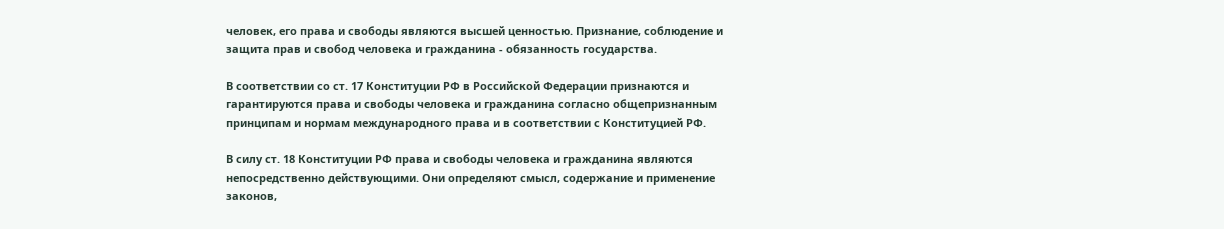человек, его права и свободы являются высшей ценностью. Признание, соблюдение и защита прав и свобод человека и гражданина - обязанность государства.

В соответствии со ст. 17 Конституции РФ в Российской Федерации признаются и гарантируются права и свободы человека и гражданина согласно общепризнанным принципам и нормам международного права и в соответствии с Конституцией РФ.

В силу ст. 18 Конституции РФ права и свободы человека и гражданина являются непосредственно действующими. Они определяют смысл, содержание и применение законов,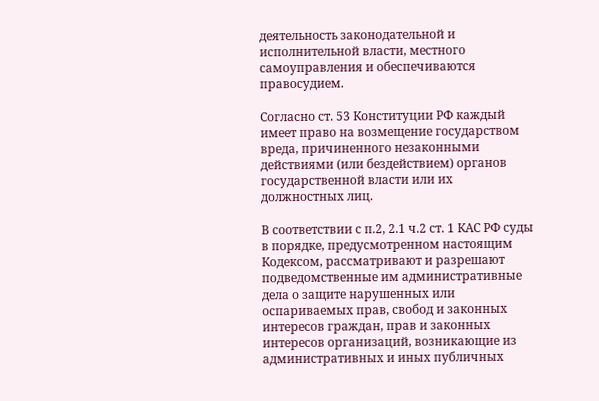деятельность законодательной и исполнительной власти, местного самоуправления и обеспечиваются правосудием.

Согласно ст. 53 Конституции РФ каждый имеет право на возмещение государством вреда, причиненного незаконными действиями (или бездействием) органов государственной власти или их должностных лиц.

В соответствии с п.2, 2.1 ч.2 ст. 1 КАС РФ суды в порядке, предусмотренном настоящим Кодексом, рассматривают и разрешают подведомственные им административные дела о защите нарушенных или оспариваемых прав, свобод и законных интересов граждан, прав и законных интересов организаций, возникающие из административных и иных публичных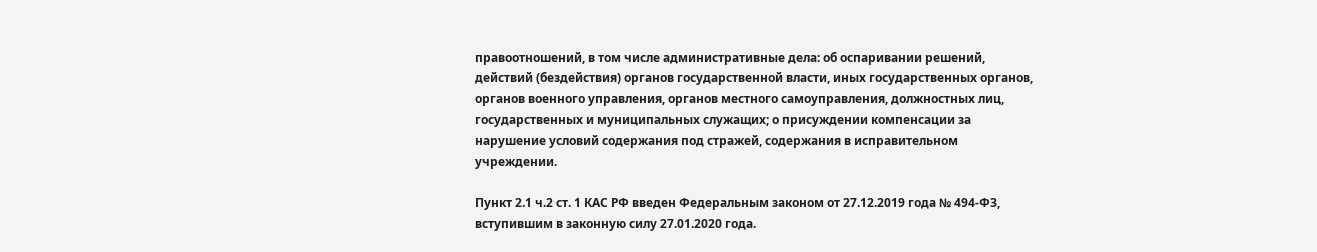правоотношений, в том числе административные дела: об оспаривании решений, действий (бездействия) органов государственной власти, иных государственных органов, органов военного управления, органов местного самоуправления, должностных лиц, государственных и муниципальных служащих; о присуждении компенсации за нарушение условий содержания под стражей, содержания в исправительном учреждении.

Пункт 2.1 ч.2 ст. 1 КАС РФ введен Федеральным законом от 27.12.2019 года № 494-ФЗ, вступившим в законную силу 27.01.2020 года.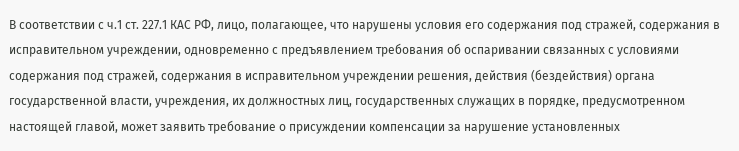В соответствии с ч.1 ст. 227.1 КАС РФ, лицо, полагающее, что нарушены условия его содержания под стражей, содержания в исправительном учреждении, одновременно с предъявлением требования об оспаривании связанных с условиями содержания под стражей, содержания в исправительном учреждении решения, действия (бездействия) органа государственной власти, учреждения, их должностных лиц, государственных служащих в порядке, предусмотренном настоящей главой, может заявить требование о присуждении компенсации за нарушение установленных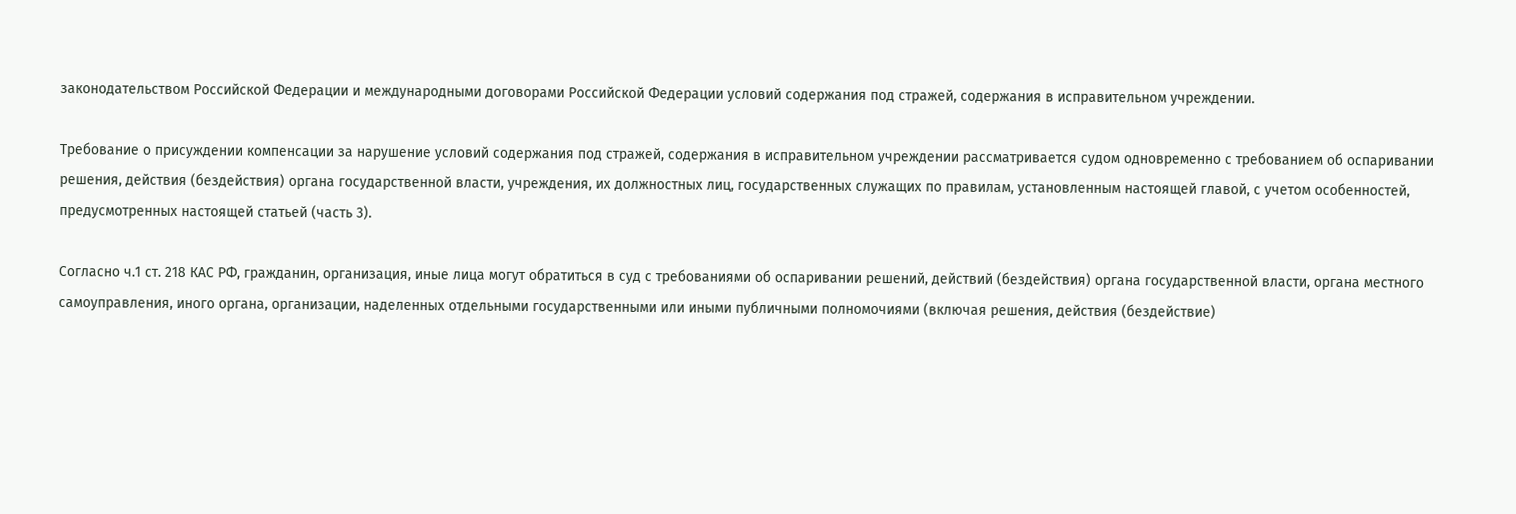законодательством Российской Федерации и международными договорами Российской Федерации условий содержания под стражей, содержания в исправительном учреждении.

Требование о присуждении компенсации за нарушение условий содержания под стражей, содержания в исправительном учреждении рассматривается судом одновременно с требованием об оспаривании решения, действия (бездействия) органа государственной власти, учреждения, их должностных лиц, государственных служащих по правилам, установленным настоящей главой, с учетом особенностей, предусмотренных настоящей статьей (часть 3).

Согласно ч.1 ст. 218 КАС РФ, гражданин, организация, иные лица могут обратиться в суд с требованиями об оспаривании решений, действий (бездействия) органа государственной власти, органа местного самоуправления, иного органа, организации, наделенных отдельными государственными или иными публичными полномочиями (включая решения, действия (бездействие)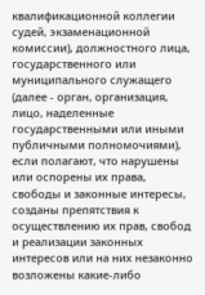квалификационной коллегии судей, экзаменационной комиссии), должностного лица, государственного или муниципального служащего (далее - орган, организация, лицо, наделенные государственными или иными публичными полномочиями), если полагают, что нарушены или оспорены их права, свободы и законные интересы, созданы препятствия к осуществлению их прав, свобод и реализации законных интересов или на них незаконно возложены какие-либо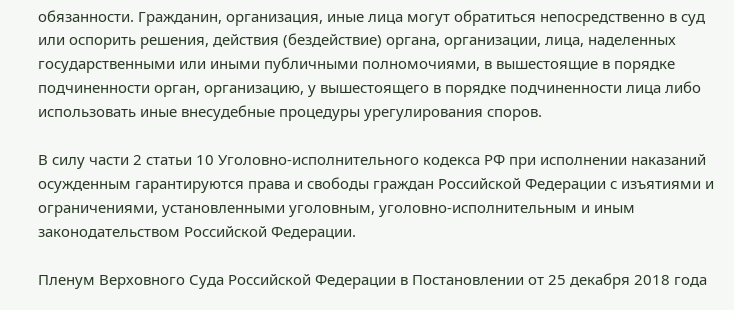обязанности. Гражданин, организация, иные лица могут обратиться непосредственно в суд или оспорить решения, действия (бездействие) органа, организации, лица, наделенных государственными или иными публичными полномочиями, в вышестоящие в порядке подчиненности орган, организацию, у вышестоящего в порядке подчиненности лица либо использовать иные внесудебные процедуры урегулирования споров.

В силу части 2 статьи 10 Уголовно-исполнительного кодекса РФ при исполнении наказаний осужденным гарантируются права и свободы граждан Российской Федерации с изъятиями и ограничениями, установленными уголовным, уголовно-исполнительным и иным законодательством Российской Федерации.

Пленум Верховного Суда Российской Федерации в Постановлении от 25 декабря 2018 года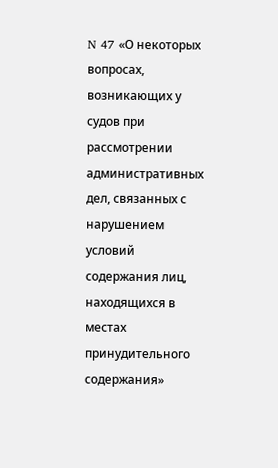N 47 «О некоторых вопросах, возникающих у судов при рассмотрении административных дел, связанных с нарушением условий содержания лиц, находящихся в местах принудительного содержания»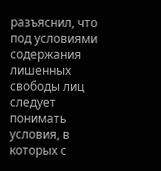разъяснил, что под условиями содержания лишенных свободы лиц следует понимать условия, в которых с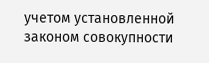учетом установленной законом совокупности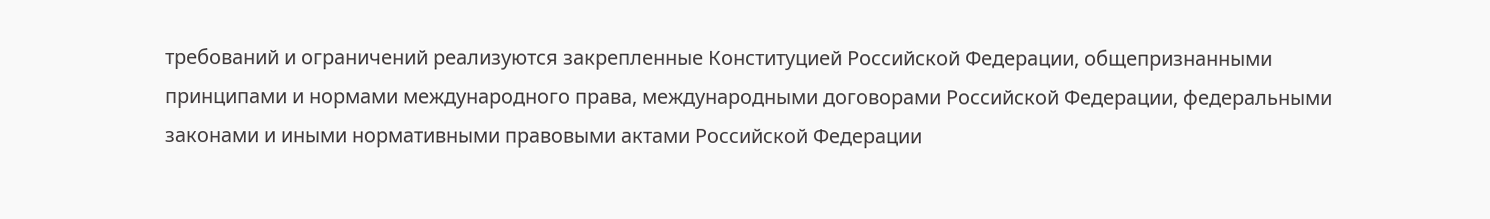требований и ограничений реализуются закрепленные Конституцией Российской Федерации, общепризнанными принципами и нормами международного права, международными договорами Российской Федерации, федеральными законами и иными нормативными правовыми актами Российской Федерации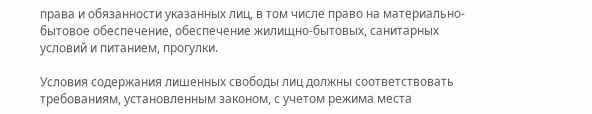права и обязанности указанных лиц, в том числе право на материально-бытовое обеспечение, обеспечение жилищно-бытовых, санитарных условий и питанием, прогулки.

Условия содержания лишенных свободы лиц должны соответствовать требованиям, установленным законом, с учетом режима места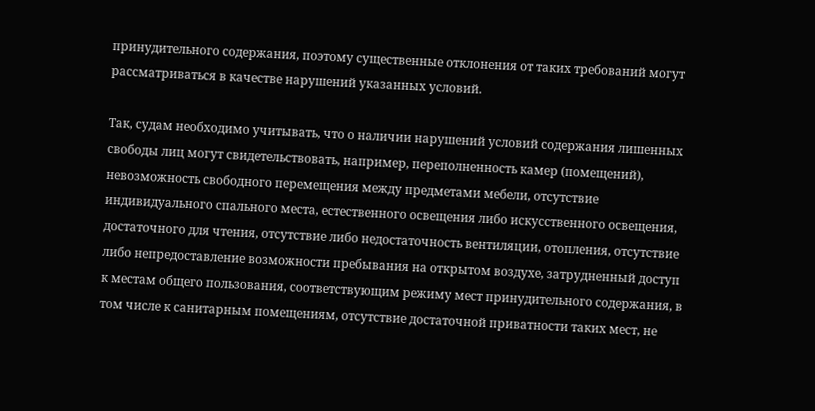принудительного содержания, поэтому существенные отклонения от таких требований могут рассматриваться в качестве нарушений указанных условий.

Так, судам необходимо учитывать, что о наличии нарушений условий содержания лишенных свободы лиц могут свидетельствовать, например, переполненность камер (помещений), невозможность свободного перемещения между предметами мебели, отсутствие индивидуального спального места, естественного освещения либо искусственного освещения, достаточного для чтения, отсутствие либо недостаточность вентиляции, отопления, отсутствие либо непредоставление возможности пребывания на открытом воздухе, затрудненный доступ к местам общего пользования, соответствующим режиму мест принудительного содержания, в том числе к санитарным помещениям, отсутствие достаточной приватности таких мест, не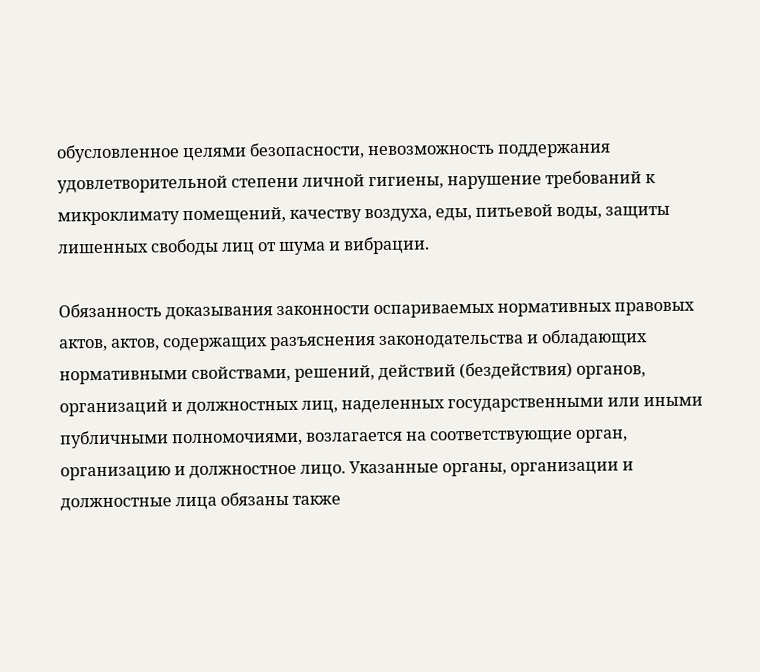обусловленное целями безопасности, невозможность поддержания удовлетворительной степени личной гигиены, нарушение требований к микроклимату помещений, качеству воздуха, еды, питьевой воды, защиты лишенных свободы лиц от шума и вибрации.

Обязанность доказывания законности оспариваемых нормативных правовых актов, актов, содержащих разъяснения законодательства и обладающих нормативными свойствами, решений, действий (бездействия) органов, организаций и должностных лиц, наделенных государственными или иными публичными полномочиями, возлагается на соответствующие орган, организацию и должностное лицо. Указанные органы, организации и должностные лица обязаны также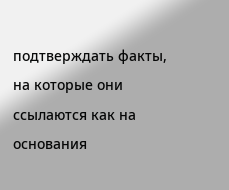подтверждать факты, на которые они ссылаются как на основания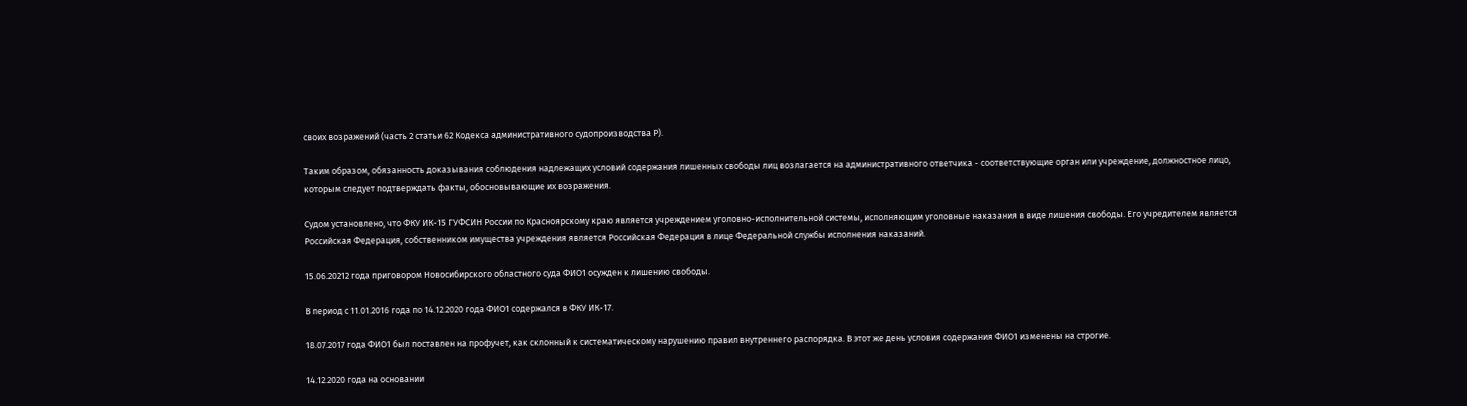своих возражений (часть 2 статьи 62 Кодекса административного судопроизводства Р).

Таким образом, обязанность доказывания соблюдения надлежащих условий содержания лишенных свободы лиц возлагается на административного ответчика - соответствующие орган или учреждение, должностное лицо, которым следует подтверждать факты, обосновывающие их возражения.

Судом установлено, что ФКУ ИК-15 ГУФСИН России по Красноярскому краю является учреждением уголовно-исполнительной системы, исполняющим уголовные наказания в виде лишения свободы. Его учредителем является Российская Федерация, собственником имущества учреждения является Российская Федерация в лице Федеральной службы исполнения наказаний.

15.06.20212 года приговором Новосибирского областного суда ФИО1 осужден к лишению свободы.

В период с 11.01.2016 года по 14.12.2020 года ФИО1 содержался в ФКУ ИК-17.

18.07.2017 года ФИО1 был поставлен на профучет, как склонный к систематическому нарушению правил внутреннего распорядка. В этот же день условия содержания ФИО1 изменены на строгие.

14.12.2020 года на основании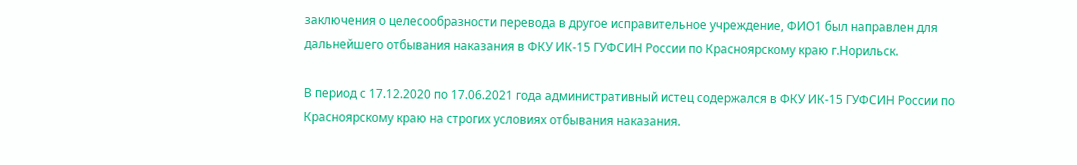заключения о целесообразности перевода в другое исправительное учреждение, ФИО1 был направлен для дальнейшего отбывания наказания в ФКУ ИК-15 ГУФСИН России по Красноярскому краю г.Норильск.

В период с 17.12.2020 по 17.06.2021 года административный истец содержался в ФКУ ИК-15 ГУФСИН России по Красноярскому краю на строгих условиях отбывания наказания.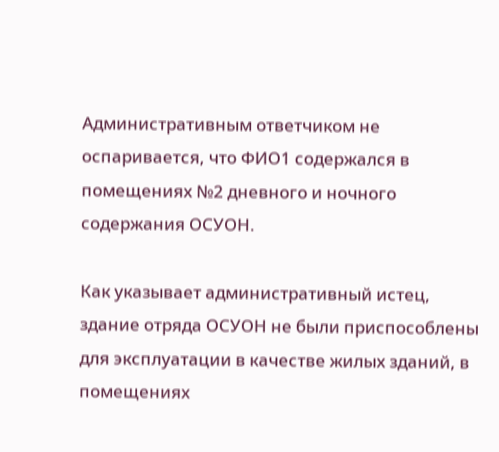Административным ответчиком не оспаривается, что ФИО1 содержался в помещениях №2 дневного и ночного содержания ОСУОН.

Как указывает административный истец, здание отряда ОСУОН не были приспособлены для эксплуатации в качестве жилых зданий, в помещениях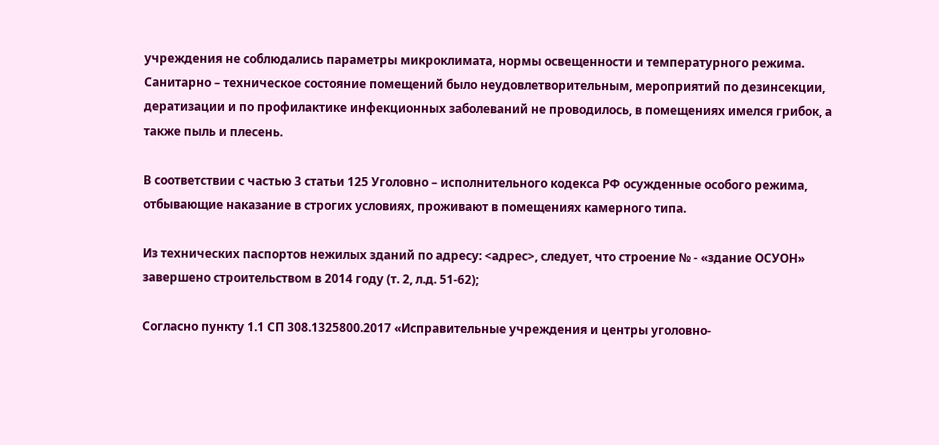учреждения не соблюдались параметры микроклимата, нормы освещенности и температурного режима. Санитарно – техническое состояние помещений было неудовлетворительным, мероприятий по дезинсекции, дератизации и по профилактике инфекционных заболеваний не проводилось, в помещениях имелся грибок, а также пыль и плесень.

В соответствии с частью 3 статьи 125 Уголовно – исполнительного кодекса РФ осужденные особого режима, отбывающие наказание в строгих условиях, проживают в помещениях камерного типа.

Из технических паспортов нежилых зданий по адресу: <адрес>, следует, что строение № - «здание ОСУОН» завершено строительством в 2014 году (т. 2, л.д. 51-62);

Согласно пункту 1.1 СП 308.1325800.2017 «Исправительные учреждения и центры уголовно-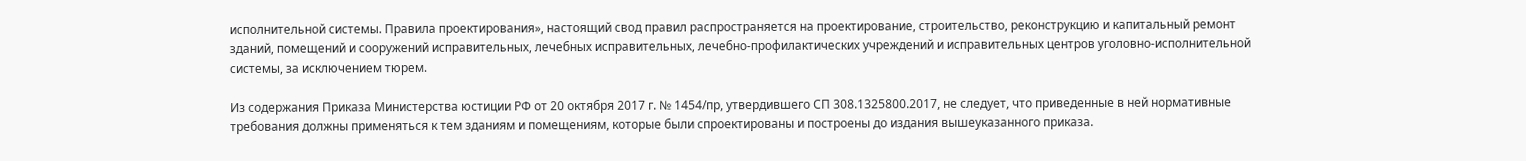исполнительной системы. Правила проектирования», настоящий свод правил распространяется на проектирование, строительство, реконструкцию и капитальный ремонт зданий, помещений и сооружений исправительных, лечебных исправительных, лечебно-профилактических учреждений и исправительных центров уголовно-исполнительной системы, за исключением тюрем.

Из содержания Приказа Министерства юстиции РФ от 20 октября 2017 г. № 1454/пр, утвердившего СП 308.1325800.2017, не следует, что приведенные в ней нормативные требования должны применяться к тем зданиям и помещениям, которые были спроектированы и построены до издания вышеуказанного приказа.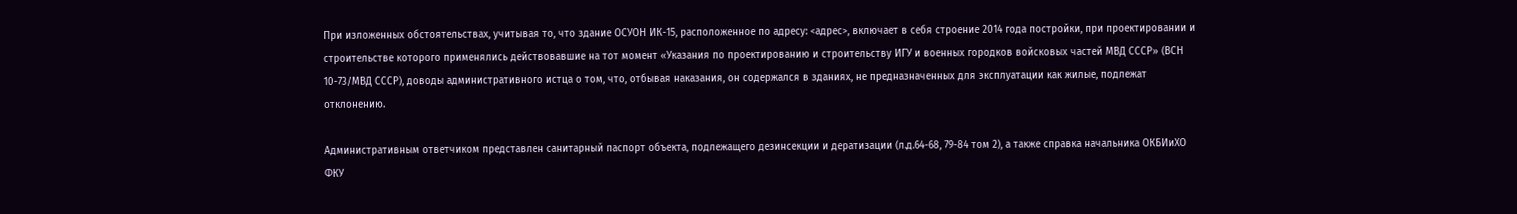При изложенных обстоятельствах, учитывая то, что здание ОСУОН ИК-15, расположенное по адресу: <адрес>, включает в себя строение 2014 года постройки, при проектировании и строительстве которого применялись действовавшие на тот момент «Указания по проектированию и строительству ИГУ и военных городков войсковых частей МВД СССР» (ВСН 10-73/МВД СССР), доводы административного истца о том, что, отбывая наказания, он содержался в зданиях, не предназначенных для эксплуатации как жилые, подлежат отклонению.

Административным ответчиком представлен санитарный паспорт объекта, подлежащего дезинсекции и дератизации (л.д.64-68, 79-84 том 2), а также справка начальника ОКБИиХО ФКУ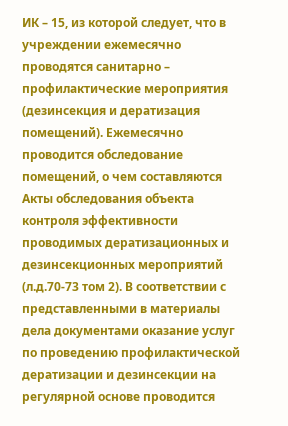ИК – 15, из которой следует, что в учреждении ежемесячно проводятся санитарно – профилактические мероприятия (дезинсекция и дератизация помещений). Ежемесячно проводится обследование помещений, о чем составляются Акты обследования объекта контроля эффективности проводимых дератизационных и дезинсекционных мероприятий (л.д.70-73 том 2). В соответствии с представленными в материалы дела документами оказание услуг по проведению профилактической дератизации и дезинсекции на регулярной основе проводится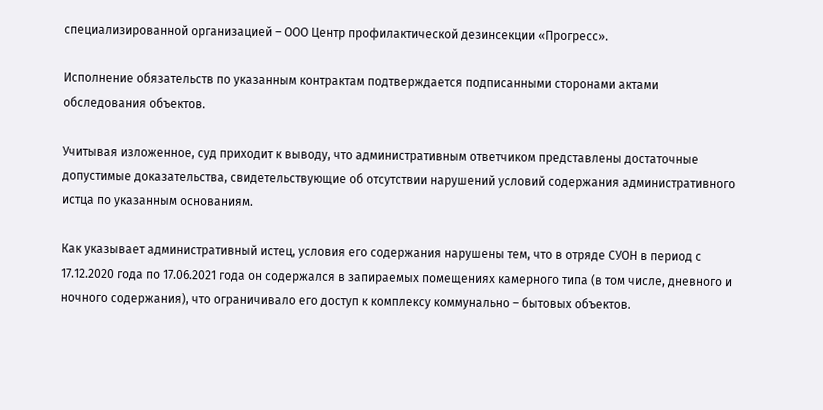специализированной организацией – ООО Центр профилактической дезинсекции «Прогресс».

Исполнение обязательств по указанным контрактам подтверждается подписанными сторонами актами обследования объектов.

Учитывая изложенное, суд приходит к выводу, что административным ответчиком представлены достаточные допустимые доказательства, свидетельствующие об отсутствии нарушений условий содержания административного истца по указанным основаниям.

Как указывает административный истец, условия его содержания нарушены тем, что в отряде СУОН в период с 17.12.2020 года по 17.06.2021 года он содержался в запираемых помещениях камерного типа (в том числе, дневного и ночного содержания), что ограничивало его доступ к комплексу коммунально – бытовых объектов.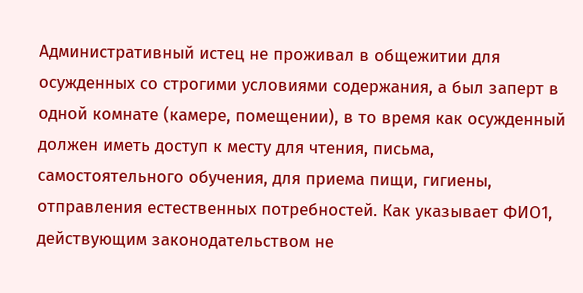Административный истец не проживал в общежитии для осужденных со строгими условиями содержания, а был заперт в одной комнате (камере, помещении), в то время как осужденный должен иметь доступ к месту для чтения, письма, самостоятельного обучения, для приема пищи, гигиены, отправления естественных потребностей. Как указывает ФИО1, действующим законодательством не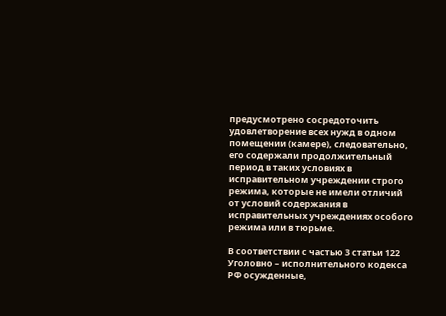предусмотрено сосредоточить удовлетворение всех нужд в одном помещении (камере), следовательно, его содержали продолжительный период в таких условиях в исправительном учреждении строго режима, которые не имели отличий от условий содержания в исправительных учреждениях особого режима или в тюрьме.

В соответствии с частью 3 статьи 122 Уголовно – исполнительного кодекса РФ осужденные,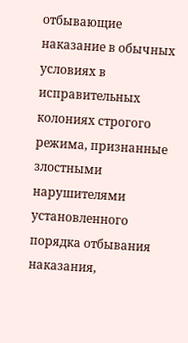отбывающие наказание в обычных условиях в исправительных колониях строгого режима, признанные злостными нарушителями установленного порядка отбывания наказания,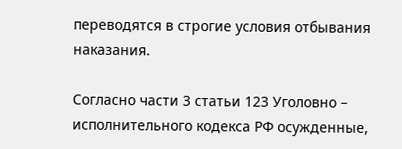переводятся в строгие условия отбывания наказания.

Согласно части 3 статьи 123 Уголовно – исполнительного кодекса РФ осужденные,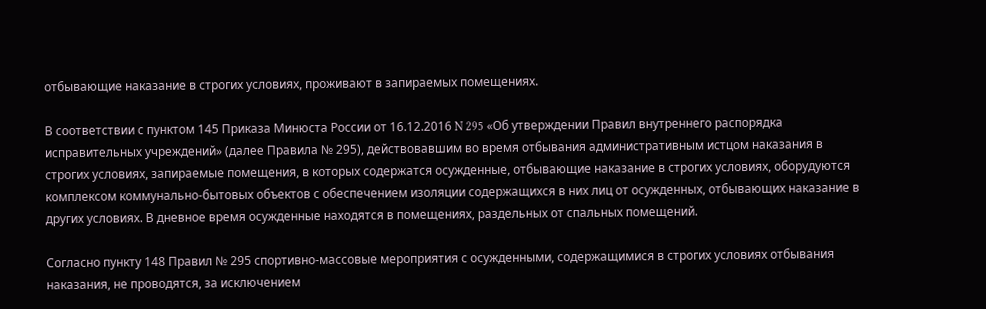отбывающие наказание в строгих условиях, проживают в запираемых помещениях.

В соответствии с пунктом 145 Приказа Минюста России от 16.12.2016 N 295 «Об утверждении Правил внутреннего распорядка исправительных учреждений» (далее Правила № 295), действовавшим во время отбывания административным истцом наказания в строгих условиях, запираемые помещения, в которых содержатся осужденные, отбывающие наказание в строгих условиях, оборудуются комплексом коммунально-бытовых объектов с обеспечением изоляции содержащихся в них лиц от осужденных, отбывающих наказание в других условиях. В дневное время осужденные находятся в помещениях, раздельных от спальных помещений.

Согласно пункту 148 Правил № 295 спортивно-массовые мероприятия с осужденными, содержащимися в строгих условиях отбывания наказания, не проводятся, за исключением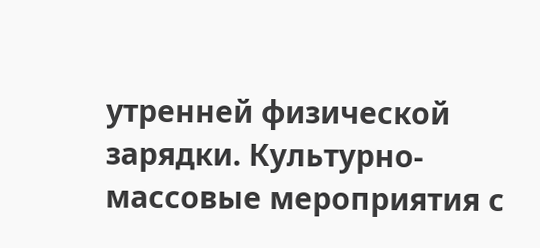утренней физической зарядки. Культурно-массовые мероприятия с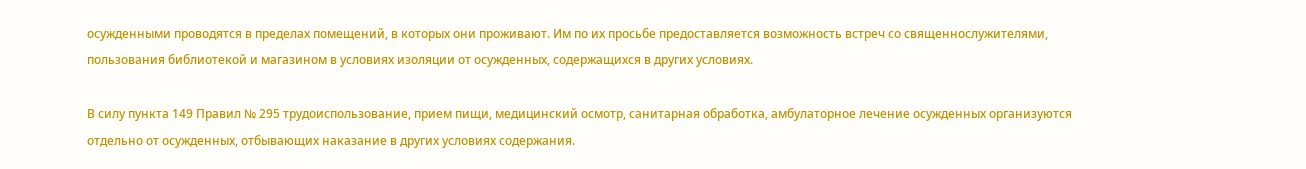осужденными проводятся в пределах помещений, в которых они проживают. Им по их просьбе предоставляется возможность встреч со священнослужителями, пользования библиотекой и магазином в условиях изоляции от осужденных, содержащихся в других условиях.

В силу пункта 149 Правил № 295 трудоиспользование, прием пищи, медицинский осмотр, санитарная обработка, амбулаторное лечение осужденных организуются отдельно от осужденных, отбывающих наказание в других условиях содержания.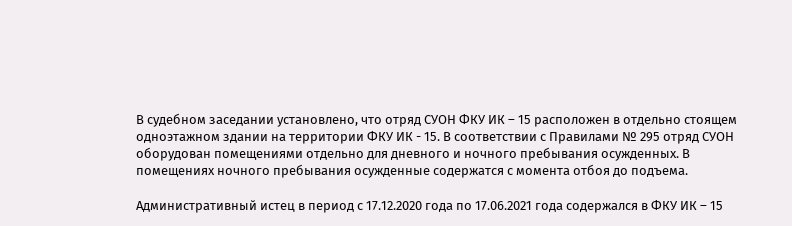В судебном заседании установлено, что отряд СУОН ФКУ ИК – 15 расположен в отдельно стоящем одноэтажном здании на территории ФКУ ИК - 15. В соответствии с Правилами № 295 отряд СУОН оборудован помещениями отдельно для дневного и ночного пребывания осужденных. В помещениях ночного пребывания осужденные содержатся с момента отбоя до подъема.

Административный истец в период с 17.12.2020 года по 17.06.2021 года содержался в ФКУ ИК – 15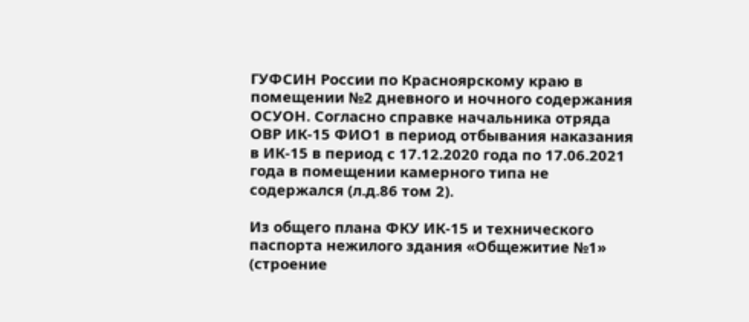ГУФСИН России по Красноярскому краю в помещении №2 дневного и ночного содержания ОСУОН. Согласно справке начальника отряда ОВР ИК-15 ФИО1 в период отбывания наказания в ИК-15 в период с 17.12.2020 года по 17.06.2021 года в помещении камерного типа не содержался (л.д.86 том 2).

Из общего плана ФКУ ИК-15 и технического паспорта нежилого здания «Общежитие №1» (строение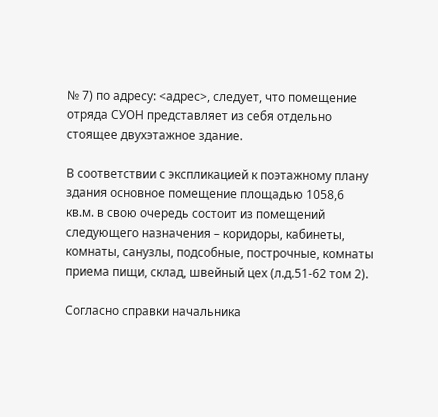№ 7) по адресу: <адрес>, следует, что помещение отряда СУОН представляет из себя отдельно стоящее двухэтажное здание.

В соответствии с экспликацией к поэтажному плану здания основное помещение площадью 1058,6 кв.м. в свою очередь состоит из помещений следующего назначения – коридоры, кабинеты, комнаты, санузлы, подсобные, построчные, комнаты приема пищи, склад, швейный цех (л.д.51-62 том 2).

Согласно справки начальника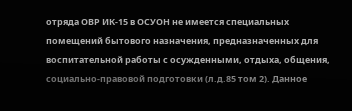отряда ОВР ИК-15 в ОСУОН не имеется специальных помещений бытового назначения, предназначенных для воспитательной работы с осужденными, отдыха, общения, социально-правовой подготовки (л.д.85 том 2). Данное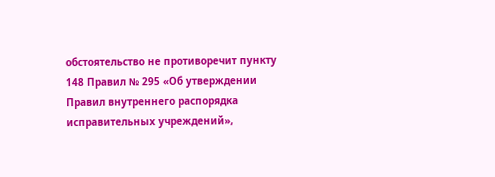обстоятельство не противоречит пункту 148 Правил № 295 «Об утверждении Правил внутреннего распорядка исправительных учреждений»,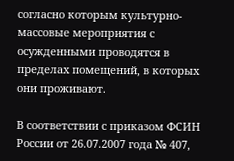согласно которым культурно-массовые мероприятия с осужденными проводятся в пределах помещений, в которых они проживают.

В соответствии с приказом ФСИН России от 26.07.2007 года № 407,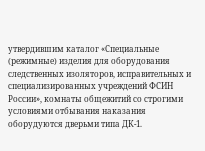утвердившим каталог «Специальные (режимные) изделия для оборудования следственных изоляторов, исправительных и специализированных учреждений ФСИН России», комнаты общежитий со строгими условиями отбывания наказания оборудуются дверьми типа ДК-1.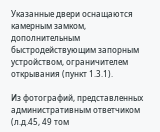Указанные двери оснащаются камерным замком, дополнительным быстродействующим запорным устройством, ограничителем открывания (пункт 1.3.1).

Из фотографий, представленных административным ответчиком (л.д.45, 49 том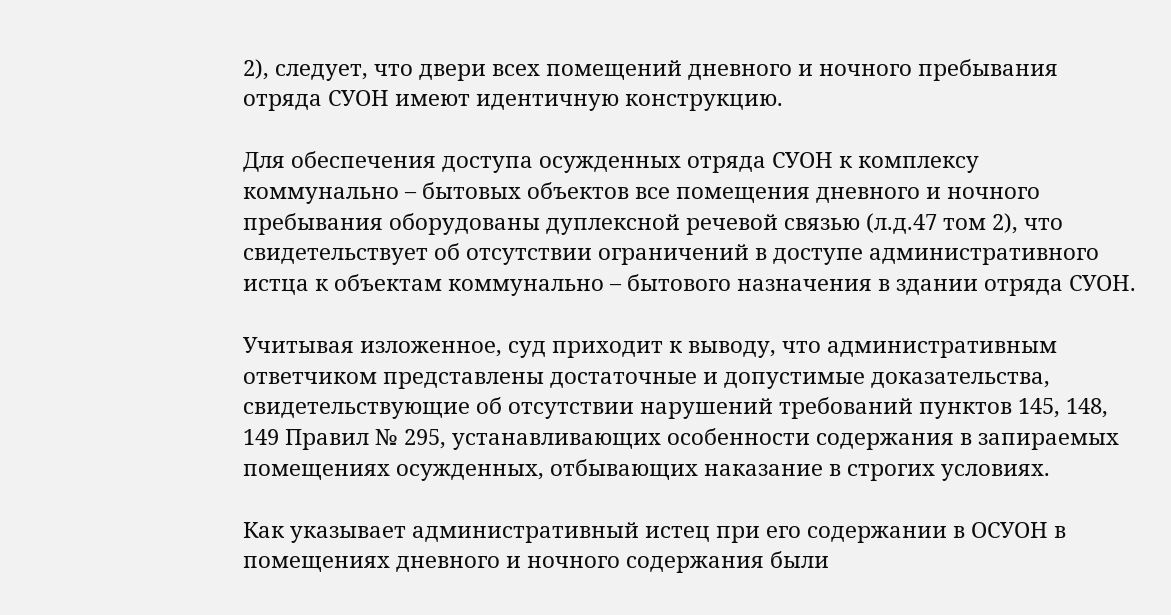2), следует, что двери всех помещений дневного и ночного пребывания отряда СУОН имеют идентичную конструкцию.

Для обеспечения доступа осужденных отряда СУОН к комплексу коммунально – бытовых объектов все помещения дневного и ночного пребывания оборудованы дуплексной речевой связью (л.д.47 том 2), что свидетельствует об отсутствии ограничений в доступе административного истца к объектам коммунально – бытового назначения в здании отряда СУОН.

Учитывая изложенное, суд приходит к выводу, что административным ответчиком представлены достаточные и допустимые доказательства, свидетельствующие об отсутствии нарушений требований пунктов 145, 148, 149 Правил № 295, устанавливающих особенности содержания в запираемых помещениях осужденных, отбывающих наказание в строгих условиях.

Как указывает административный истец при его содержании в ОСУОН в помещениях дневного и ночного содержания были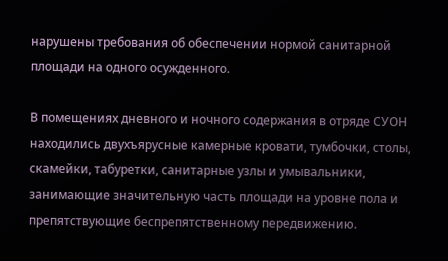нарушены требования об обеспечении нормой санитарной площади на одного осужденного.

В помещениях дневного и ночного содержания в отряде СУОН находились двухъярусные камерные кровати, тумбочки, столы, скамейки, табуретки, санитарные узлы и умывальники, занимающие значительную часть площади на уровне пола и препятствующие беспрепятственному передвижению.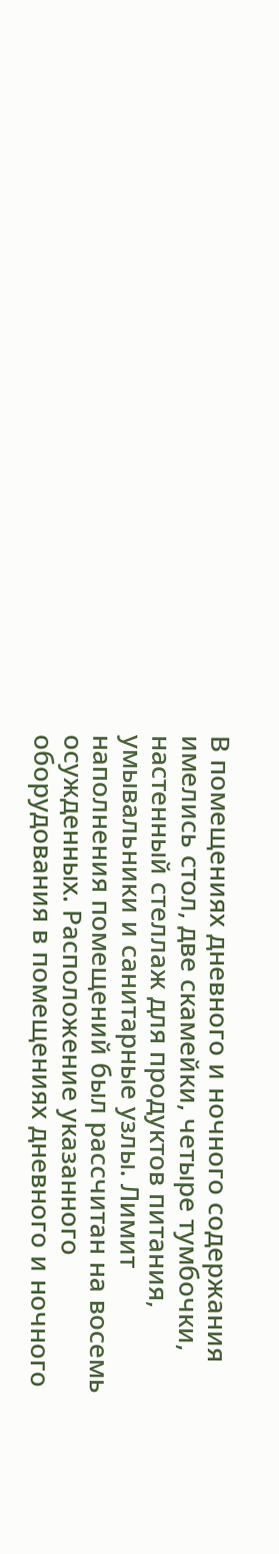В помещениях дневного и ночного содержания имелись стол, две скамейки, четыре тумбочки, настенный стеллаж для продуктов питания, умывальники и санитарные узлы. Лимит наполнения помещений был рассчитан на восемь осужденных. Расположение указанного оборудования в помещениях дневного и ночного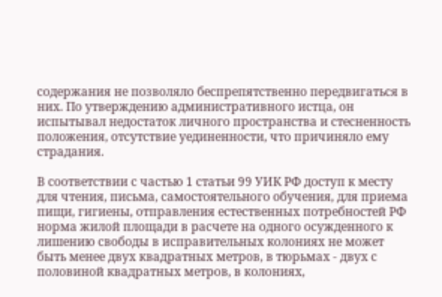содержания не позволяло беспрепятственно передвигаться в них. По утверждению административного истца, он испытывал недостаток личного пространства и стесненность положения, отсутствие уединенности, что причиняло ему страдания.

В соответствии с частью 1 статьи 99 УИК РФ доступ к месту для чтения, письма, самостоятельного обучения, для приема пищи, гигиены, отправления естественных потребностей РФ норма жилой площади в расчете на одного осужденного к лишению свободы в исправительных колониях не может быть менее двух квадратных метров, в тюрьмах - двух с половиной квадратных метров, в колониях,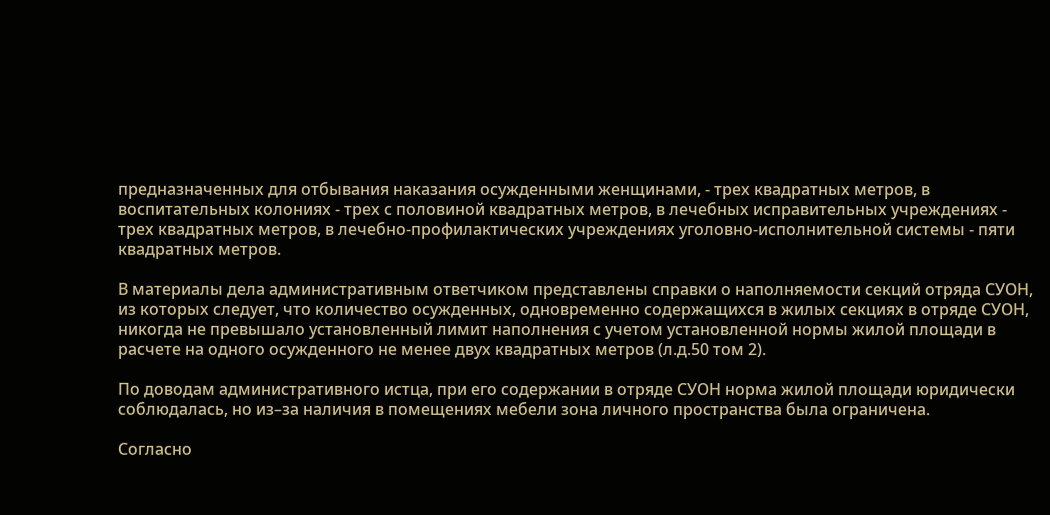предназначенных для отбывания наказания осужденными женщинами, - трех квадратных метров, в воспитательных колониях - трех с половиной квадратных метров, в лечебных исправительных учреждениях - трех квадратных метров, в лечебно-профилактических учреждениях уголовно-исполнительной системы - пяти квадратных метров.

В материалы дела административным ответчиком представлены справки о наполняемости секций отряда СУОН, из которых следует, что количество осужденных, одновременно содержащихся в жилых секциях в отряде СУОН, никогда не превышало установленный лимит наполнения с учетом установленной нормы жилой площади в расчете на одного осужденного не менее двух квадратных метров (л.д.50 том 2).

По доводам административного истца, при его содержании в отряде СУОН норма жилой площади юридически соблюдалась, но из–за наличия в помещениях мебели зона личного пространства была ограничена.

Согласно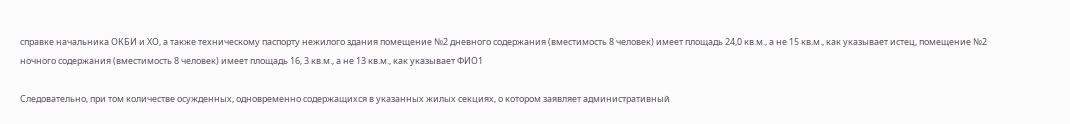справке начальника ОКБИ и ХО, а также техническому паспорту нежилого здания помещение №2 дневного содержания (вместимость 8 человек) имеет площадь 24,0 кв.м., а не 15 кв.м., как указывает истец, помещение №2 ночного содержания (вместимость 8 человек) имеет площадь 16, 3 кв.м., а не 13 кв.м., как указывает ФИО1

Следовательно, при том количестве осужденных, одновременно содержащихся в указанных жилых секциях, о котором заявляет административный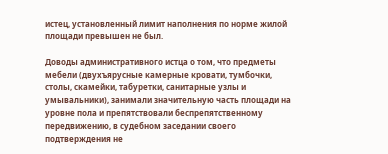истец, установленный лимит наполнения по норме жилой площади превышен не был.

Доводы административного истца о том, что предметы мебели (двухъярусные камерные кровати, тумбочки, столы, скамейки, табуретки, санитарные узлы и умывальники), занимали значительную часть площади на уровне пола и препятствовали беспрепятственному передвижению, в судебном заседании своего подтверждения не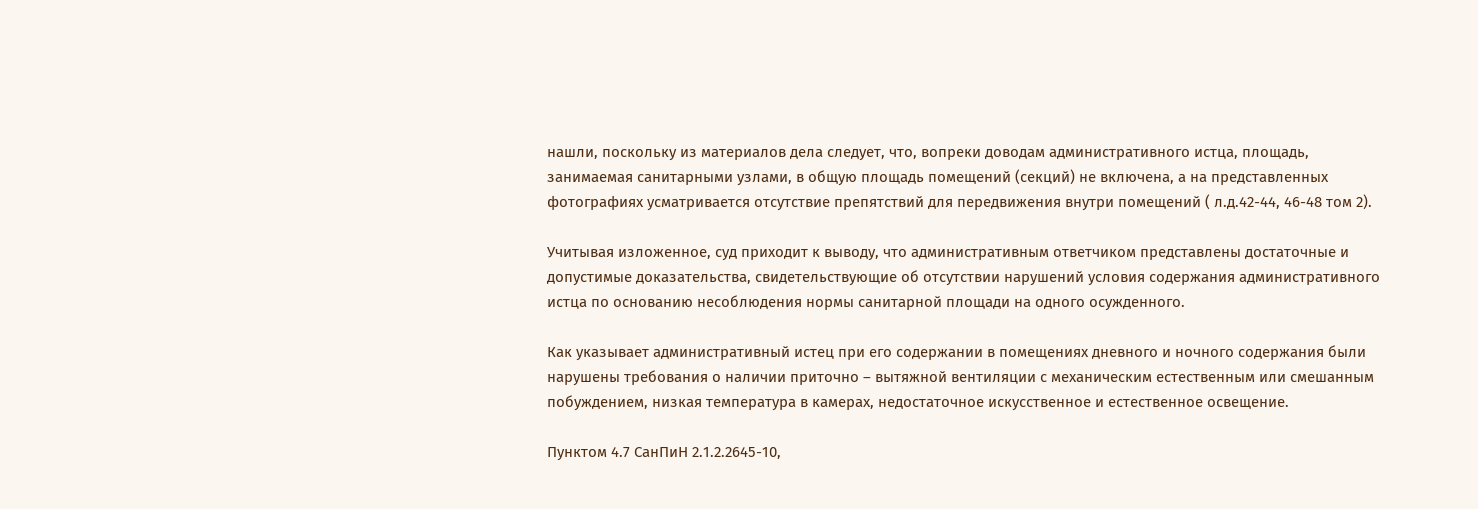нашли, поскольку из материалов дела следует, что, вопреки доводам административного истца, площадь, занимаемая санитарными узлами, в общую площадь помещений (секций) не включена, а на представленных фотографиях усматривается отсутствие препятствий для передвижения внутри помещений ( л.д.42-44, 46-48 том 2).

Учитывая изложенное, суд приходит к выводу, что административным ответчиком представлены достаточные и допустимые доказательства, свидетельствующие об отсутствии нарушений условия содержания административного истца по основанию несоблюдения нормы санитарной площади на одного осужденного.

Как указывает административный истец при его содержании в помещениях дневного и ночного содержания были нарушены требования о наличии приточно – вытяжной вентиляции с механическим естественным или смешанным побуждением, низкая температура в камерах, недостаточное искусственное и естественное освещение.

Пунктом 4.7 СанПиН 2.1.2.2645-10,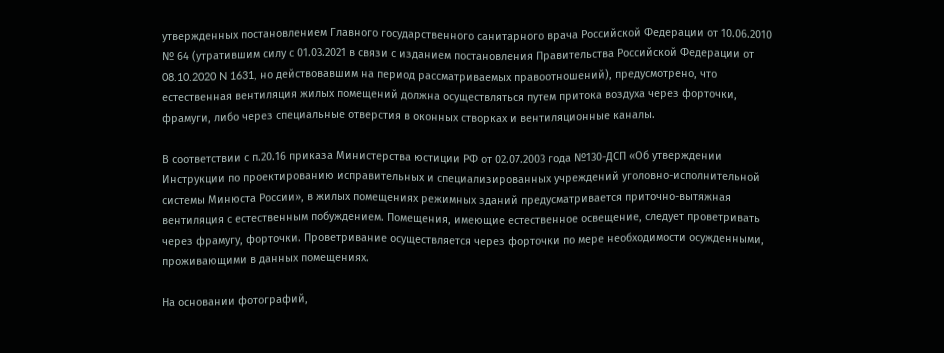утвержденных постановлением Главного государственного санитарного врача Российской Федерации от 10.06.2010 № 64 (утратившим силу с 01.03.2021 в связи с изданием постановления Правительства Российской Федерации от 08.10.2020 N 1631, но действовавшим на период рассматриваемых правоотношений), предусмотрено, что естественная вентиляция жилых помещений должна осуществляться путем притока воздуха через форточки, фрамуги, либо через специальные отверстия в оконных створках и вентиляционные каналы.

В соответствии с п.20.16 приказа Министерства юстиции РФ от 02.07.2003 года №130-ДСП «Об утверждении Инструкции по проектированию исправительных и специализированных учреждений уголовно-исполнительной системы Минюста России», в жилых помещениях режимных зданий предусматривается приточно-вытяжная вентиляция с естественным побуждением. Помещения, имеющие естественное освещение, следует проветривать через фрамугу, форточки. Проветривание осуществляется через форточки по мере необходимости осужденными, проживающими в данных помещениях.

На основании фотографий,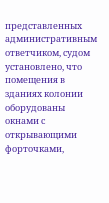представленных административным ответчиком, судом установлено, что помещения в зданиях колонии оборудованы окнами с открывающими форточками,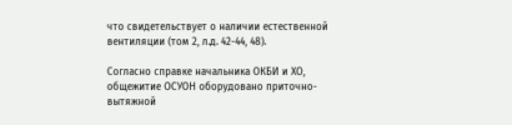что свидетельствует о наличии естественной вентиляции (том 2, л.д. 42-44, 48).

Согласно справке начальника ОКБИ и ХО, общежитие ОСУОН оборудовано приточно-вытяжной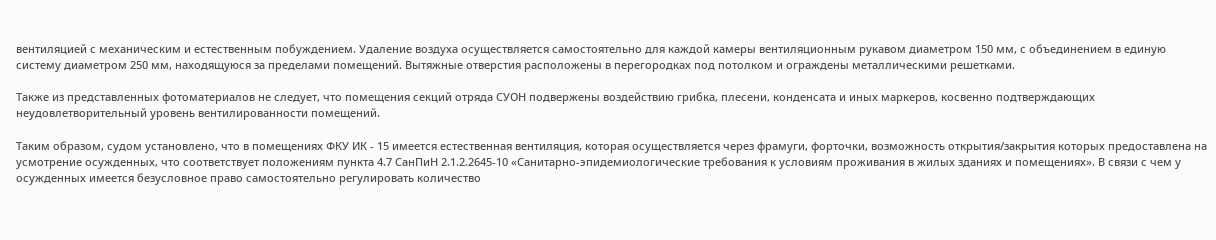вентиляцией с механическим и естественным побуждением. Удаление воздуха осуществляется самостоятельно для каждой камеры вентиляционным рукавом диаметром 150 мм, с объединением в единую систему диаметром 250 мм, находящуюся за пределами помещений. Вытяжные отверстия расположены в перегородках под потолком и ограждены металлическими решетками.

Также из представленных фотоматериалов не следует, что помещения секций отряда СУОН подвержены воздействию грибка, плесени, конденсата и иных маркеров, косвенно подтверждающих неудовлетворительный уровень вентилированности помещений.

Таким образом, судом установлено, что в помещениях ФКУ ИК - 15 имеется естественная вентиляция, которая осуществляется через фрамуги, форточки, возможность открытия/закрытия которых предоставлена на усмотрение осужденных, что соответствует положениям пункта 4.7 СанПиН 2.1.2.2645-10 «Санитарно-эпидемиологические требования к условиям проживания в жилых зданиях и помещениях». В связи с чем у осужденных имеется безусловное право самостоятельно регулировать количество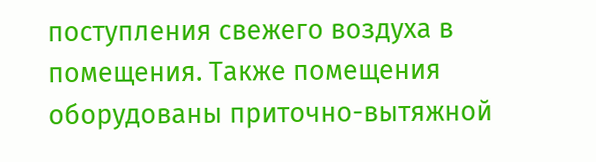поступления свежего воздуха в помещения. Также помещения оборудованы приточно-вытяжной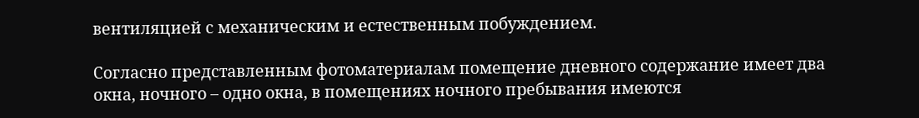вентиляцией с механическим и естественным побуждением.

Согласно представленным фотоматериалам помещение дневного содержание имеет два окна, ночного – одно окна, в помещениях ночного пребывания имеются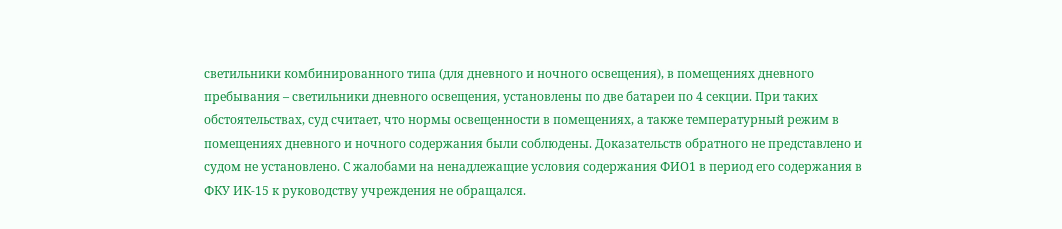светильники комбинированного типа (для дневного и ночного освещения), в помещениях дневного пребывания – светильники дневного освещения, установлены по две батареи по 4 секции. При таких обстоятельствах, суд считает, что нормы освещенности в помещениях, а также температурный режим в помещениях дневного и ночного содержания были соблюдены. Доказательств обратного не представлено и судом не установлено. С жалобами на ненадлежащие условия содержания ФИО1 в период его содержания в ФКУ ИК-15 к руководству учреждения не обращался.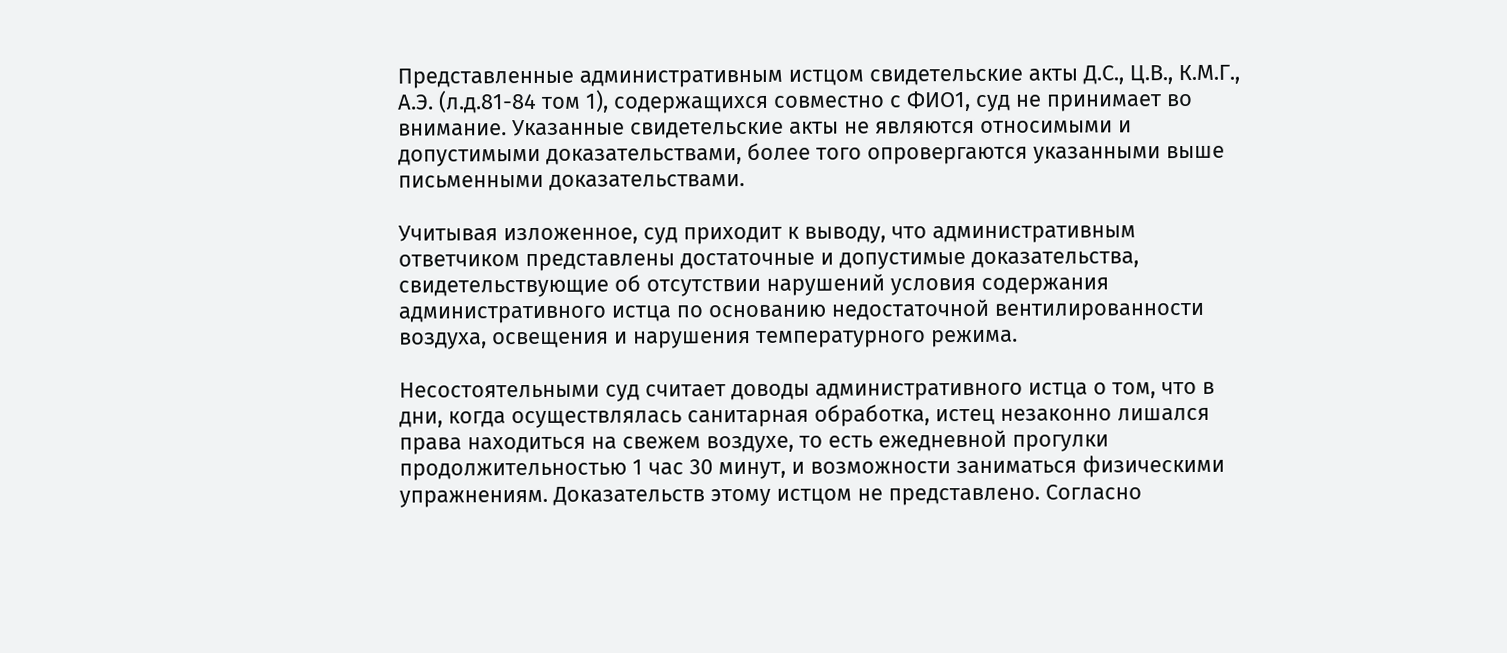Представленные административным истцом свидетельские акты Д.С., Ц.В., К.М.Г., А.Э. (л.д.81-84 том 1), содержащихся совместно с ФИО1, суд не принимает во внимание. Указанные свидетельские акты не являются относимыми и допустимыми доказательствами, более того опровергаются указанными выше письменными доказательствами.

Учитывая изложенное, суд приходит к выводу, что административным ответчиком представлены достаточные и допустимые доказательства, свидетельствующие об отсутствии нарушений условия содержания административного истца по основанию недостаточной вентилированности воздуха, освещения и нарушения температурного режима.

Несостоятельными суд считает доводы административного истца о том, что в дни, когда осуществлялась санитарная обработка, истец незаконно лишался права находиться на свежем воздухе, то есть ежедневной прогулки продолжительностью 1 час 30 минут, и возможности заниматься физическими упражнениям. Доказательств этому истцом не представлено. Согласно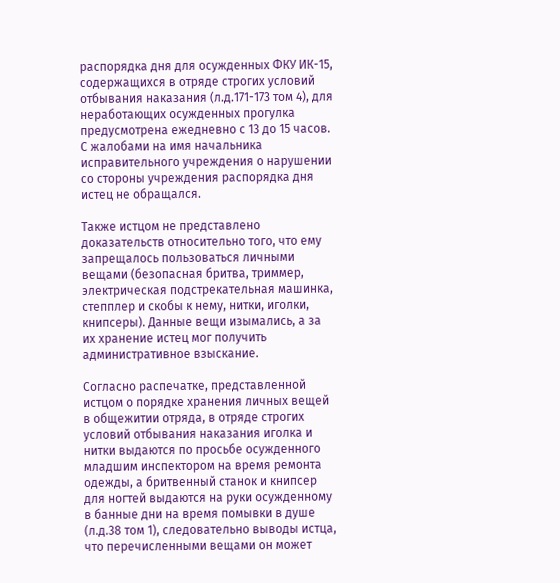распорядка дня для осужденных ФКУ ИК-15, содержащихся в отряде строгих условий отбывания наказания (л.д.171-173 том 4), для неработающих осужденных прогулка предусмотрена ежедневно с 13 до 15 часов. С жалобами на имя начальника исправительного учреждения о нарушении со стороны учреждения распорядка дня истец не обращался.

Также истцом не представлено доказательств относительно того, что ему запрещалось пользоваться личными вещами (безопасная бритва, триммер, электрическая подстрекательная машинка, степплер и скобы к нему, нитки, иголки, книпсеры). Данные вещи изымались, а за их хранение истец мог получить административное взыскание.

Согласно распечатке, представленной истцом о порядке хранения личных вещей в общежитии отряда, в отряде строгих условий отбывания наказания иголка и нитки выдаются по просьбе осужденного младшим инспектором на время ремонта одежды, а бритвенный станок и книпсер для ногтей выдаются на руки осужденному в банные дни на время помывки в душе (л.д.38 том 1), следовательно выводы истца, что перечисленными вещами он может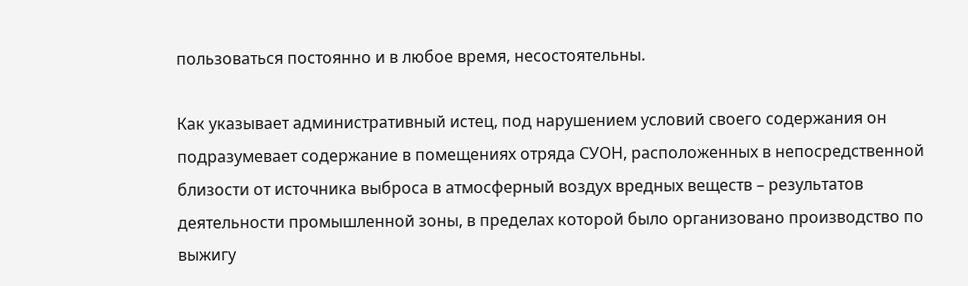пользоваться постоянно и в любое время, несостоятельны.

Как указывает административный истец, под нарушением условий своего содержания он подразумевает содержание в помещениях отряда СУОН, расположенных в непосредственной близости от источника выброса в атмосферный воздух вредных веществ – результатов деятельности промышленной зоны, в пределах которой было организовано производство по выжигу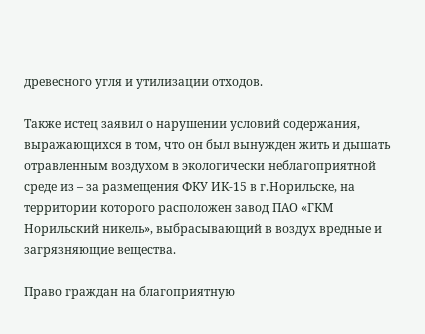древесного угля и утилизации отходов.

Также истец заявил о нарушении условий содержания, выражающихся в том, что он был вынужден жить и дышать отравленным воздухом в экологически неблагоприятной среде из – за размещения ФКУ ИК-15 в г.Норильске, на территории которого расположен завод ПАО «ГКМ Норильский никель», выбрасывающий в воздух вредные и загрязняющие вещества.

Право граждан на благоприятную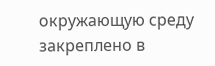окружающую среду закреплено в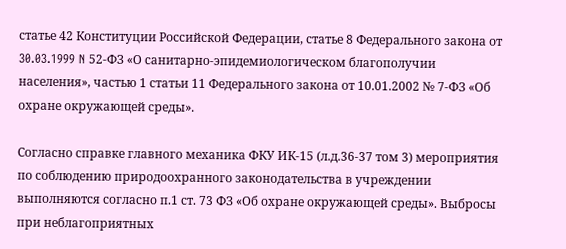статье 42 Конституции Российской Федерации, статье 8 Федерального закона от 30.03.1999 N 52-ФЗ «О санитарно-эпидемиологическом благополучии населения», частью 1 статьи 11 Федерального закона от 10.01.2002 № 7-ФЗ «Об охране окружающей среды».

Согласно справке главного механика ФКУ ИК-15 (л.д.36-37 том 3) мероприятия по соблюдению природоохранного законодательства в учреждении выполняются согласно п.1 ст. 73 ФЗ «Об охране окружающей среды». Выбросы при неблагоприятных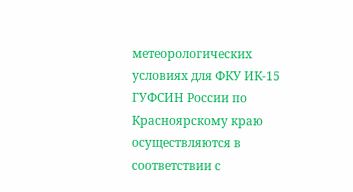метеорологических условиях для ФКУ ИК-15 ГУФСИН России по Красноярскому краю осуществляются в соответствии с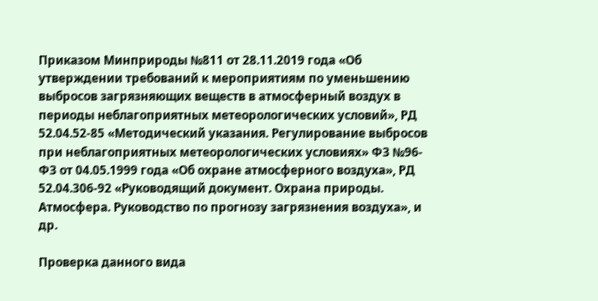Приказом Минприроды №811 от 28.11.2019 года «Об утверждении требований к мероприятиям по уменьшению выбросов загрязняющих веществ в атмосферный воздух в периоды неблагоприятных метеорологических условий», РД 52.04.52-85 «Методический указания. Регулирование выбросов при неблагоприятных метеорологических условиях» ФЗ №96-ФЗ от 04.05.1999 года «Об охране атмосферного воздуха», РД 52.04.306-92 «Руководящий документ. Охрана природы. Атмосфера. Руководство по прогнозу загрязнения воздуха», и др.

Проверка данного вида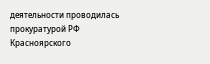деятельности проводилась прокуратурой РФ Красноярского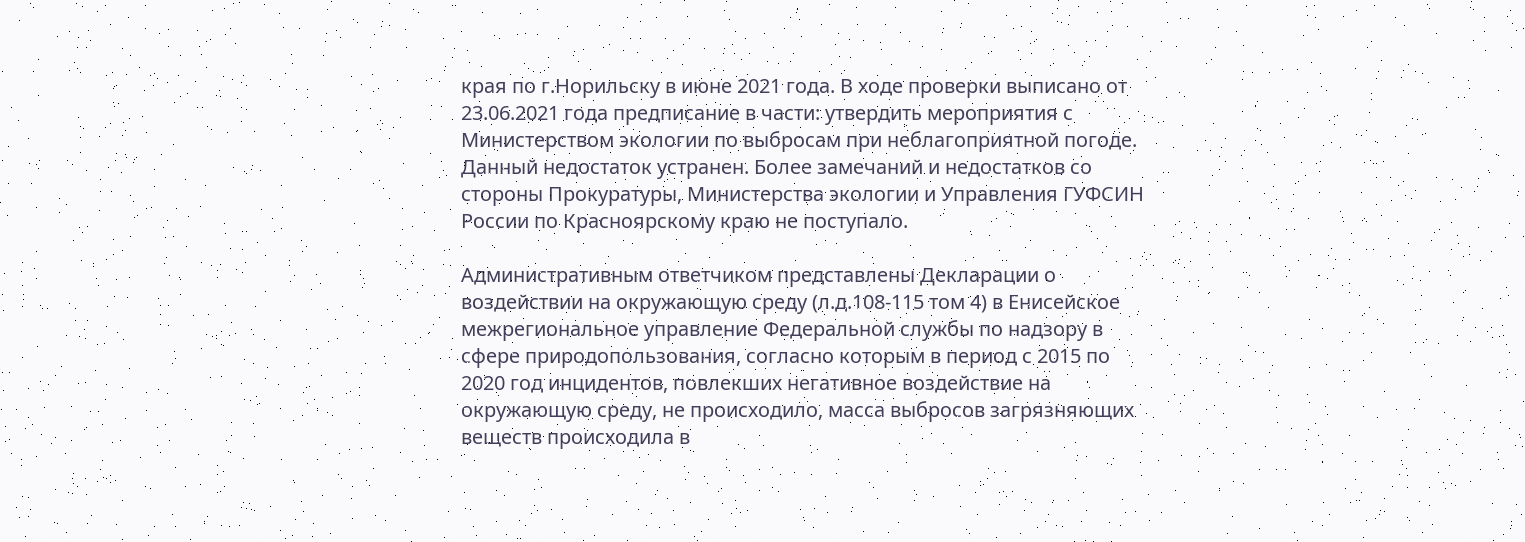края по г.Норильску в июне 2021 года. В ходе проверки выписано от 23.06.2021 года предписание в части: утвердить мероприятия с Министерством экологии по выбросам при неблагоприятной погоде. Данный недостаток устранен. Более замечаний и недостатков со стороны Прокуратуры, Министерства экологии и Управления ГУФСИН России по Красноярскому краю не поступало.

Административным ответчиком представлены Декларации о воздействии на окружающую среду (л.д.108-115 том 4) в Енисейское межрегиональное управление Федеральной службы по надзору в сфере природопользования, согласно которым в период с 2015 по 2020 год инцидентов, повлекших негативное воздействие на окружающую среду, не происходило, масса выбросов загрязняющих веществ происходила в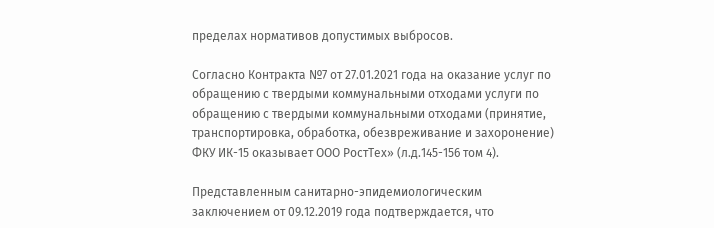пределах нормативов допустимых выбросов.

Согласно Контракта №7 от 27.01.2021 года на оказание услуг по обращению с твердыми коммунальными отходами услуги по обращению с твердыми коммунальными отходами (принятие, транспортировка, обработка, обезвреживание и захоронение) ФКУ ИК-15 оказывает ООО РостТех» (л.д.145-156 том 4).

Представленным санитарно-эпидемиологическим заключением от 09.12.2019 года подтверждается, что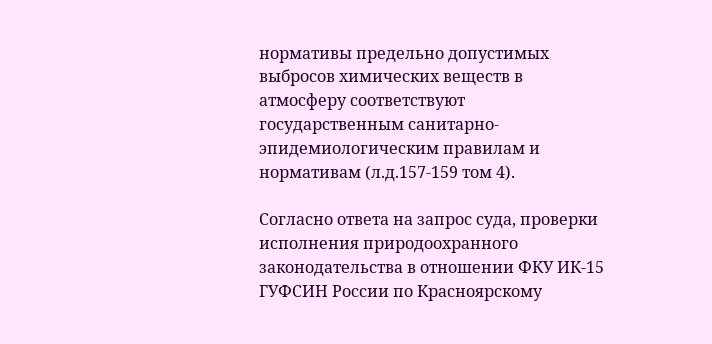нормативы предельно допустимых выбросов химических веществ в атмосферу соответствуют государственным санитарно-эпидемиологическим правилам и нормативам (л.д.157-159 том 4).

Согласно ответа на запрос суда, проверки исполнения природоохранного законодательства в отношении ФКУ ИК-15 ГУФСИН России по Красноярскому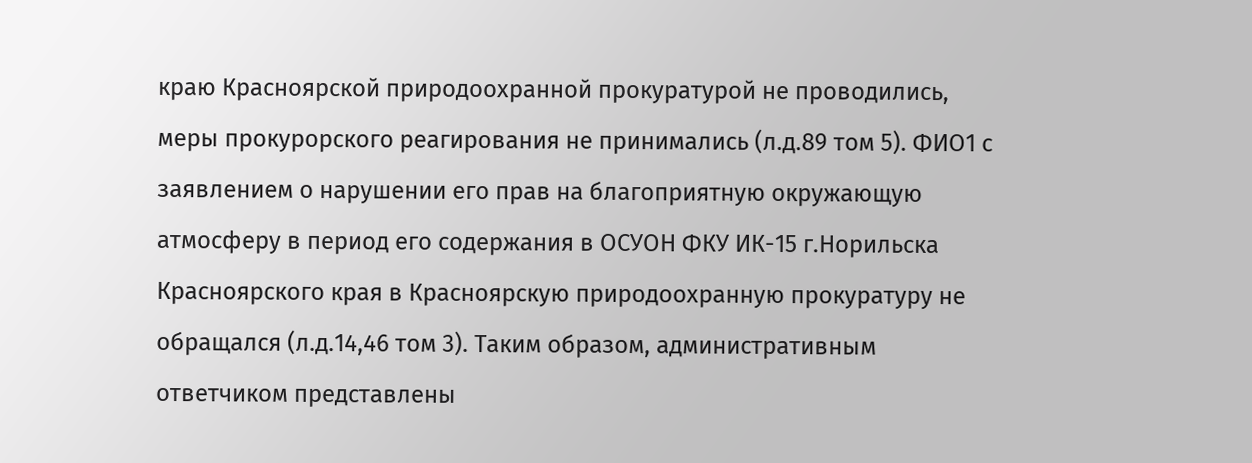краю Красноярской природоохранной прокуратурой не проводились, меры прокурорского реагирования не принимались (л.д.89 том 5). ФИО1 с заявлением о нарушении его прав на благоприятную окружающую атмосферу в период его содержания в ОСУОН ФКУ ИК-15 г.Норильска Красноярского края в Красноярскую природоохранную прокуратуру не обращался (л.д.14,46 том 3). Таким образом, административным ответчиком представлены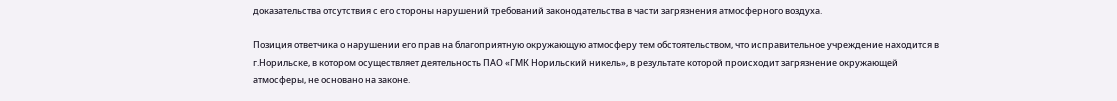доказательства отсутствия с его стороны нарушений требований законодательства в части загрязнения атмосферного воздуха.

Позиция ответчика о нарушении его прав на благоприятную окружающую атмосферу тем обстоятельством, что исправительное учреждение находится в г.Норильске, в котором осуществляет деятельность ПАО «ГМК Норильский никель», в результате которой происходит загрязнение окружающей атмосферы, не основано на законе.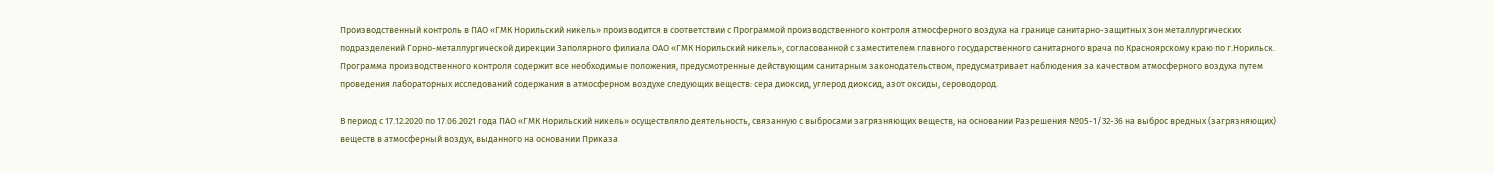Производственный контроль в ПАО «ГМК Норильский никель» производится в соответствии с Программой производственного контроля атмосферного воздуха на границе санитарно-защитных зон металлургических подразделений Горно-металлургической дирекции Заполярного филиала ОАО «ГМК Норильский никель», согласованной с заместителем главного государственного санитарного врача по Красноярскому краю по г.Норильск. Программа производственного контроля содержит все необходимые положения, предусмотренные действующим санитарным законодательством, предусматривает наблюдения за качеством атмосферного воздуха путем проведения лабораторных исследований содержания в атмосферном воздухе следующих веществ: сера диоксид, углерод диоксид, азот оксиды, сероводород.

В период с 17.12.2020 по 17.06.2021 года ПАО «ГМК Норильский никель» осуществляло деятельность, связанную с выбросами загрязняющих веществ, на основании Разрешения №05-1/32-36 на выброс вредных (загрязняющих) веществ в атмосферный воздух, выданного на основании Приказа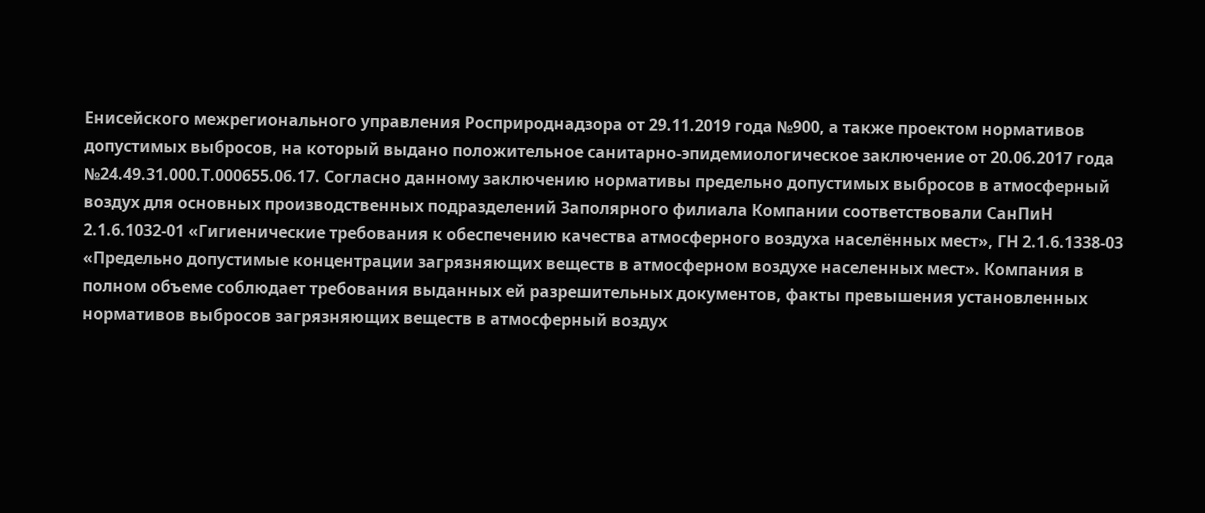Енисейского межрегионального управления Росприроднадзора от 29.11.2019 года №900, а также проектом нормативов допустимых выбросов, на который выдано положительное санитарно-эпидемиологическое заключение от 20.06.2017 года №24.49.31.000.Т.000655.06.17. Согласно данному заключению нормативы предельно допустимых выбросов в атмосферный воздух для основных производственных подразделений Заполярного филиала Компании соответствовали СанПиН 2.1.6.1032-01 «Гигиенические требования к обеспечению качества атмосферного воздуха населённых мест», ГН 2.1.6.1338-03 «Предельно допустимые концентрации загрязняющих веществ в атмосферном воздухе населенных мест». Компания в полном объеме соблюдает требования выданных ей разрешительных документов, факты превышения установленных нормативов выбросов загрязняющих веществ в атмосферный воздух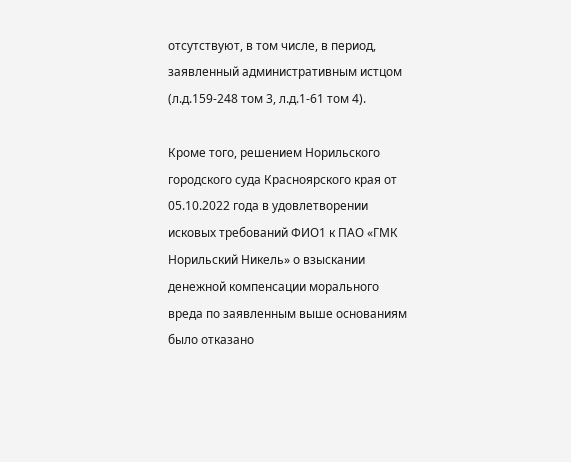отсутствуют, в том числе, в период, заявленный административным истцом (л.д.159-248 том 3, л.д.1-61 том 4).

Кроме того, решением Норильского городского суда Красноярского края от 05.10.2022 года в удовлетворении исковых требований ФИО1 к ПАО «ГМК Норильский Никель» о взыскании денежной компенсации морального вреда по заявленным выше основаниям было отказано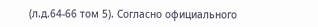(л.д.64-66 том 5). Согласно официального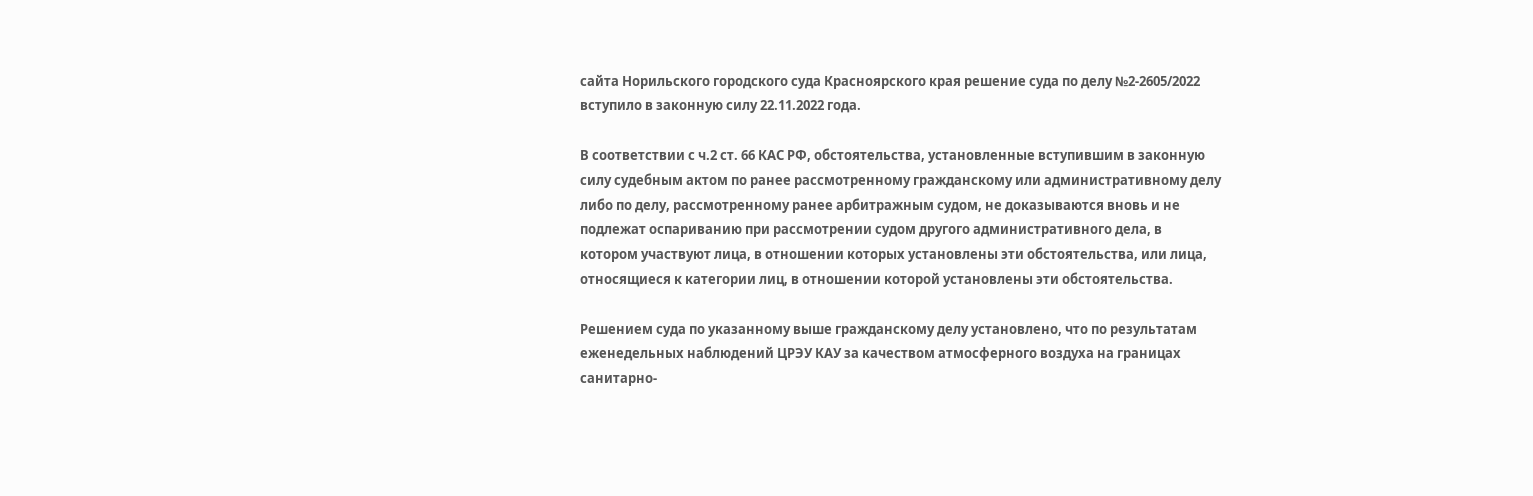сайта Норильского городского суда Красноярского края решение суда по делу №2-2605/2022 вступило в законную силу 22.11.2022 года.

В соответствии с ч.2 ст. 66 КАС РФ, обстоятельства, установленные вступившим в законную силу судебным актом по ранее рассмотренному гражданскому или административному делу либо по делу, рассмотренному ранее арбитражным судом, не доказываются вновь и не подлежат оспариванию при рассмотрении судом другого административного дела, в котором участвуют лица, в отношении которых установлены эти обстоятельства, или лица, относящиеся к категории лиц, в отношении которой установлены эти обстоятельства.

Решением суда по указанному выше гражданскому делу установлено, что по результатам еженедельных наблюдений ЦРЭУ КАУ за качеством атмосферного воздуха на границах санитарно-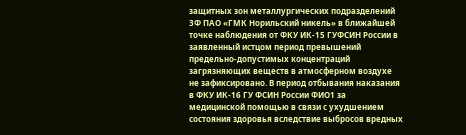защитных зон металлургических подразделений ЗФ ПАО «ГМК Норильский никель» в ближайшей точке наблюдения от ФКУ ИК-15 ГУФСИН России в заявленный истцом период превышений предельно-допустимых концентраций загрязняющих веществ в атмосферном воздухе не зафиксировано. В период отбывания наказания в ФКУ ИК-16 ГУ ФСИН России ФИО1 за медицинской помощью в связи с ухудшением состояния здоровья вследствие выбросов вредных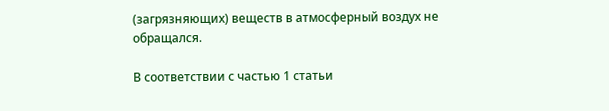(загрязняющих) веществ в атмосферный воздух не обращался.

В соответствии с частью 1 статьи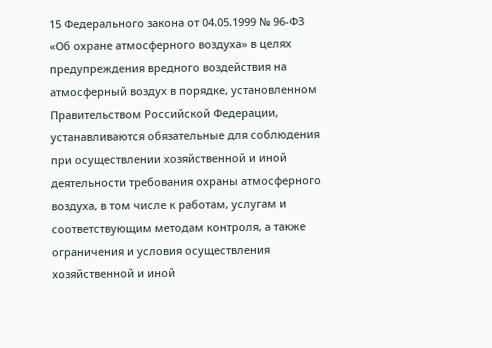15 Федерального закона от 04.05.1999 № 96-ФЗ «Об охране атмосферного воздуха» в целях предупреждения вредного воздействия на атмосферный воздух в порядке, установленном Правительством Российской Федерации, устанавливаются обязательные для соблюдения при осуществлении хозяйственной и иной деятельности требования охраны атмосферного воздуха, в том числе к работам, услугам и соответствующим методам контроля, а также ограничения и условия осуществления хозяйственной и иной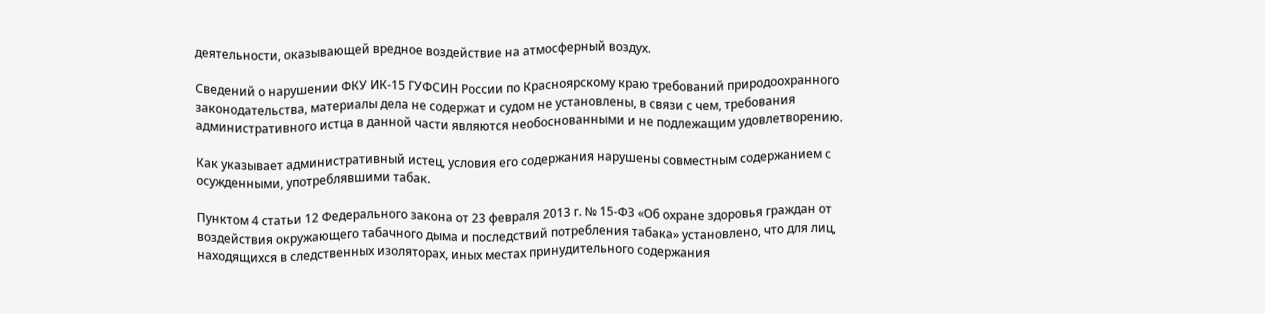деятельности, оказывающей вредное воздействие на атмосферный воздух.

Сведений о нарушении ФКУ ИК-15 ГУФСИН России по Красноярскому краю требований природоохранного законодательства, материалы дела не содержат и судом не установлены, в связи с чем, требования административного истца в данной части являются необоснованными и не подлежащим удовлетворению.

Как указывает административный истец, условия его содержания нарушены совместным содержанием с осужденными, употреблявшими табак.

Пунктом 4 статьи 12 Федерального закона от 23 февраля 2013 г. № 15-ФЗ «Об охране здоровья граждан от воздействия окружающего табачного дыма и последствий потребления табака» установлено, что для лиц, находящихся в следственных изоляторах, иных местах принудительного содержания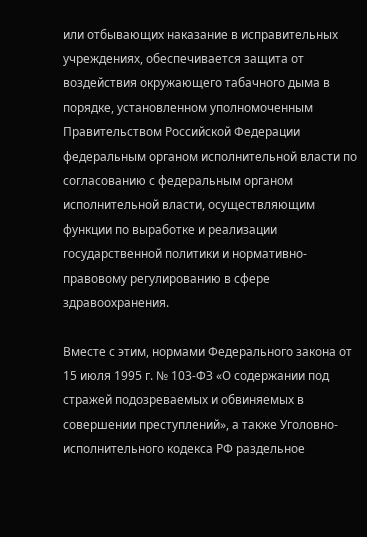или отбывающих наказание в исправительных учреждениях, обеспечивается защита от воздействия окружающего табачного дыма в порядке, установленном уполномоченным Правительством Российской Федерации федеральным органом исполнительной власти по согласованию с федеральным органом исполнительной власти, осуществляющим функции по выработке и реализации государственной политики и нормативно-правовому регулированию в сфере здравоохранения.

Вместе с этим, нормами Федерального закона от 15 июля 1995 г. № 103-ФЗ «О содержании под стражей подозреваемых и обвиняемых в совершении преступлений», а также Уголовно-исполнительного кодекса РФ раздельное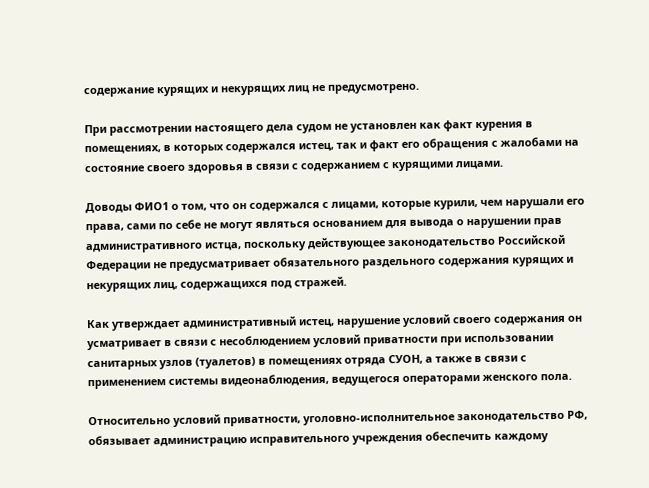содержание курящих и некурящих лиц не предусмотрено.

При рассмотрении настоящего дела судом не установлен как факт курения в помещениях, в которых содержался истец, так и факт его обращения с жалобами на состояние своего здоровья в связи с содержанием с курящими лицами.

Доводы ФИО1 о том, что он содержался с лицами, которые курили, чем нарушали его права, сами по себе не могут являться основанием для вывода о нарушении прав административного истца, поскольку действующее законодательство Российской Федерации не предусматривает обязательного раздельного содержания курящих и некурящих лиц, содержащихся под стражей.

Как утверждает административный истец, нарушение условий своего содержания он усматривает в связи с несоблюдением условий приватности при использовании санитарных узлов (туалетов) в помещениях отряда СУОН, а также в связи с применением системы видеонаблюдения, ведущегося операторами женского пола.

Относительно условий приватности, уголовно-исполнительное законодательство РФ, обязывает администрацию исправительного учреждения обеспечить каждому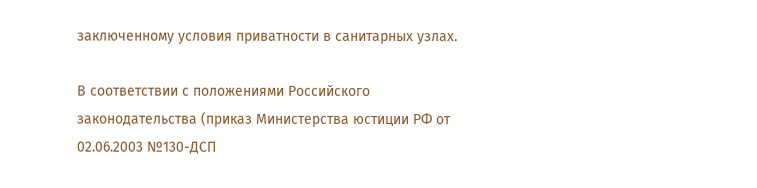заключенному условия приватности в санитарных узлах.

В соответствии с положениями Российского законодательства (приказ Министерства юстиции РФ от 02.06.2003 №130-ДСП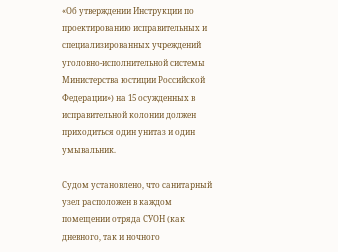«Об утверждении Инструкции по проектированию исправительных и специализированных учреждений уголовно-исполнительной системы Министерства юстиции Российской Федерации») на 15 осужденных в исправительной колонии должен приходиться один унитаз и один умывальник.

Судом установлено, что санитарный узел расположен в каждом помещении отряда СУОН (как дневного, так и ночного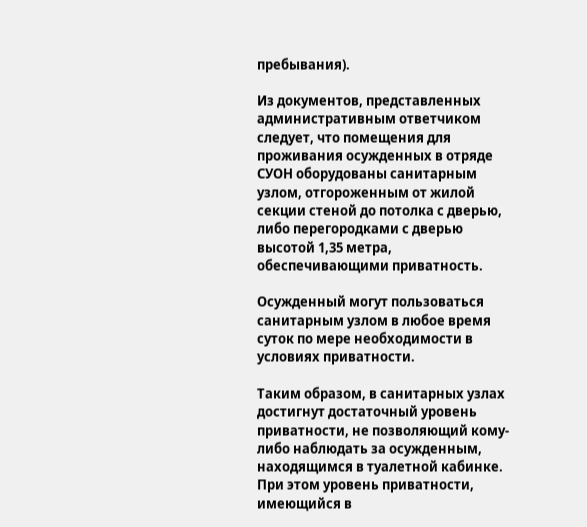пребывания).

Из документов, представленных административным ответчиком следует, что помещения для проживания осужденных в отряде СУОН оборудованы санитарным узлом, отгороженным от жилой секции стеной до потолка с дверью, либо перегородками с дверью высотой 1,35 метра, обеспечивающими приватность.

Осужденный могут пользоваться санитарным узлом в любое время суток по мере необходимости в условиях приватности.

Таким образом, в санитарных узлах достигнут достаточный уровень приватности, не позволяющий кому-либо наблюдать за осужденным, находящимся в туалетной кабинке. При этом уровень приватности, имеющийся в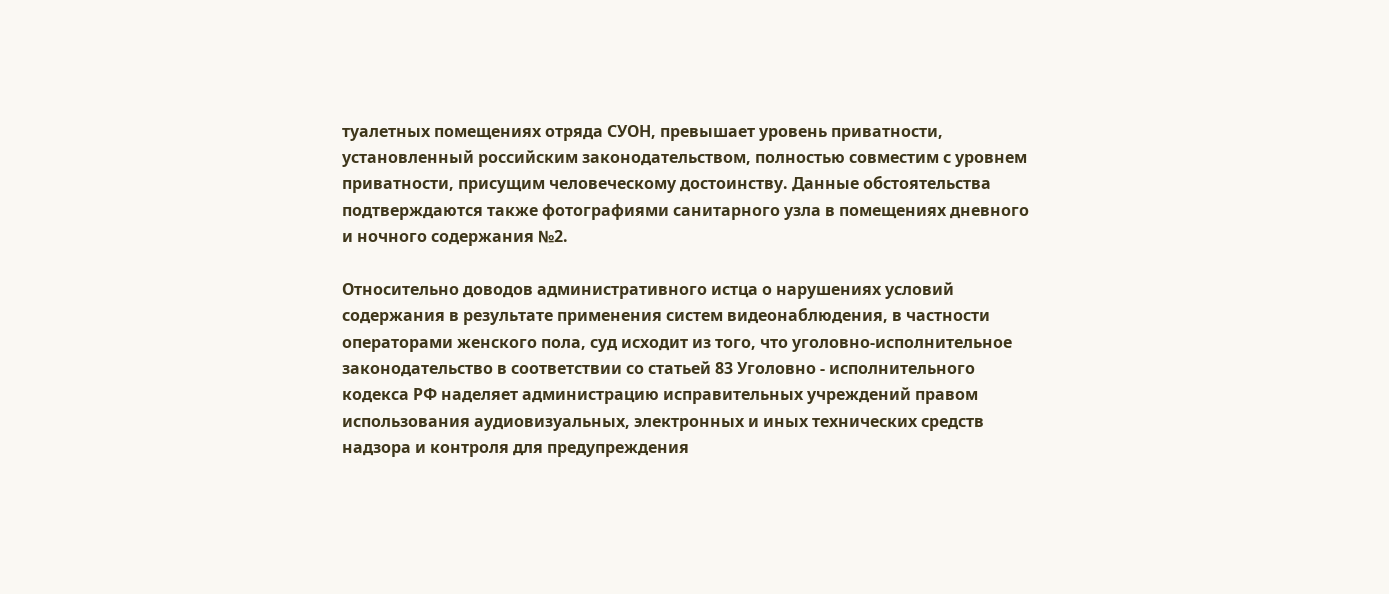туалетных помещениях отряда СУОН, превышает уровень приватности, установленный российским законодательством, полностью совместим с уровнем приватности, присущим человеческому достоинству. Данные обстоятельства подтверждаются также фотографиями санитарного узла в помещениях дневного и ночного содержания №2.

Относительно доводов административного истца о нарушениях условий содержания в результате применения систем видеонаблюдения, в частности операторами женского пола, суд исходит из того, что уголовно-исполнительное законодательство в соответствии со статьей 83 Уголовно - исполнительного кодекса РФ наделяет администрацию исправительных учреждений правом использования аудиовизуальных, электронных и иных технических средств надзора и контроля для предупреждения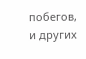побегов, и других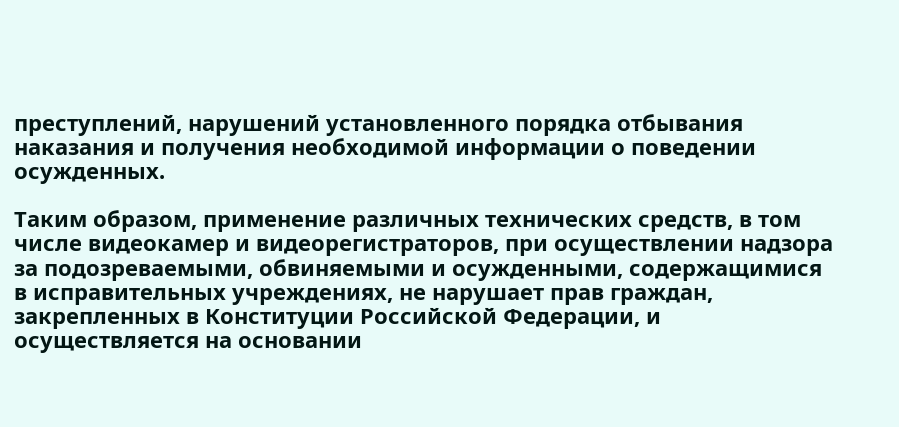преступлений, нарушений установленного порядка отбывания наказания и получения необходимой информации о поведении осужденных.

Таким образом, применение различных технических средств, в том числе видеокамер и видеорегистраторов, при осуществлении надзора за подозреваемыми, обвиняемыми и осужденными, содержащимися в исправительных учреждениях, не нарушает прав граждан, закрепленных в Конституции Российской Федерации, и осуществляется на основании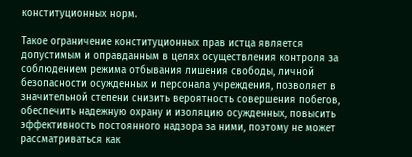конституционных норм.

Такое ограничение конституционных прав истца является допустимым и оправданным в целях осуществления контроля за соблюдением режима отбывания лишения свободы, личной безопасности осужденных и персонала учреждения, позволяет в значительной степени снизить вероятность совершения побегов, обеспечить надежную охрану и изоляцию осужденных, повысить эффективность постоянного надзора за ними, поэтому не может рассматриваться как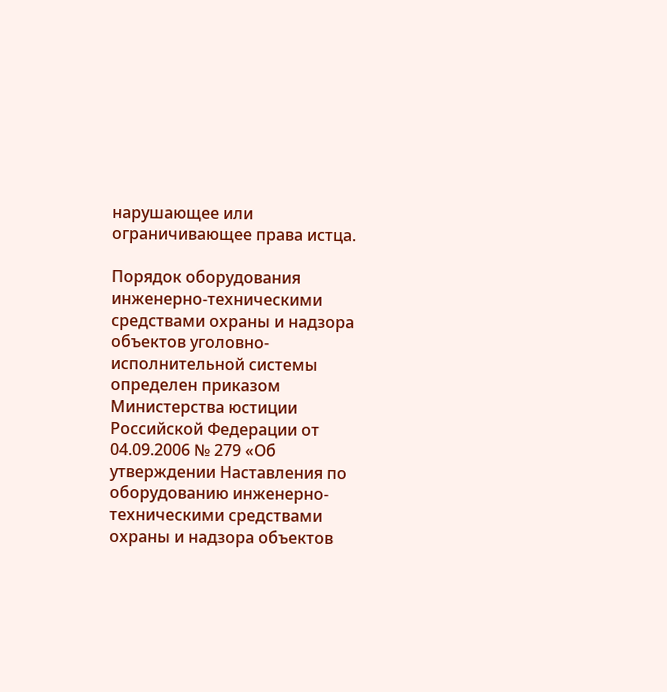нарушающее или ограничивающее права истца.

Порядок оборудования инженерно-техническими средствами охраны и надзора объектов уголовно-исполнительной системы определен приказом Министерства юстиции Российской Федерации от 04.09.2006 № 279 «Об утверждении Наставления по оборудованию инженерно-техническими средствами охраны и надзора объектов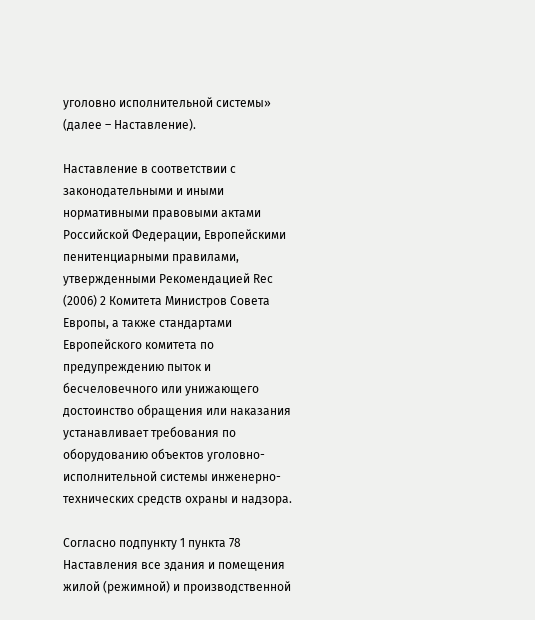уголовно исполнительной системы» (далее – Наставление).

Наставление в соответствии с законодательными и иными нормативными правовыми актами Российской Федерации, Европейскими пенитенциарными правилами, утвержденными Рекомендацией Rec (2006) 2 Комитета Министров Совета Европы, а также стандартами Европейского комитета по предупреждению пыток и бесчеловечного или унижающего достоинство обращения или наказания устанавливает требования по оборудованию объектов уголовно-исполнительной системы инженерно-технических средств охраны и надзора.

Согласно подпункту 1 пункта 78 Наставления все здания и помещения жилой (режимной) и производственной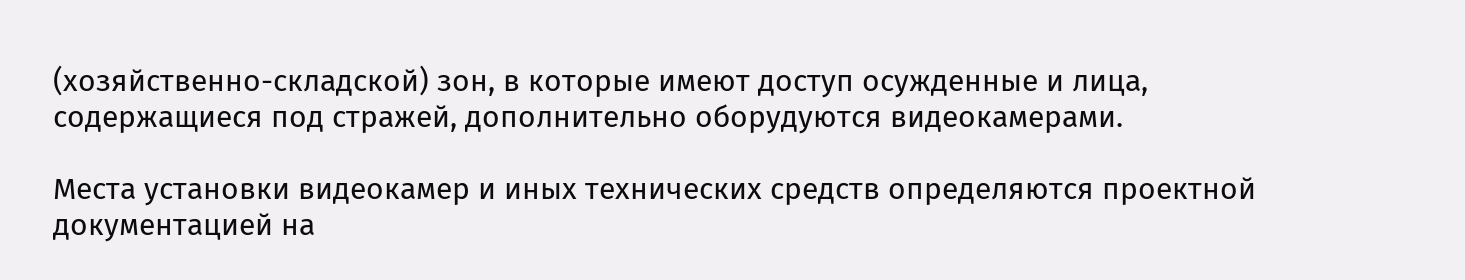(хозяйственно-складской) зон, в которые имеют доступ осужденные и лица, содержащиеся под стражей, дополнительно оборудуются видеокамерами.

Места установки видеокамер и иных технических средств определяются проектной документацией на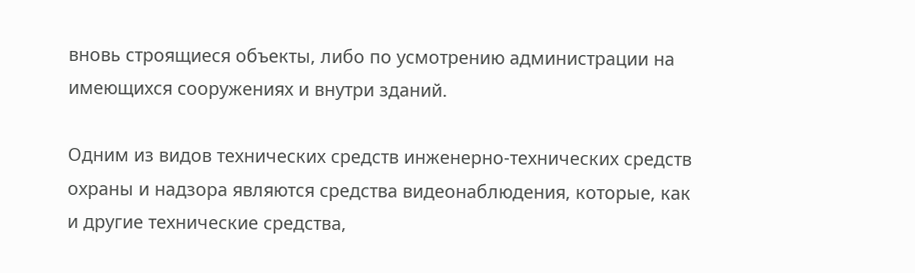вновь строящиеся объекты, либо по усмотрению администрации на имеющихся сооружениях и внутри зданий.

Одним из видов технических средств инженерно-технических средств охраны и надзора являются средства видеонаблюдения, которые, как и другие технические средства,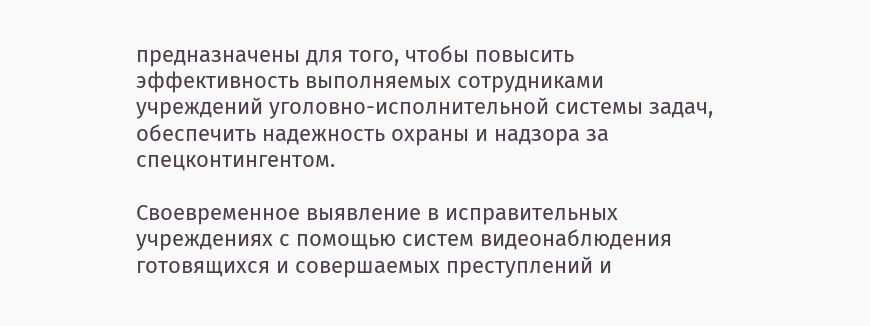предназначены для того, чтобы повысить эффективность выполняемых сотрудниками учреждений уголовно-исполнительной системы задач, обеспечить надежность охраны и надзора за спецконтингентом.

Своевременное выявление в исправительных учреждениях с помощью систем видеонаблюдения готовящихся и совершаемых преступлений и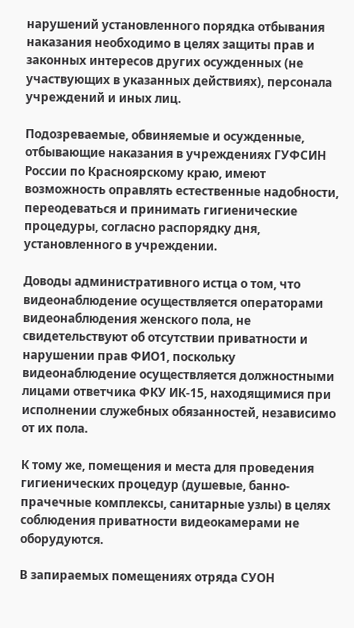нарушений установленного порядка отбывания наказания необходимо в целях защиты прав и законных интересов других осужденных (не участвующих в указанных действиях), персонала учреждений и иных лиц.

Подозреваемые, обвиняемые и осужденные, отбывающие наказания в учреждениях ГУФСИН России по Красноярскому краю, имеют возможность оправлять естественные надобности, переодеваться и принимать гигиенические процедуры, согласно распорядку дня, установленного в учреждении.

Доводы административного истца о том, что видеонаблюдение осуществляется операторами видеонаблюдения женского пола, не свидетельствуют об отсутствии приватности и нарушении прав ФИО1, поскольку видеонаблюдение осуществляется должностными лицами ответчика ФКУ ИК-15, находящимися при исполнении служебных обязанностей, независимо от их пола.

К тому же, помещения и места для проведения гигиенических процедур (душевые, банно-прачечные комплексы, санитарные узлы) в целях соблюдения приватности видеокамерами не оборудуются.

В запираемых помещениях отряда СУОН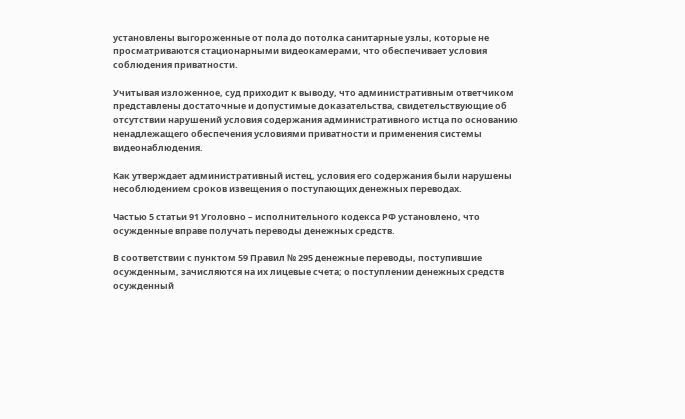установлены выгороженные от пола до потолка санитарные узлы, которые не просматриваются стационарными видеокамерами, что обеспечивает условия соблюдения приватности.

Учитывая изложенное, суд приходит к выводу, что административным ответчиком представлены достаточные и допустимые доказательства, свидетельствующие об отсутствии нарушений условия содержания административного истца по основанию ненадлежащего обеспечения условиями приватности и применения системы видеонаблюдения.

Как утверждает административный истец, условия его содержания были нарушены несоблюдением сроков извещения о поступающих денежных переводах.

Частью 5 статьи 91 Уголовно – исполнительного кодекса РФ установлено, что осужденные вправе получать переводы денежных средств.

В соответствии с пунктом 59 Правил № 295 денежные переводы, поступившие осужденным, зачисляются на их лицевые счета; о поступлении денежных средств осужденный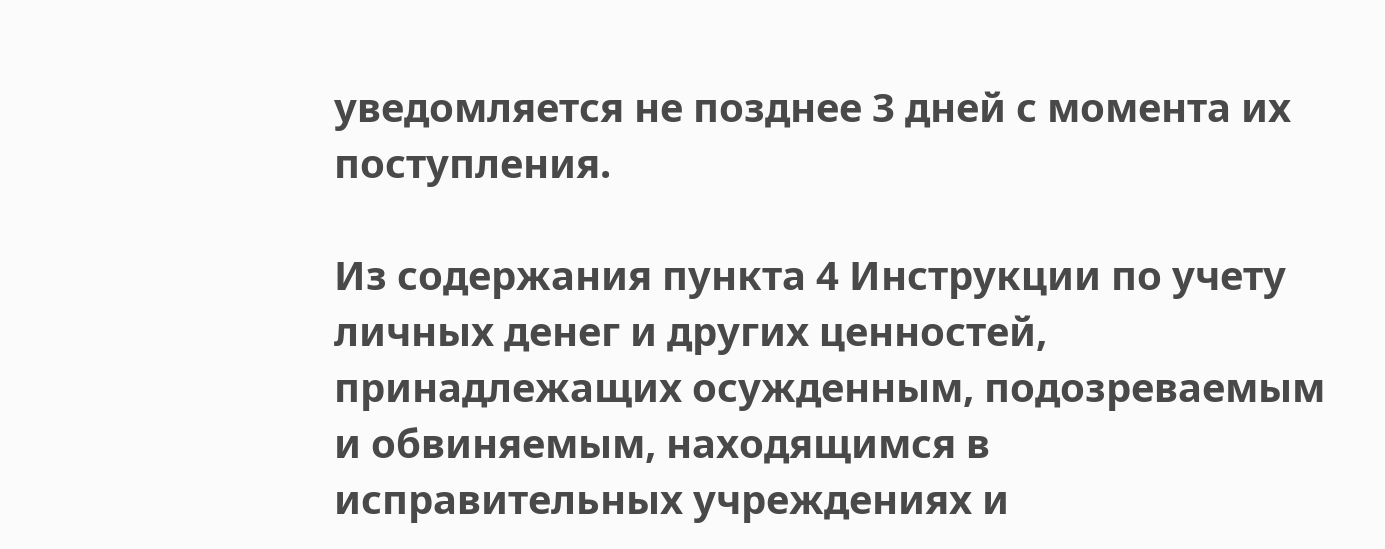уведомляется не позднее 3 дней с момента их поступления.

Из содержания пункта 4 Инструкции по учету личных денег и других ценностей, принадлежащих осужденным, подозреваемым и обвиняемым, находящимся в исправительных учреждениях и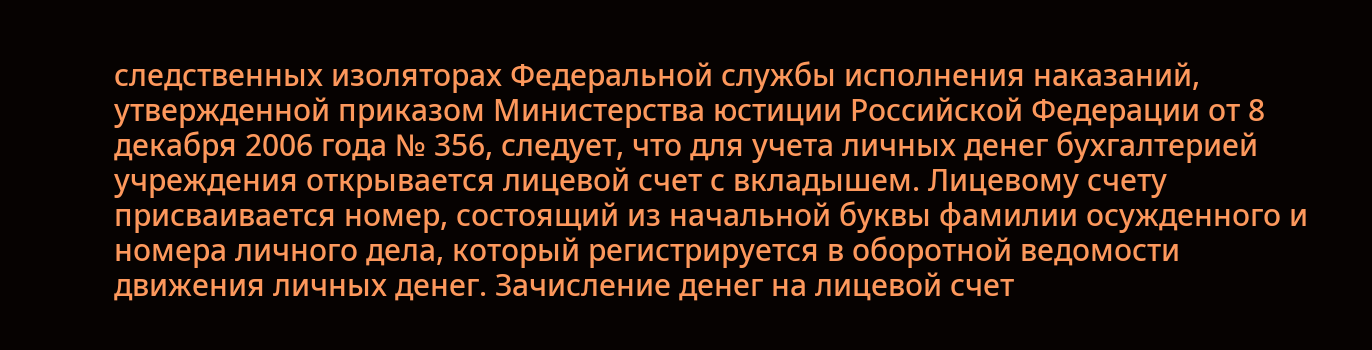следственных изоляторах Федеральной службы исполнения наказаний, утвержденной приказом Министерства юстиции Российской Федерации от 8 декабря 2006 года № 356, следует, что для учета личных денег бухгалтерией учреждения открывается лицевой счет с вкладышем. Лицевому счету присваивается номер, состоящий из начальной буквы фамилии осужденного и номера личного дела, который регистрируется в оборотной ведомости движения личных денег. Зачисление денег на лицевой счет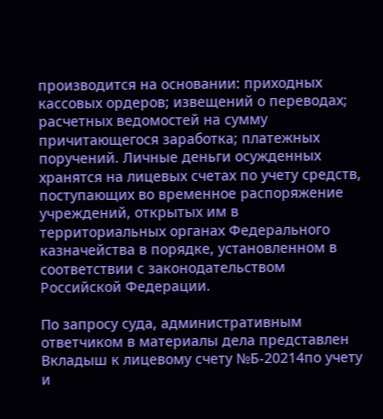производится на основании: приходных кассовых ордеров; извещений о переводах; расчетных ведомостей на сумму причитающегося заработка; платежных поручений. Личные деньги осужденных хранятся на лицевых счетах по учету средств, поступающих во временное распоряжение учреждений, открытых им в территориальных органах Федерального казначейства в порядке, установленном в соответствии с законодательством Российской Федерации.

По запросу суда, административным ответчиком в материалы дела представлен Вкладыш к лицевому счету №Б-20214по учету и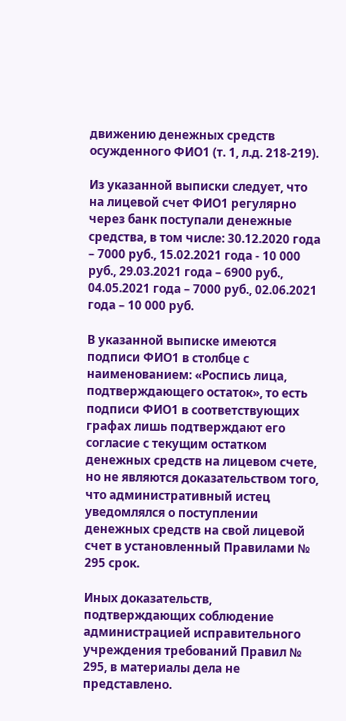движению денежных средств осужденного ФИО1 (т. 1, л.д. 218-219).

Из указанной выписки следует, что на лицевой счет ФИО1 регулярно через банк поступали денежные средства, в том числе: 30.12.2020 года – 7000 руб., 15.02.2021 года - 10 000 руб., 29.03.2021 года – 6900 руб., 04.05.2021 года – 7000 руб., 02.06.2021 года – 10 000 руб.

В указанной выписке имеются подписи ФИО1 в столбце с наименованием: «Роспись лица, подтверждающего остаток», то есть подписи ФИО1 в соответствующих графах лишь подтверждают его согласие с текущим остатком денежных средств на лицевом счете, но не являются доказательством того, что административный истец уведомлялся о поступлении денежных средств на свой лицевой счет в установленный Правилами № 295 срок.

Иных доказательств, подтверждающих соблюдение администрацией исправительного учреждения требований Правил № 295, в материалы дела не представлено.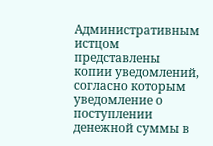Административным истцом представлены копии уведомлений, согласно которым уведомление о поступлении денежной суммы в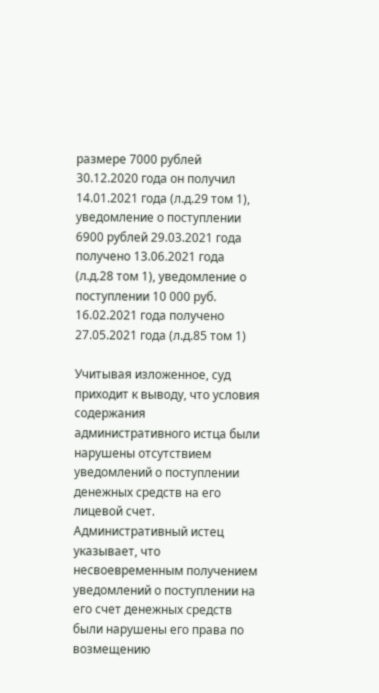размере 7000 рублей 30.12.2020 года он получил 14.01.2021 года (л.д.29 том 1), уведомление о поступлении 6900 рублей 29.03.2021 года получено 13.06.2021 года (л.д.28 том 1), уведомление о поступлении 10 000 руб. 16.02.2021 года получено 27.05.2021 года (л.д.85 том 1)

Учитывая изложенное, суд приходит к выводу, что условия содержания административного истца были нарушены отсутствием уведомлений о поступлении денежных средств на его лицевой счет. Административный истец указывает, что несвоевременным получением уведомлений о поступлении на его счет денежных средств были нарушены его права по возмещению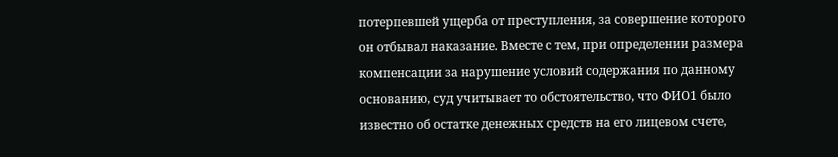потерпевшей ущерба от преступления, за совершение которого он отбывал наказание. Вместе с тем, при определении размера компенсации за нарушение условий содержания по данному основанию, суд учитывает то обстоятельство, что ФИО1 было известно об остатке денежных средств на его лицевом счете,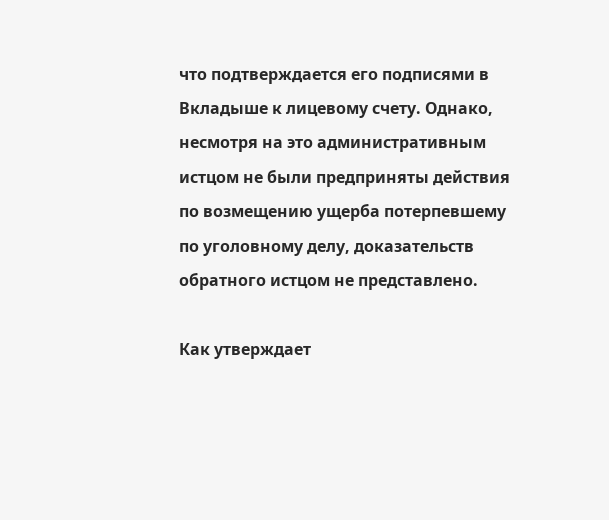что подтверждается его подписями в Вкладыше к лицевому счету. Однако, несмотря на это административным истцом не были предприняты действия по возмещению ущерба потерпевшему по уголовному делу, доказательств обратного истцом не представлено.

Как утверждает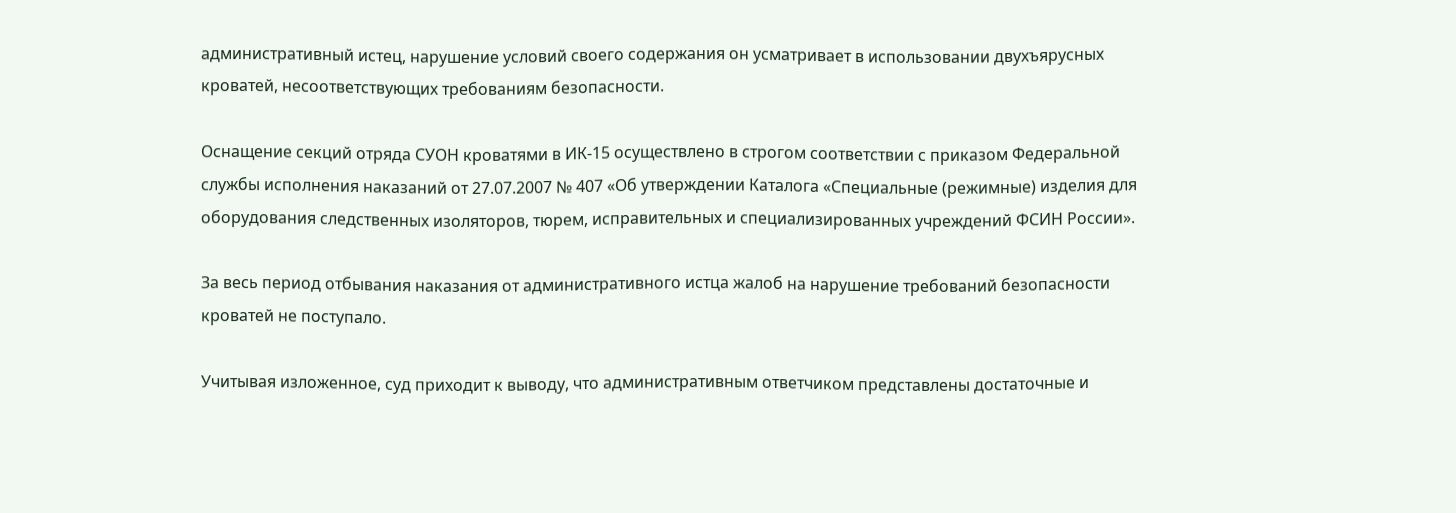административный истец, нарушение условий своего содержания он усматривает в использовании двухъярусных кроватей, несоответствующих требованиям безопасности.

Оснащение секций отряда СУОН кроватями в ИК-15 осуществлено в строгом соответствии с приказом Федеральной службы исполнения наказаний от 27.07.2007 № 407 «Об утверждении Каталога «Специальные (режимные) изделия для оборудования следственных изоляторов, тюрем, исправительных и специализированных учреждений ФСИН России».

За весь период отбывания наказания от административного истца жалоб на нарушение требований безопасности кроватей не поступало.

Учитывая изложенное, суд приходит к выводу, что административным ответчиком представлены достаточные и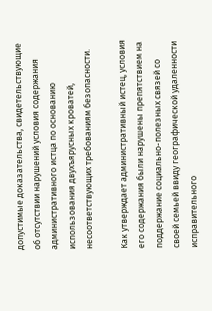допустимые доказательства, свидетельствующие об отсутствии нарушений условия содержания административного истца по основанию использования двухъярусных кроватей, несоответствующих требованиям безопасности.

Как утверждает административный истец, условия его содержания были нарушены препятствием на поддержание социально-полезных связей со своей семьей ввиду географической удаленности исправительного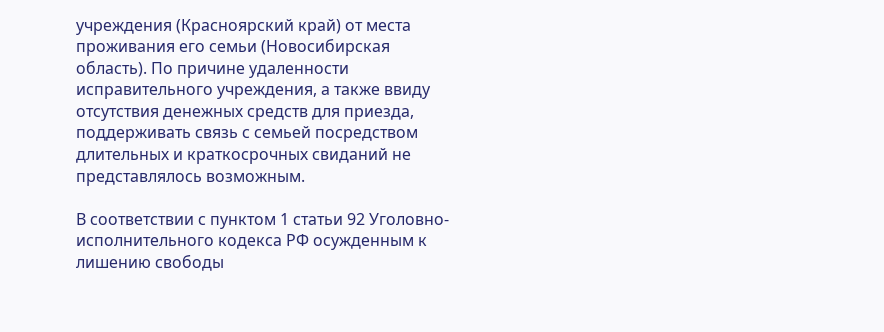учреждения (Красноярский край) от места проживания его семьи (Новосибирская область). По причине удаленности исправительного учреждения, а также ввиду отсутствия денежных средств для приезда, поддерживать связь с семьей посредством длительных и краткосрочных свиданий не представлялось возможным.

В соответствии с пунктом 1 статьи 92 Уголовно-исполнительного кодекса РФ осужденным к лишению свободы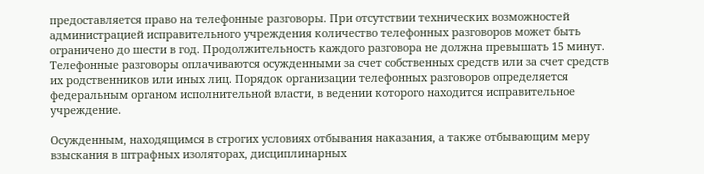предоставляется право на телефонные разговоры. При отсутствии технических возможностей администрацией исправительного учреждения количество телефонных разговоров может быть ограничено до шести в год. Продолжительность каждого разговора не должна превышать 15 минут. Телефонные разговоры оплачиваются осужденными за счет собственных средств или за счет средств их родственников или иных лиц. Порядок организации телефонных разговоров определяется федеральным органом исполнительной власти, в ведении которого находится исправительное учреждение.

Осужденным, находящимся в строгих условиях отбывания наказания, а также отбывающим меру взыскания в штрафных изоляторах, дисциплинарных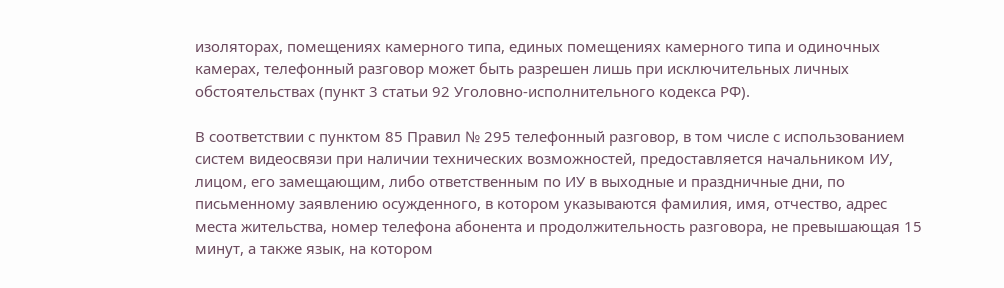изоляторах, помещениях камерного типа, единых помещениях камерного типа и одиночных камерах, телефонный разговор может быть разрешен лишь при исключительных личных обстоятельствах (пункт 3 статьи 92 Уголовно-исполнительного кодекса РФ).

В соответствии с пунктом 85 Правил № 295 телефонный разговор, в том числе с использованием систем видеосвязи при наличии технических возможностей, предоставляется начальником ИУ, лицом, его замещающим, либо ответственным по ИУ в выходные и праздничные дни, по письменному заявлению осужденного, в котором указываются фамилия, имя, отчество, адрес места жительства, номер телефона абонента и продолжительность разговора, не превышающая 15 минут, а также язык, на котором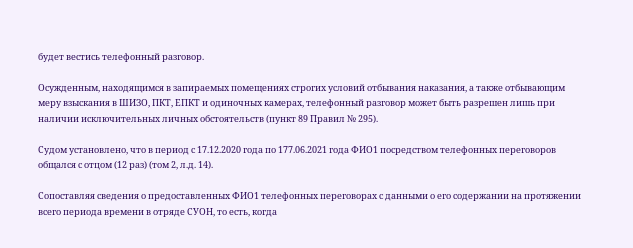будет вестись телефонный разговор.

Осужденным, находящимся в запираемых помещениях строгих условий отбывания наказания, а также отбывающим меру взыскания в ШИЗО, ПКТ, ЕПКТ и одиночных камерах, телефонный разговор может быть разрешен лишь при наличии исключительных личных обстоятельств (пункт 89 Правил № 295).

Судом установлено, что в период с 17.12.2020 года по 177.06.2021 года ФИО1 посредством телефонных переговоров общался с отцом (12 раз) (том 2, л.д. 14).

Сопоставляя сведения о предоставленных ФИО1 телефонных переговорах с данными о его содержании на протяжении всего периода времени в отряде СУОН, то есть, когда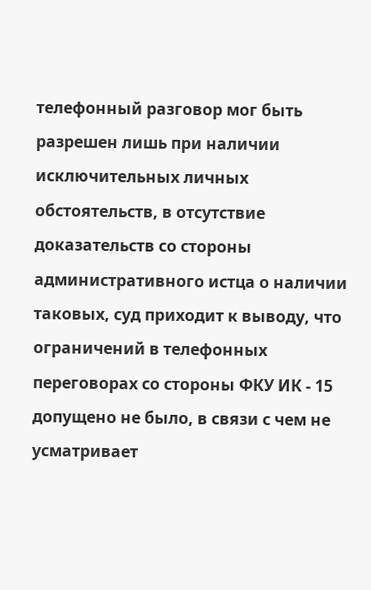телефонный разговор мог быть разрешен лишь при наличии исключительных личных обстоятельств, в отсутствие доказательств со стороны административного истца о наличии таковых, суд приходит к выводу, что ограничений в телефонных переговорах со стороны ФКУ ИК - 15 допущено не было, в связи с чем не усматривает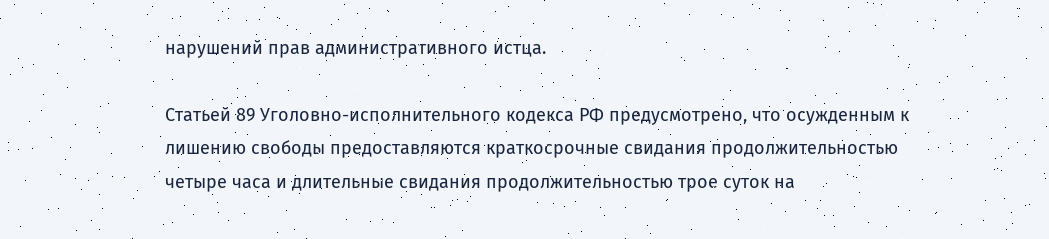нарушений прав административного истца.

Статьей 89 Уголовно-исполнительного кодекса РФ предусмотрено, что осужденным к лишению свободы предоставляются краткосрочные свидания продолжительностью четыре часа и длительные свидания продолжительностью трое суток на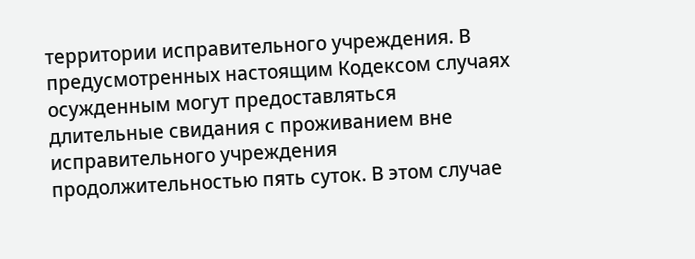территории исправительного учреждения. В предусмотренных настоящим Кодексом случаях осужденным могут предоставляться длительные свидания с проживанием вне исправительного учреждения продолжительностью пять суток. В этом случае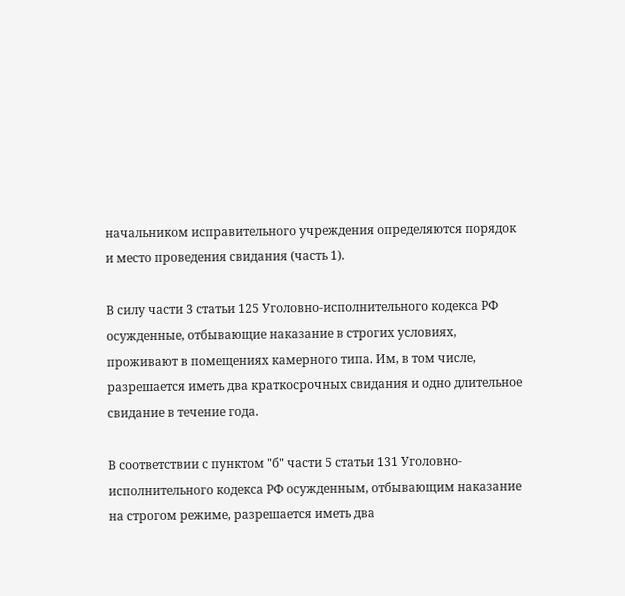начальником исправительного учреждения определяются порядок и место проведения свидания (часть 1).

В силу части 3 статьи 125 Уголовно-исполнительного кодекса РФ осужденные, отбывающие наказание в строгих условиях, проживают в помещениях камерного типа. Им, в том числе, разрешается иметь два краткосрочных свидания и одно длительное свидание в течение года.

В соответствии с пунктом "б" части 5 статьи 131 Уголовно-исполнительного кодекса РФ осужденным, отбывающим наказание на строгом режиме, разрешается иметь два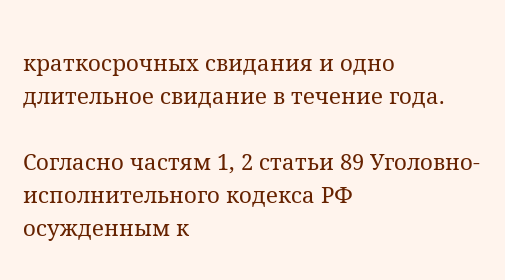краткосрочных свидания и одно длительное свидание в течение года.

Согласно частям 1, 2 статьи 89 Уголовно-исполнительного кодекса РФ осужденным к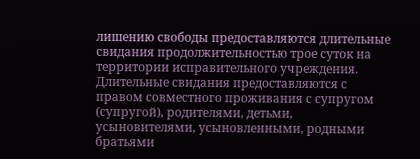лишению свободы предоставляются длительные свидания продолжительностью трое суток на территории исправительного учреждения. Длительные свидания предоставляются с правом совместного проживания с супругом (супругой), родителями, детьми, усыновителями, усыновленными, родными братьями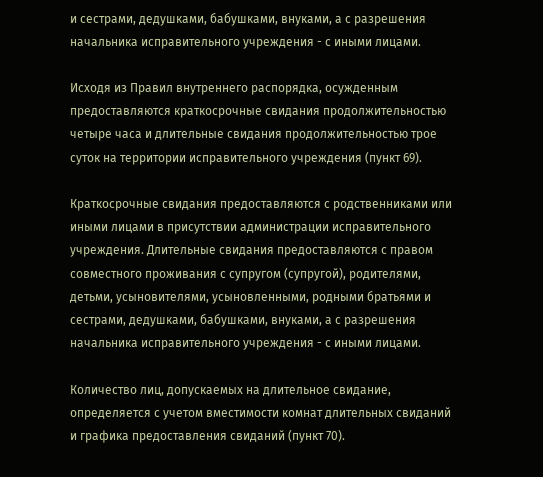и сестрами, дедушками, бабушками, внуками, а с разрешения начальника исправительного учреждения - с иными лицами.

Исходя из Правил внутреннего распорядка, осужденным предоставляются краткосрочные свидания продолжительностью четыре часа и длительные свидания продолжительностью трое суток на территории исправительного учреждения (пункт 69).

Краткосрочные свидания предоставляются с родственниками или иными лицами в присутствии администрации исправительного учреждения. Длительные свидания предоставляются с правом совместного проживания с супругом (супругой), родителями, детьми, усыновителями, усыновленными, родными братьями и сестрами, дедушками, бабушками, внуками, а с разрешения начальника исправительного учреждения - с иными лицами.

Количество лиц, допускаемых на длительное свидание, определяется с учетом вместимости комнат длительных свиданий и графика предоставления свиданий (пункт 70).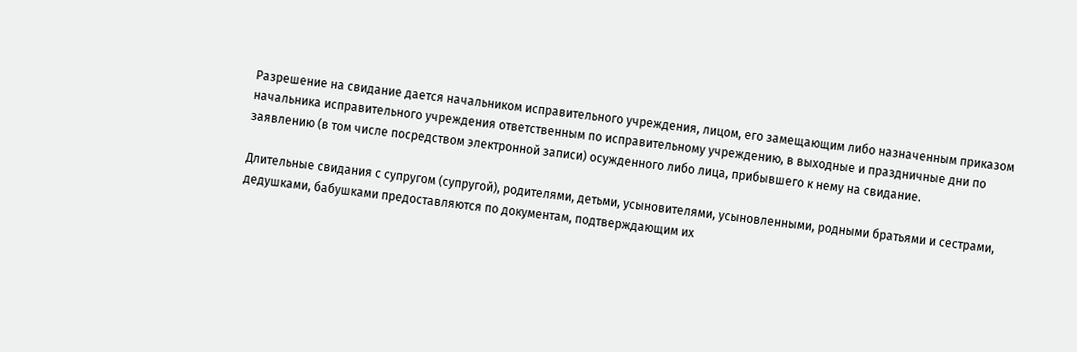Разрешение на свидание дается начальником исправительного учреждения, лицом, его замещающим либо назначенным приказом начальника исправительного учреждения ответственным по исправительному учреждению, в выходные и праздничные дни по заявлению (в том числе посредством электронной записи) осужденного либо лица, прибывшего к нему на свидание.

Длительные свидания с супругом (супругой), родителями, детьми, усыновителями, усыновленными, родными братьями и сестрами, дедушками, бабушками предоставляются по документам, подтверждающим их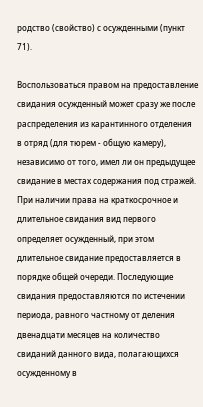родство (свойство) с осужденными (пункт 71).

Воспользоваться правом на предоставление свидания осужденный может сразу же после распределения из карантинного отделения в отряд (для тюрем - общую камеру), независимо от того, имел ли он предыдущее свидание в местах содержания под стражей. При наличии права на краткосрочное и длительное свидания вид первого определяет осужденный, при этом длительное свидание предоставляется в порядке общей очереди. Последующие свидания предоставляются по истечении периода, равного частному от деления двенадцати месяцев на количество свиданий данного вида, полагающихся осужденному в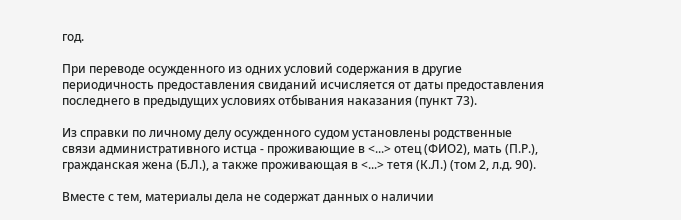год.

При переводе осужденного из одних условий содержания в другие периодичность предоставления свиданий исчисляется от даты предоставления последнего в предыдущих условиях отбывания наказания (пункт 73).

Из справки по личному делу осужденного судом установлены родственные связи административного истца - проживающие в <...> отец (ФИО2), мать (П.Р.), гражданская жена (Б.Л.), а также проживающая в <...> тетя (К.Л.) (том 2, л.д. 90).

Вместе с тем, материалы дела не содержат данных о наличии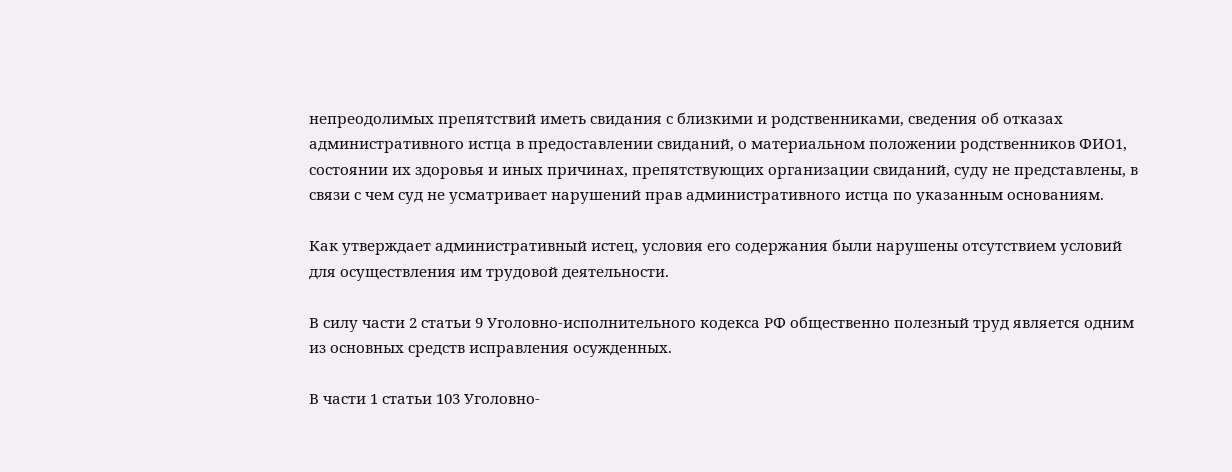непреодолимых препятствий иметь свидания с близкими и родственниками, сведения об отказах административного истца в предоставлении свиданий, о материальном положении родственников ФИО1, состоянии их здоровья и иных причинах, препятствующих организации свиданий, суду не представлены, в связи с чем суд не усматривает нарушений прав административного истца по указанным основаниям.

Как утверждает административный истец, условия его содержания были нарушены отсутствием условий для осуществления им трудовой деятельности.

В силу части 2 статьи 9 Уголовно-исполнительного кодекса РФ общественно полезный труд является одним из основных средств исправления осужденных.

В части 1 статьи 103 Уголовно-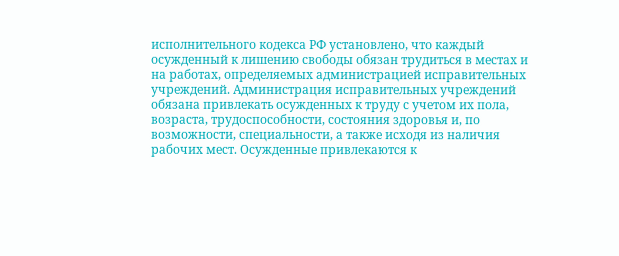исполнительного кодекса РФ установлено, что каждый осужденный к лишению свободы обязан трудиться в местах и на работах, определяемых администрацией исправительных учреждений. Администрация исправительных учреждений обязана привлекать осужденных к труду с учетом их пола, возраста, трудоспособности, состояния здоровья и, по возможности, специальности, а также исходя из наличия рабочих мест. Осужденные привлекаются к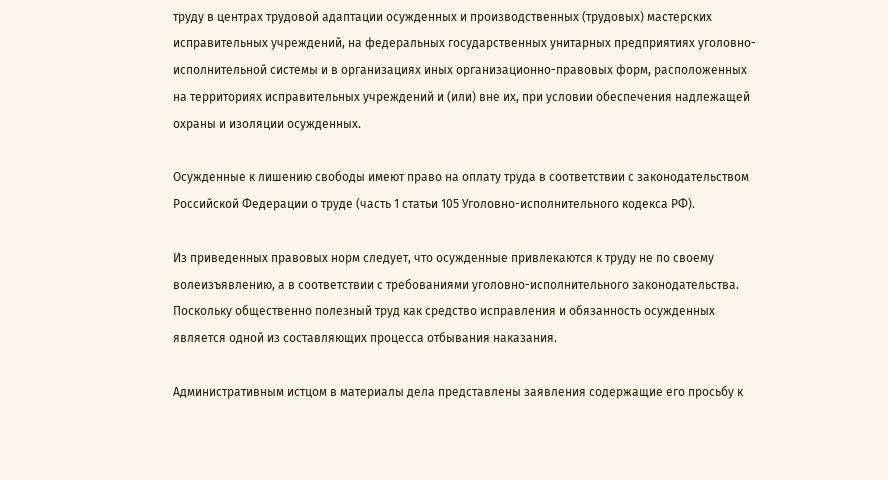труду в центрах трудовой адаптации осужденных и производственных (трудовых) мастерских исправительных учреждений, на федеральных государственных унитарных предприятиях уголовно-исполнительной системы и в организациях иных организационно-правовых форм, расположенных на территориях исправительных учреждений и (или) вне их, при условии обеспечения надлежащей охраны и изоляции осужденных.

Осужденные к лишению свободы имеют право на оплату труда в соответствии с законодательством Российской Федерации о труде (часть 1 статьи 105 Уголовно-исполнительного кодекса РФ).

Из приведенных правовых норм следует, что осужденные привлекаются к труду не по своему волеизъявлению, а в соответствии с требованиями уголовно-исполнительного законодательства. Поскольку общественно полезный труд как средство исправления и обязанность осужденных является одной из составляющих процесса отбывания наказания.

Административным истцом в материалы дела представлены заявления содержащие его просьбу к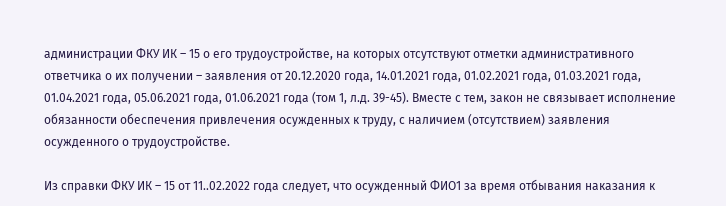администрации ФКУ ИК – 15 о его трудоустройстве, на которых отсутствуют отметки административного ответчика о их получении – заявления от 20.12.2020 года, 14.01.2021 года, 01.02.2021 года, 01.03.2021 года, 01.04.2021 года, 05.06.2021 года, 01.06.2021 года (том 1, л.д. 39-45). Вместе с тем, закон не связывает исполнение обязанности обеспечения привлечения осужденных к труду, с наличием (отсутствием) заявления осужденного о трудоустройстве.

Из справки ФКУ ИК – 15 от 11..02.2022 года следует, что осужденный ФИО1 за время отбывания наказания к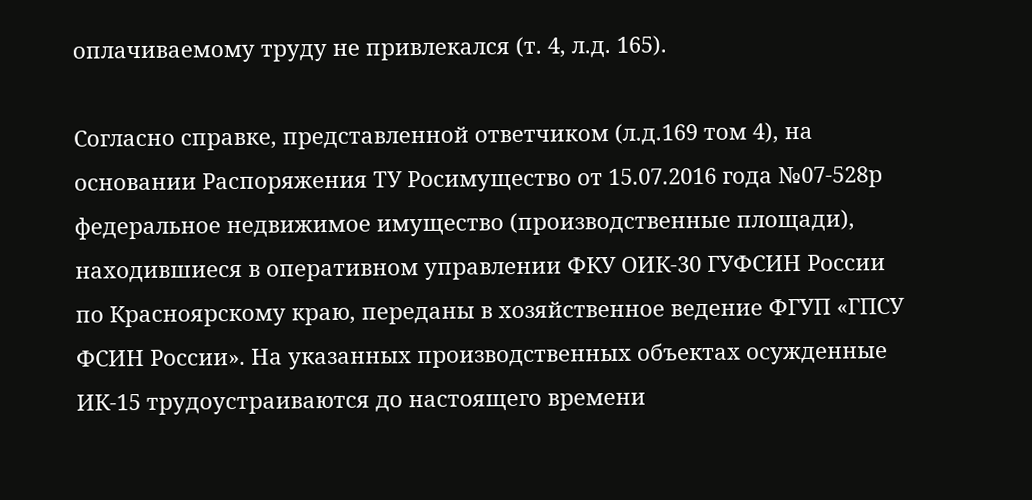оплачиваемому труду не привлекался (т. 4, л.д. 165).

Согласно справке, представленной ответчиком (л.д.169 том 4), на основании Распоряжения ТУ Росимущество от 15.07.2016 года №07-528р федеральное недвижимое имущество (производственные площади), находившиеся в оперативном управлении ФКУ ОИК-30 ГУФСИН России по Красноярскому краю, переданы в хозяйственное ведение ФГУП «ГПСУ ФСИН России». На указанных производственных объектах осужденные ИК-15 трудоустраиваются до настоящего времени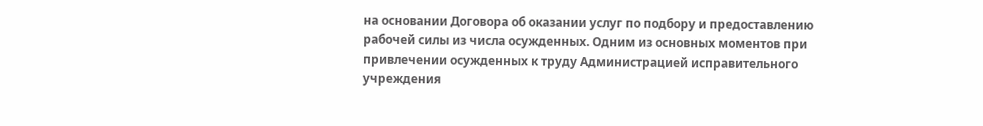на основании Договора об оказании услуг по подбору и предоставлению рабочей силы из числа осужденных. Одним из основных моментов при привлечении осужденных к труду Администрацией исправительного учреждения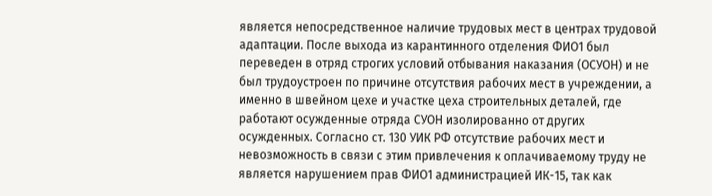является непосредственное наличие трудовых мест в центрах трудовой адаптации. После выхода из карантинного отделения ФИО1 был переведен в отряд строгих условий отбывания наказания (ОСУОН) и не был трудоустроен по причине отсутствия рабочих мест в учреждении, а именно в швейном цехе и участке цеха строительных деталей, где работают осужденные отряда СУОН изолированно от других осужденных. Согласно ст. 130 УИК РФ отсутствие рабочих мест и невозможность в связи с этим привлечения к оплачиваемому труду не является нарушением прав ФИО1 администрацией ИК-15, так как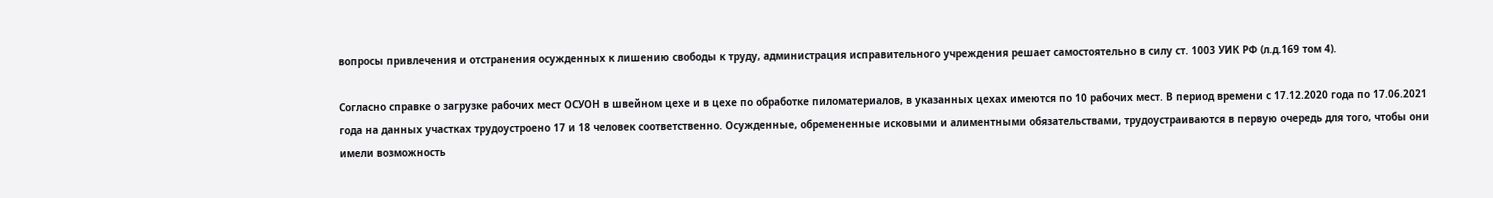вопросы привлечения и отстранения осужденных к лишению свободы к труду, администрация исправительного учреждения решает самостоятельно в силу ст. 1003 УИК РФ (л.д.169 том 4).

Согласно справке о загрузке рабочих мест ОСУОН в швейном цехе и в цехе по обработке пиломатериалов, в указанных цехах имеются по 10 рабочих мест. В период времени с 17.12.2020 года по 17.06.2021 года на данных участках трудоустроено 17 и 18 человек соответственно. Осужденные, обремененные исковыми и алиментными обязательствами, трудоустраиваются в первую очередь для того, чтобы они имели возможность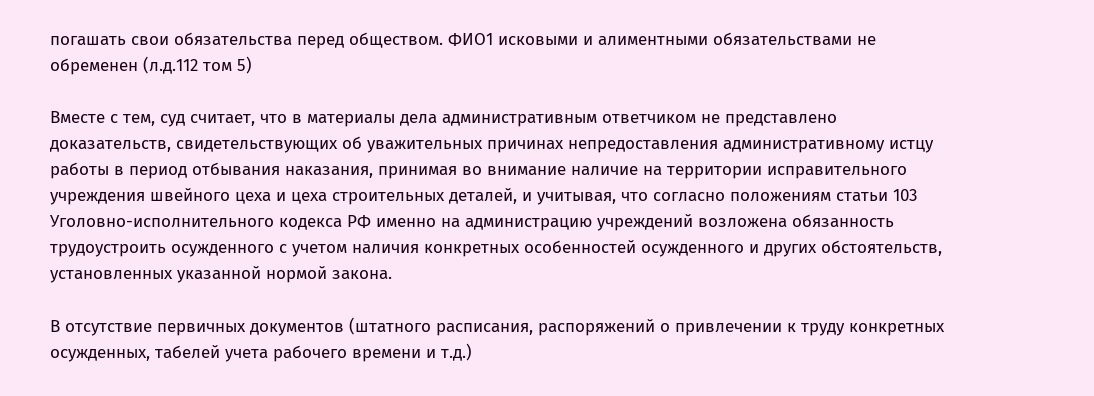погашать свои обязательства перед обществом. ФИО1 исковыми и алиментными обязательствами не обременен (л.д.112 том 5)

Вместе с тем, суд считает, что в материалы дела административным ответчиком не представлено доказательств, свидетельствующих об уважительных причинах непредоставления административному истцу работы в период отбывания наказания, принимая во внимание наличие на территории исправительного учреждения швейного цеха и цеха строительных деталей, и учитывая, что согласно положениям статьи 103 Уголовно-исполнительного кодекса РФ именно на администрацию учреждений возложена обязанность трудоустроить осужденного с учетом наличия конкретных особенностей осужденного и других обстоятельств, установленных указанной нормой закона.

В отсутствие первичных документов (штатного расписания, распоряжений о привлечении к труду конкретных осужденных, табелей учета рабочего времени и т.д.)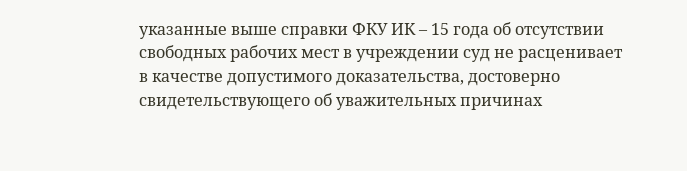указанные выше справки ФКУ ИК – 15 года об отсутствии свободных рабочих мест в учреждении суд не расценивает в качестве допустимого доказательства, достоверно свидетельствующего об уважительных причинах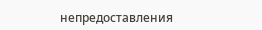непредоставления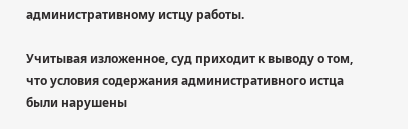административному истцу работы.

Учитывая изложенное, суд приходит к выводу о том, что условия содержания административного истца были нарушены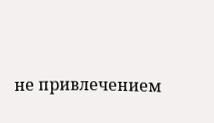не привлечением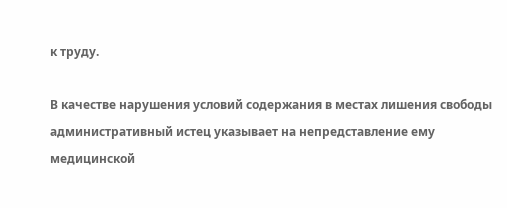к труду.

В качестве нарушения условий содержания в местах лишения свободы административный истец указывает на непредставление ему медицинской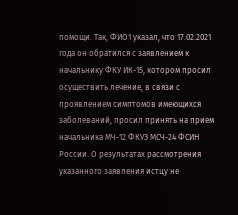помощи. Так, ФИО1 указал, что 17.02.2021 года он обратился с заявлением к начальнику ФКУ ИК-15, котором просил осуществить лечение, в связи с проявлением симптомов имеющихся заболеваний, просил принять на прием начальника МЧ-12 ФКУЗ МСЧ-24 ФСИН России. О результатах рассмотрения указанного заявления истцу не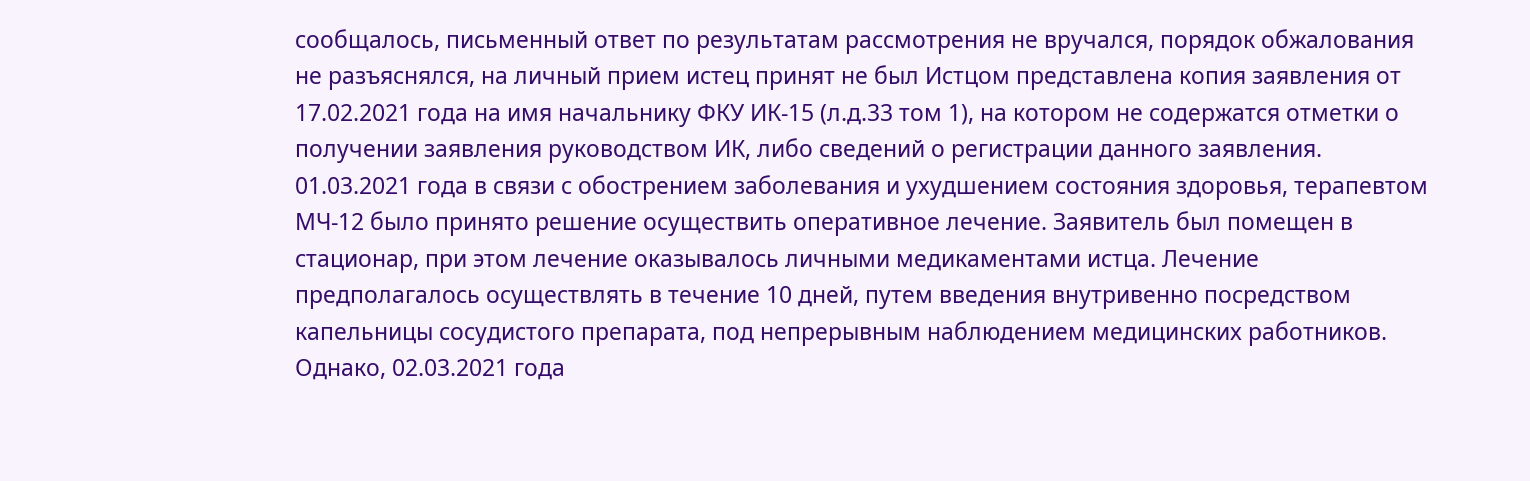сообщалось, письменный ответ по результатам рассмотрения не вручался, порядок обжалования не разъяснялся, на личный прием истец принят не был Истцом представлена копия заявления от 17.02.2021 года на имя начальнику ФКУ ИК-15 (л.д.33 том 1), на котором не содержатся отметки о получении заявления руководством ИК, либо сведений о регистрации данного заявления. 01.03.2021 года в связи с обострением заболевания и ухудшением состояния здоровья, терапевтом МЧ-12 было принято решение осуществить оперативное лечение. Заявитель был помещен в стационар, при этом лечение оказывалось личными медикаментами истца. Лечение предполагалось осуществлять в течение 10 дней, путем введения внутривенно посредством капельницы сосудистого препарата, под непрерывным наблюдением медицинских работников. Однако, 02.03.2021 года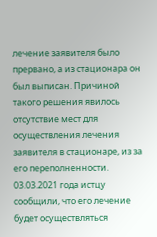лечение заявителя было прервано, а из стационара он был выписан. Причиной такого решения явилось отсутствие мест для осуществления лечения заявителя в стационаре, из за его переполненности. 03.03.2021 года истцу сообщили, что его лечение будет осуществляться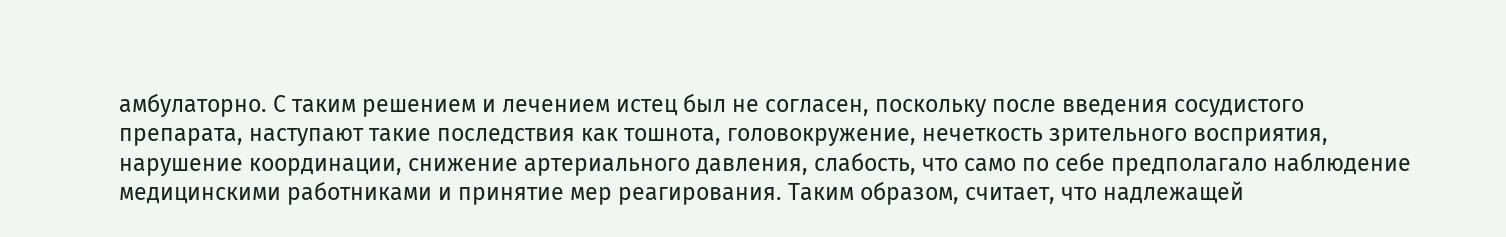амбулаторно. С таким решением и лечением истец был не согласен, поскольку после введения сосудистого препарата, наступают такие последствия как тошнота, головокружение, нечеткость зрительного восприятия, нарушение координации, снижение артериального давления, слабость, что само по себе предполагало наблюдение медицинскими работниками и принятие мер реагирования. Таким образом, считает, что надлежащей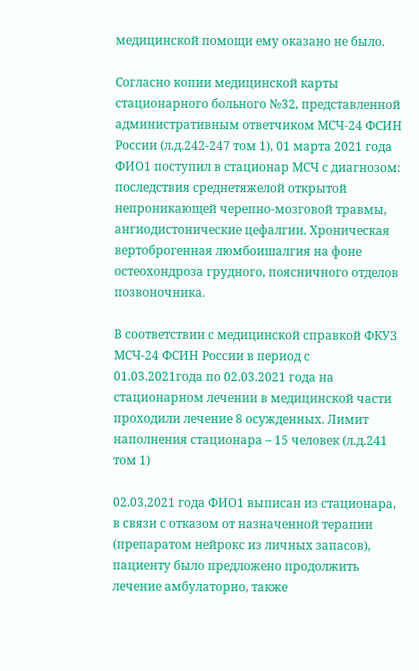медицинской помощи ему оказано не было.

Согласно копии медицинской карты стационарного больного №32, представленной административным ответчиком МСЧ-24 ФСИН России (л.д.242-247 том 1), 01 марта 2021 года ФИО1 поступил в стационар МСЧ с диагнозом: последствия среднетяжелой открытой непроникающей черепно-мозговой травмы, ангиодистонические цефалгии. Хроническая вертоброгенная люмбоишалгия на фоне остеохондроза грудного, поясничного отделов позвоночника.

В соответствии с медицинской справкой ФКУЗ МСЧ-24 ФСИН России в период с 01.03.2021года по 02.03.2021 года на стационарном лечении в медицинской части проходили лечение 8 осужденных. Лимит наполнения стационара – 15 человек (л.д.241 том 1)

02.03.2021 года ФИО1 выписан из стационара, в связи с отказом от назначенной терапии (препаратом нейрокс из личных запасов), пациенту было предложено продолжить лечение амбулаторно, также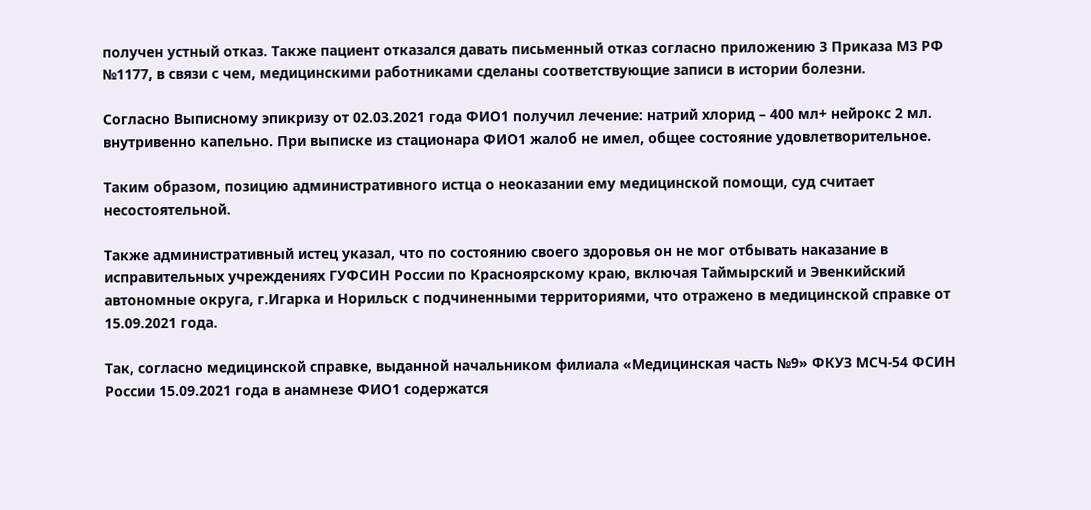получен устный отказ. Также пациент отказался давать письменный отказ согласно приложению 3 Приказа МЗ РФ №1177, в связи с чем, медицинскими работниками сделаны соответствующие записи в истории болезни.

Согласно Выписному эпикризу от 02.03.2021 года ФИО1 получил лечение: натрий хлорид – 400 мл+ нейрокс 2 мл. внутривенно капельно. При выписке из стационара ФИО1 жалоб не имел, общее состояние удовлетворительное.

Таким образом, позицию административного истца о неоказании ему медицинской помощи, суд считает несостоятельной.

Также административный истец указал, что по состоянию своего здоровья он не мог отбывать наказание в исправительных учреждениях ГУФСИН России по Красноярскому краю, включая Таймырский и Эвенкийский автономные округа, г.Игарка и Норильск с подчиненными территориями, что отражено в медицинской справке от 15.09.2021 года.

Так, согласно медицинской справке, выданной начальником филиала «Медицинская часть №9» ФКУЗ МСЧ-54 ФСИН России 15.09.2021 года в анамнезе ФИО1 содержатся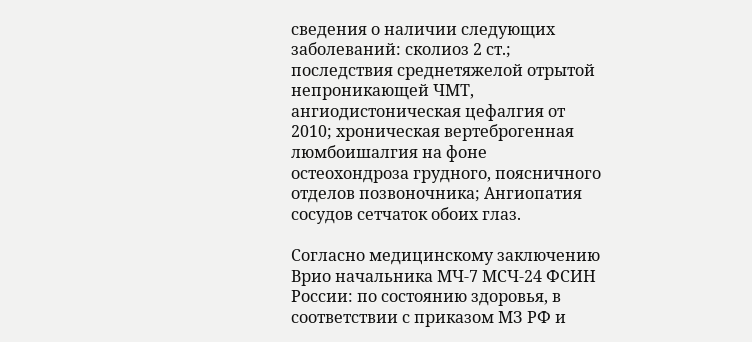сведения о наличии следующих заболеваний: сколиоз 2 ст.; последствия среднетяжелой отрытой непроникающей ЧМТ, ангиодистоническая цефалгия от 2010; хроническая вертеброгенная люмбоишалгия на фоне остеохондроза грудного, поясничного отделов позвоночника; Ангиопатия сосудов сетчаток обоих глаз.

Согласно медицинскому заключению Врио начальника МЧ-7 МСЧ-24 ФСИН России: по состоянию здоровья, в соответствии с приказом МЗ РФ и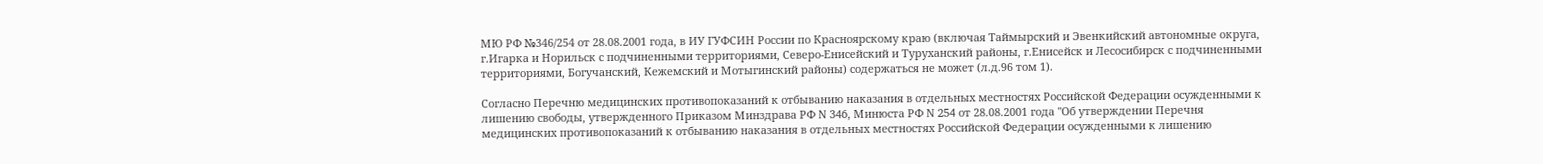МЮ РФ №346/254 от 28.08.2001 года, в ИУ ГУФСИН России по Красноярскому краю (включая Таймырский и Эвенкийский автономные округа, г.Игарка и Норильск с подчиненными территориями, Северо-Енисейский и Туруханский районы, г.Енисейск и Лесосибирск с подчиненными территориями, Богучанский, Кежемский и Мотыгинский районы) содержаться не может (л.д.96 том 1).

Согласно Перечню медицинских противопоказаний к отбыванию наказания в отдельных местностях Российской Федерации осужденными к лишению свободы, утвержденного Приказом Минздрава РФ N 346, Минюста РФ N 254 от 28.08.2001 года "Об утверждении Перечня медицинских противопоказаний к отбыванию наказания в отдельных местностях Российской Федерации осужденными к лишению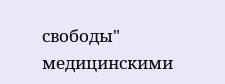свободы" медицинскими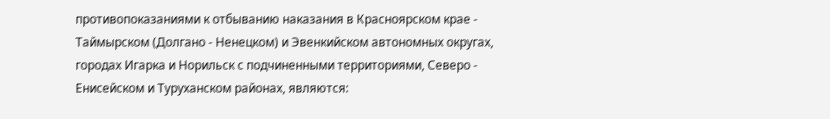противопоказаниями к отбыванию наказания в Красноярском крае - Таймырском (Долгано - Ненецком) и Эвенкийском автономных округах, городах Игарка и Норильск с подчиненными территориями, Северо - Енисейском и Туруханском районах, являются: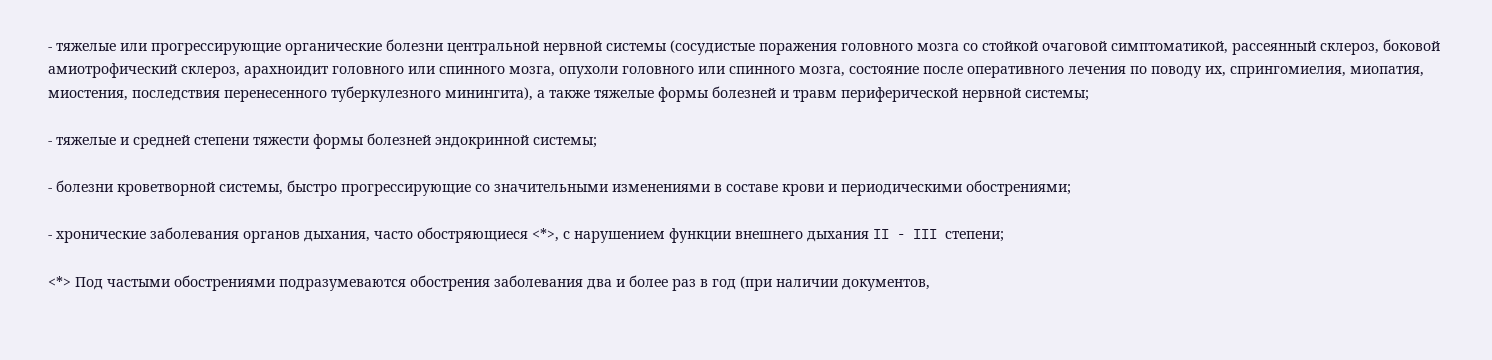- тяжелые или прогрессирующие органические болезни центральной нервной системы (сосудистые поражения головного мозга со стойкой очаговой симптоматикой, рассеянный склероз, боковой амиотрофический склероз, арахноидит головного или спинного мозга, опухоли головного или спинного мозга, состояние после оперативного лечения по поводу их, спрингомиелия, миопатия, миостения, последствия перенесенного туберкулезного минингита), а также тяжелые формы болезней и травм периферической нервной системы;

- тяжелые и средней степени тяжести формы болезней эндокринной системы;

- болезни кроветворной системы, быстро прогрессирующие со значительными изменениями в составе крови и периодическими обострениями;

- хронические заболевания органов дыхания, часто обостряющиеся <*>, с нарушением функции внешнего дыхания II - III степени;

<*> Под частыми обострениями подразумеваются обострения заболевания два и более раз в год (при наличии документов,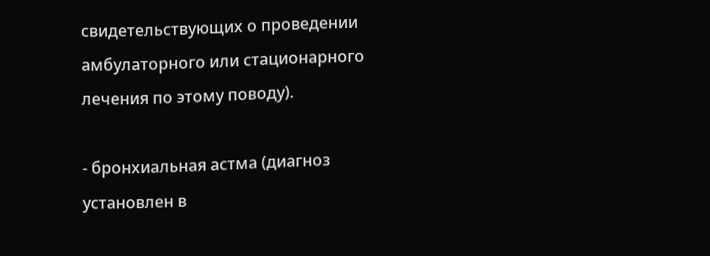свидетельствующих о проведении амбулаторного или стационарного лечения по этому поводу).

- бронхиальная астма (диагноз установлен в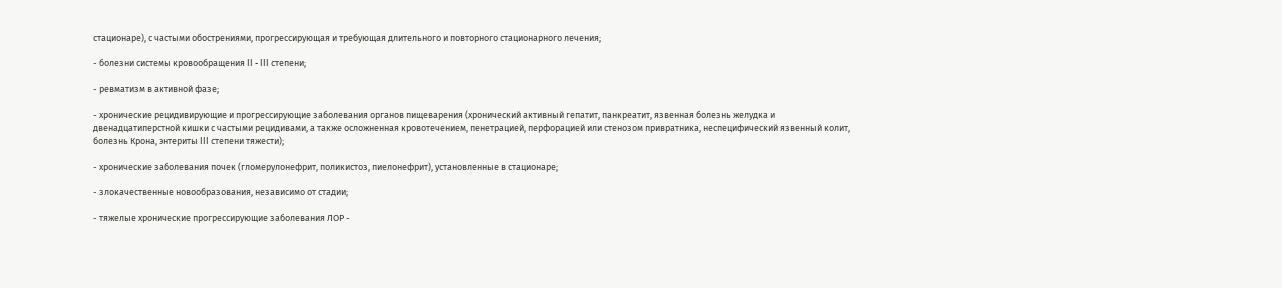стационаре), с частыми обострениями, прогрессирующая и требующая длительного и повторного стационарного лечения;

- болезни системы кровообращения II - III степени;

- ревматизм в активной фазе;

- хронические рецидивирующие и прогрессирующие заболевания органов пищеварения (хронический активный гепатит, панкреатит, язвенная болезнь желудка и двенадцатиперстной кишки с частыми рецидивами, а также осложненная кровотечением, пенетрацией, перфорацией или стенозом привратника, неспецифический язвенный колит, болезнь Крона, энтериты III степени тяжести);

- хронические заболевания почек (гломерулонефрит, поликистоз, пиелонефрит), установленные в стационаре;

- злокачественные новообразования, независимо от стадии;

- тяжелые хронические прогрессирующие заболевания ЛОР -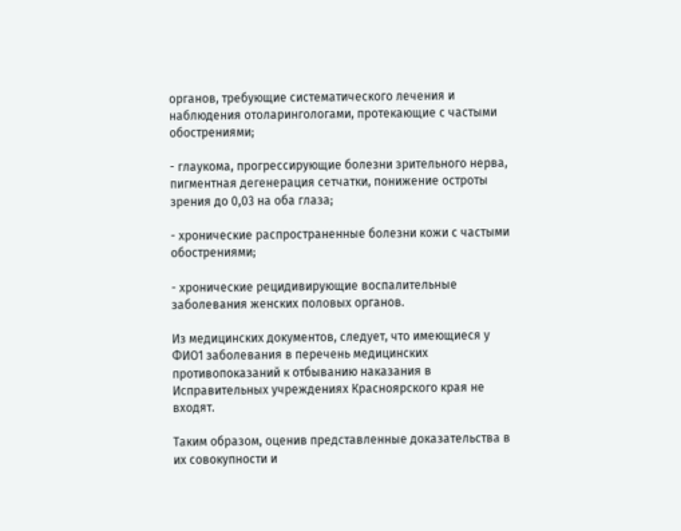органов, требующие систематического лечения и наблюдения отоларингологами, протекающие с частыми обострениями;

- глаукома, прогрессирующие болезни зрительного нерва, пигментная дегенерация сетчатки, понижение остроты зрения до 0,03 на оба глаза;

- хронические распространенные болезни кожи с частыми обострениями;

- хронические рецидивирующие воспалительные заболевания женских половых органов.

Из медицинских документов, следует, что имеющиеся у ФИО1 заболевания в перечень медицинских противопоказаний к отбыванию наказания в Исправительных учреждениях Красноярского края не входят.

Таким образом, оценив представленные доказательства в их совокупности и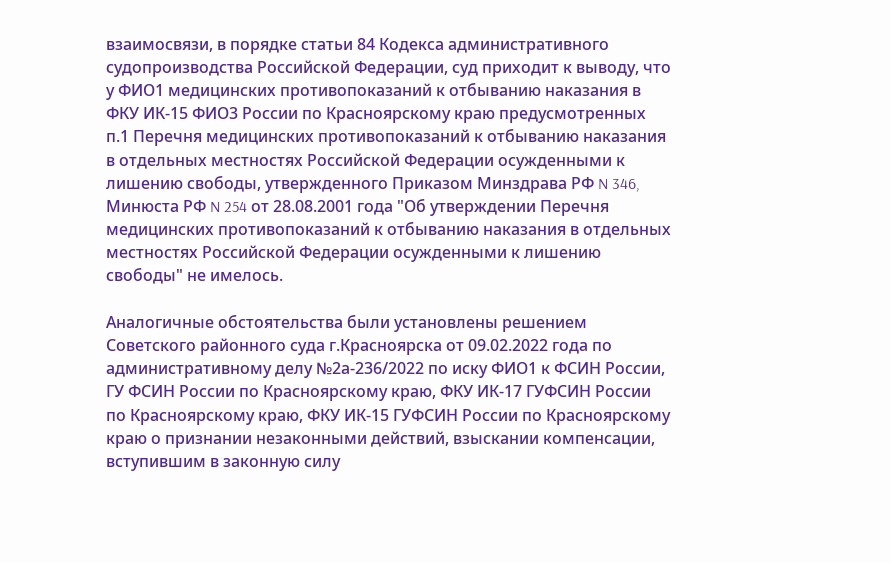взаимосвязи, в порядке статьи 84 Кодекса административного судопроизводства Российской Федерации, суд приходит к выводу, что у ФИО1 медицинских противопоказаний к отбыванию наказания в ФКУ ИК-15 ФИО3 России по Красноярскому краю предусмотренных п.1 Перечня медицинских противопоказаний к отбыванию наказания в отдельных местностях Российской Федерации осужденными к лишению свободы, утвержденного Приказом Минздрава РФ N 346, Минюста РФ N 254 от 28.08.2001 года "Об утверждении Перечня медицинских противопоказаний к отбыванию наказания в отдельных местностях Российской Федерации осужденными к лишению свободы" не имелось.

Аналогичные обстоятельства были установлены решением Советского районного суда г.Красноярска от 09.02.2022 года по административному делу №2а-236/2022 по иску ФИО1 к ФСИН России, ГУ ФСИН России по Красноярскому краю, ФКУ ИК-17 ГУФСИН России по Красноярскому краю, ФКУ ИК-15 ГУФСИН России по Красноярскому краю о признании незаконными действий, взыскании компенсации, вступившим в законную силу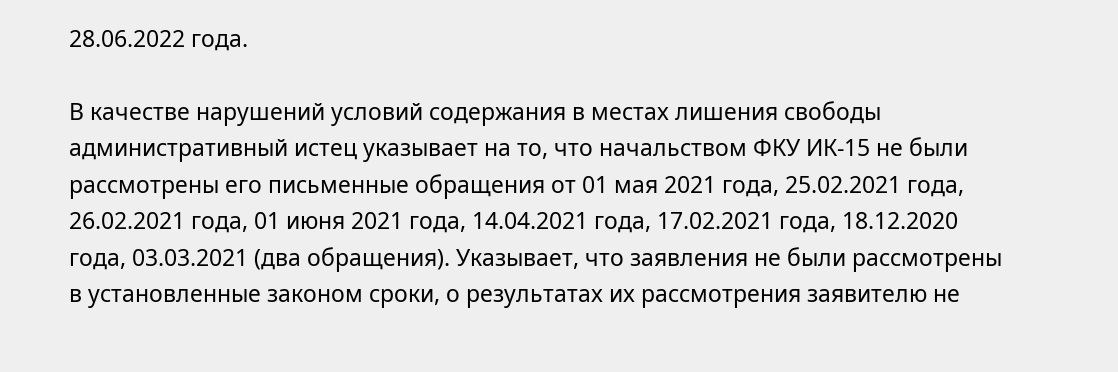28.06.2022 года.

В качестве нарушений условий содержания в местах лишения свободы административный истец указывает на то, что начальством ФКУ ИК-15 не были рассмотрены его письменные обращения от 01 мая 2021 года, 25.02.2021 года, 26.02.2021 года, 01 июня 2021 года, 14.04.2021 года, 17.02.2021 года, 18.12.2020 года, 03.03.2021 (два обращения). Указывает, что заявления не были рассмотрены в установленные законом сроки, о результатах их рассмотрения заявителю не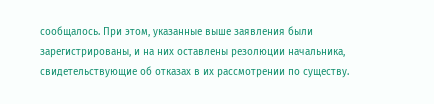сообщалось. При этом, указанные выше заявления были зарегистрированы, и на них оставлены резолюции начальника, свидетельствующие об отказах в их рассмотрении по существу.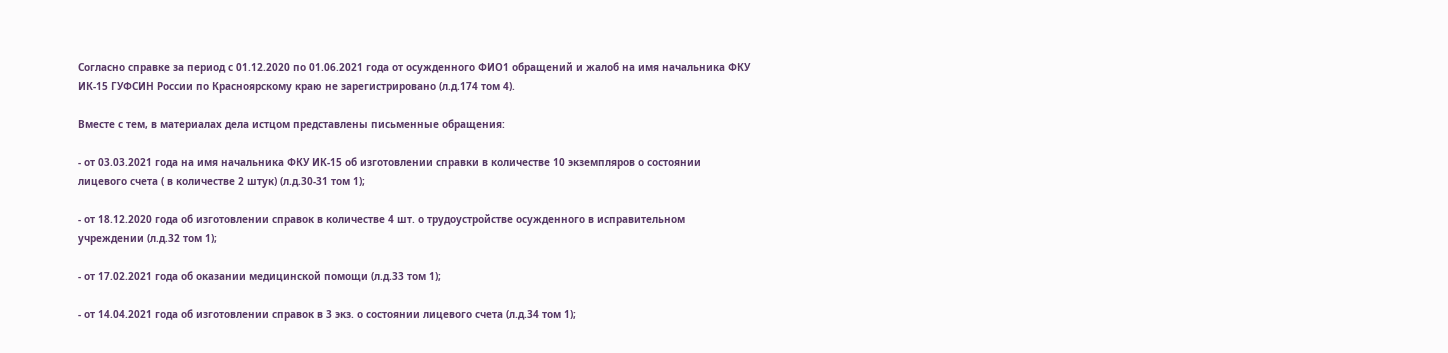Согласно справке за период с 01.12.2020 по 01.06.2021 года от осужденного ФИО1 обращений и жалоб на имя начальника ФКУ ИК-15 ГУФСИН России по Красноярскому краю не зарегистрировано (л.д.174 том 4).

Вместе с тем, в материалах дела истцом представлены письменные обращения:

- от 03.03.2021 года на имя начальника ФКУ ИК-15 об изготовлении справки в количестве 10 экземпляров о состоянии лицевого счета ( в количестве 2 штук) (л.д.30-31 том 1);

- от 18.12.2020 года об изготовлении справок в количестве 4 шт. о трудоустройстве осужденного в исправительном учреждении (л.д.32 том 1);

- от 17.02.2021 года об оказании медицинской помощи (л.д.33 том 1);

- от 14.04.2021 года об изготовлении справок в 3 экз. о состоянии лицевого счета (л.д.34 том 1);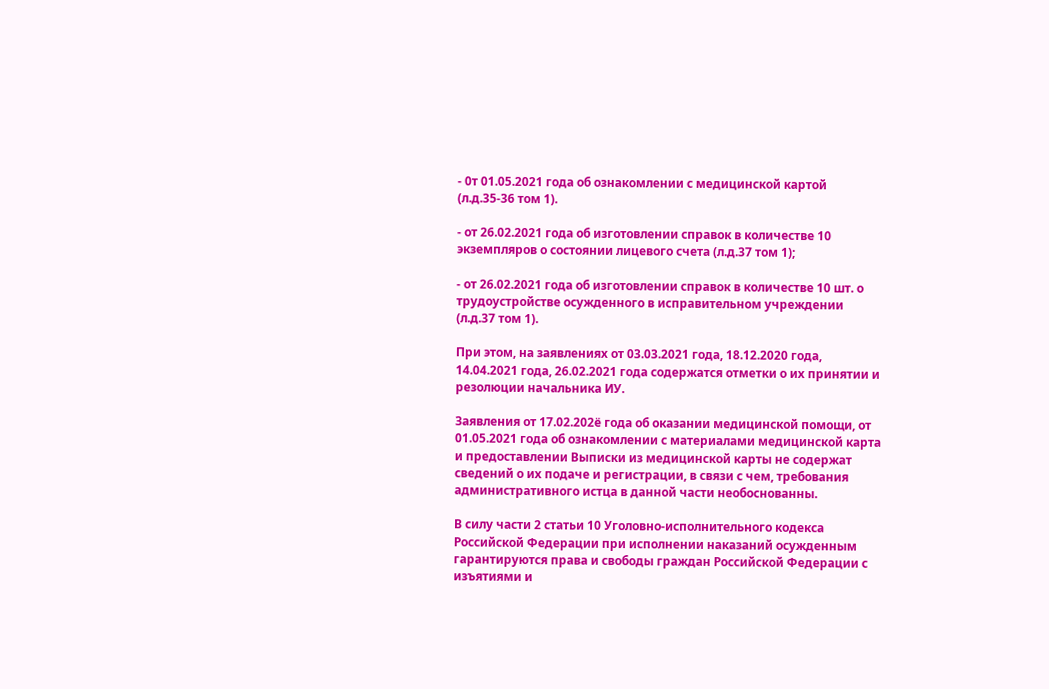- 0т 01.05.2021 года об ознакомлении с медицинской картой (л.д.35-36 том 1).

- от 26.02.2021 года об изготовлении справок в количестве 10 экземпляров о состоянии лицевого счета (л.д.37 том 1);

- от 26.02.2021 года об изготовлении справок в количестве 10 шт. о трудоустройстве осужденного в исправительном учреждении (л.д.37 том 1).

При этом, на заявлениях от 03.03.2021 года, 18.12.2020 года, 14.04.2021 года, 26.02.2021 года содержатся отметки о их принятии и резолюции начальника ИУ.

Заявления от 17.02.202ё года об оказании медицинской помощи, от 01.05.2021 года об ознакомлении с материалами медицинской карта и предоставлении Выписки из медицинской карты не содержат сведений о их подаче и регистрации, в связи с чем, требования административного истца в данной части необоснованны.

В силу части 2 статьи 10 Уголовно-исполнительного кодекса Российской Федерации при исполнении наказаний осужденным гарантируются права и свободы граждан Российской Федерации с изъятиями и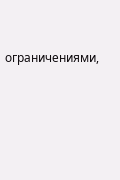ограничениями,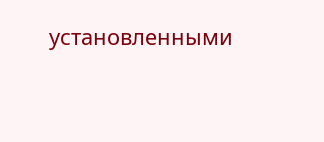установленными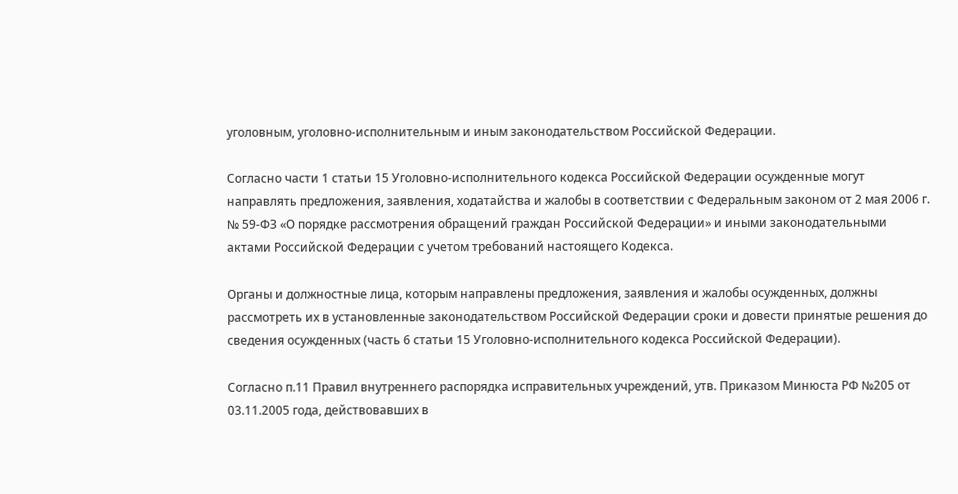уголовным, уголовно-исполнительным и иным законодательством Российской Федерации.

Согласно части 1 статьи 15 Уголовно-исполнительного кодекса Российской Федерации осужденные могут направлять предложения, заявления, ходатайства и жалобы в соответствии с Федеральным законом от 2 мая 2006 г. № 59-ФЗ «О порядке рассмотрения обращений граждан Российской Федерации» и иными законодательными актами Российской Федерации с учетом требований настоящего Кодекса.

Органы и должностные лица, которым направлены предложения, заявления и жалобы осужденных, должны рассмотреть их в установленные законодательством Российской Федерации сроки и довести принятые решения до сведения осужденных (часть 6 статьи 15 Уголовно-исполнительного кодекса Российской Федерации).

Согласно п.11 Правил внутреннего распорядка исправительных учреждений, утв. Приказом Минюста РФ №205 от 03.11.2005 года, действовавших в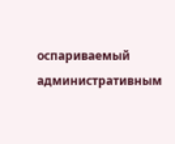оспариваемый административным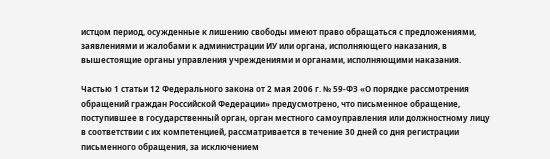истцом период, осужденные к лишению свободы имеют право обращаться с предложениями, заявлениями и жалобами к администрации ИУ или органа, исполняющего наказания, в вышестоящие органы управления учреждениями и органами, исполняющими наказания.

Частью 1 статьи 12 Федерального закона от 2 мая 2006 г. № 59-ФЗ «О порядке рассмотрения обращений граждан Российской Федерации» предусмотрено, что письменное обращение, поступившее в государственный орган, орган местного самоуправления или должностному лицу в соответствии с их компетенцией, рассматривается в течение 30 дней со дня регистрации письменного обращения, за исключением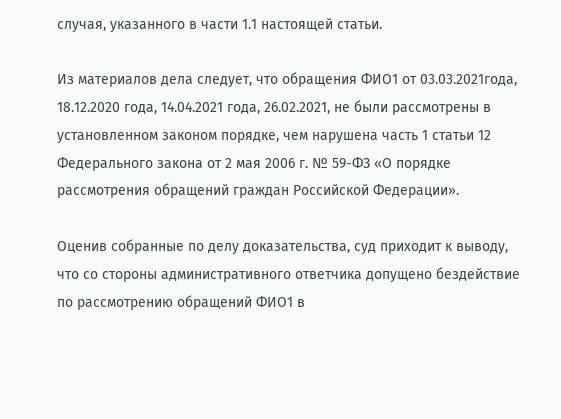случая, указанного в части 1.1 настоящей статьи.

Из материалов дела следует, что обращения ФИО1 от 03.03.2021года, 18.12.2020 года, 14.04.2021 года, 26.02.2021, не были рассмотрены в установленном законом порядке, чем нарушена часть 1 статьи 12 Федерального закона от 2 мая 2006 г. № 59-ФЗ «О порядке рассмотрения обращений граждан Российской Федерации».

Оценив собранные по делу доказательства, суд приходит к выводу, что со стороны административного ответчика допущено бездействие по рассмотрению обращений ФИО1 в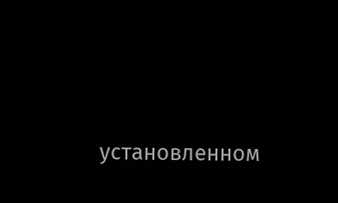установленном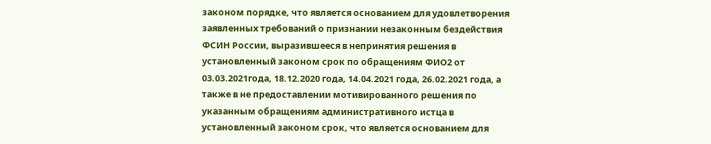законом порядке, что является основанием для удовлетворения заявленных требований о признании незаконным бездействия ФСИН России, выразившееся в непринятия решения в установленный законом срок по обращениям ФИО2 от 03.03.2021года, 18.12.2020 года, 14.04.2021 года, 26.02.2021 года, а также в не предоставлении мотивированного решения по указанным обращениям административного истца в установленный законом срок, что является основанием для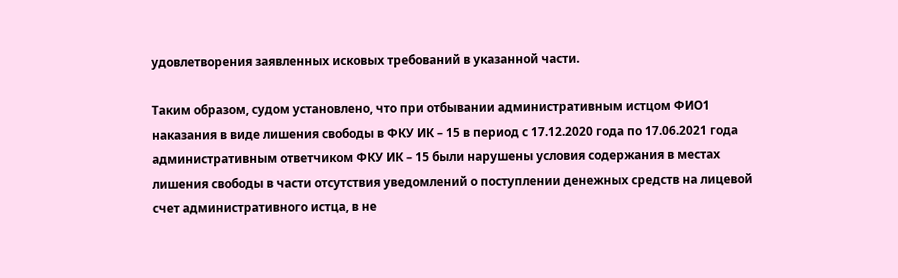удовлетворения заявленных исковых требований в указанной части.

Таким образом, судом установлено, что при отбывании административным истцом ФИО1 наказания в виде лишения свободы в ФКУ ИК – 15 в период с 17.12.2020 года по 17.06.2021 года административным ответчиком ФКУ ИК – 15 были нарушены условия содержания в местах лишения свободы в части отсутствия уведомлений о поступлении денежных средств на лицевой счет административного истца, в не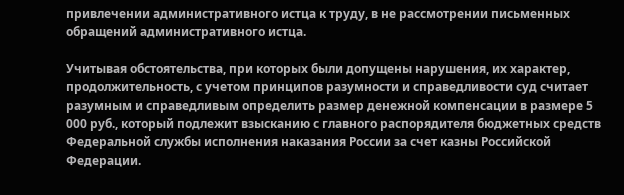привлечении административного истца к труду, в не рассмотрении письменных обращений административного истца.

Учитывая обстоятельства, при которых были допущены нарушения, их характер, продолжительность, с учетом принципов разумности и справедливости суд считает разумным и справедливым определить размер денежной компенсации в размере 5 000 руб., который подлежит взысканию с главного распорядителя бюджетных средств Федеральной службы исполнения наказания России за счет казны Российской Федерации.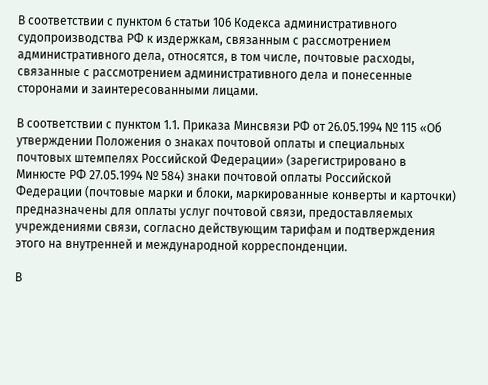В соответствии с пунктом 6 статьи 106 Кодекса административного судопроизводства РФ к издержкам, связанным с рассмотрением административного дела, относятся, в том числе, почтовые расходы, связанные с рассмотрением административного дела и понесенные сторонами и заинтересованными лицами.

В соответствии с пунктом 1.1. Приказа Минсвязи РФ от 26.05.1994 № 115 «Об утверждении Положения о знаках почтовой оплаты и специальных почтовых штемпелях Российской Федерации» (зарегистрировано в Минюсте РФ 27.05.1994 № 584) знаки почтовой оплаты Российской Федерации (почтовые марки и блоки, маркированные конверты и карточки) предназначены для оплаты услуг почтовой связи, предоставляемых учреждениями связи, согласно действующим тарифам и подтверждения этого на внутренней и международной корреспонденции.

В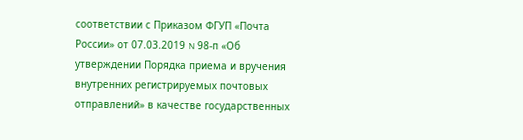соответствии с Приказом ФГУП «Почта России» от 07.03.2019 N 98-п «Об утверждении Порядка приема и вручения внутренних регистрируемых почтовых отправлений» в качестве государственных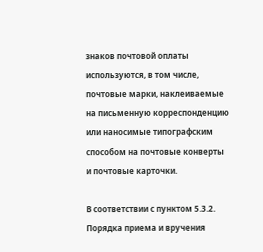знаков почтовой оплаты используются, в том числе, почтовые марки, наклеиваемые на письменную корреспонденцию или наносимые типографским способом на почтовые конверты и почтовые карточки.

В соответствии с пунктом 5.3.2. Порядка приема и вручения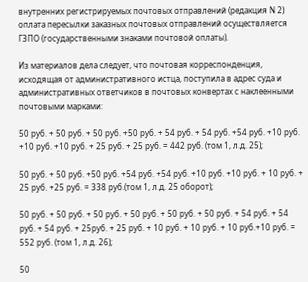внутренних регистрируемых почтовых отправлений (редакция N 2) оплата пересылки заказных почтовых отправлений осуществляется ГЗПО (государственными знаками почтовой оплаты).

Из материалов дела следует, что почтовая корреспонденция, исходящая от административного истца, поступила в адрес суда и административных ответчиков в почтовых конвертах с наклеенными почтовыми марками:

50 руб. + 50 руб. + 50 руб. +50 руб. + 54 руб. + 54 руб. +54 руб. +10 руб. +10 руб. +10 руб. + 25 руб. + 25 руб. = 442 руб. (том 1, л.д. 25);

50 руб. + 50 руб. +50 руб. +54 руб. +54 руб. +10 руб. +10 руб. + 10 руб. + 25 руб. +25 руб. = 338 руб.(том 1, л.д. 25 оборот);

50 руб. + 50 руб. + 50 руб. + 50 руб. + 50 руб. + 50 руб. + 54 руб. + 54 руб. + 54 руб. + 25руб. + 25 руб. + 10 руб. + 10 руб. + 10 руб.+10 руб. = 552 руб. (том 1, л.д. 26);

50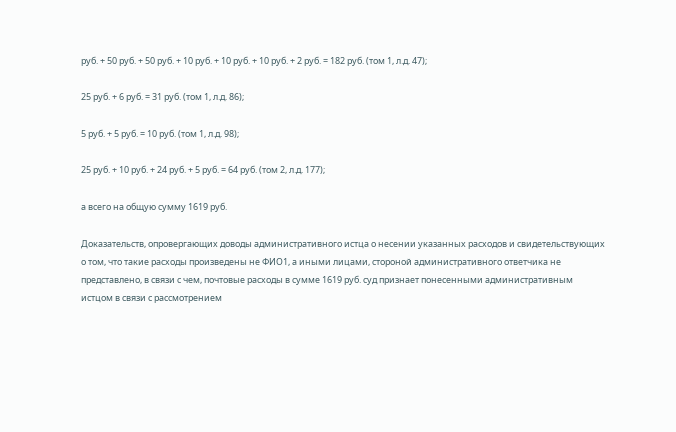руб. + 50 руб. + 50 руб. + 10 руб. + 10 руб. + 10 руб. + 2 руб. = 182 руб. (том 1, л.д. 47);

25 руб. + 6 руб. = 31 руб. (том 1, л.д. 86);

5 руб. + 5 руб. = 10 руб. (том 1, л.д. 98);

25 руб. + 10 руб. + 24 руб. + 5 руб. = 64 руб. (том 2, л.д. 177);

а всего на общую сумму 1619 руб.

Доказательств, опровергающих доводы административного истца о несении указанных расходов и свидетельствующих о том, что такие расходы произведены не ФИО1, а иными лицами, стороной административного ответчика не представлено, в связи с чем, почтовые расходы в сумме 1619 руб. суд признает понесенными административным истцом в связи с рассмотрением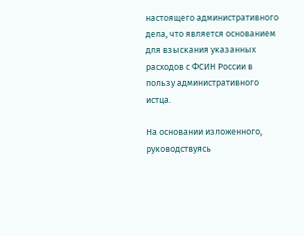настоящего административного дела, что является основанием для взыскания указанных расходов с ФСИН России в пользу административного истца.

На основании изложенного, руководствуясь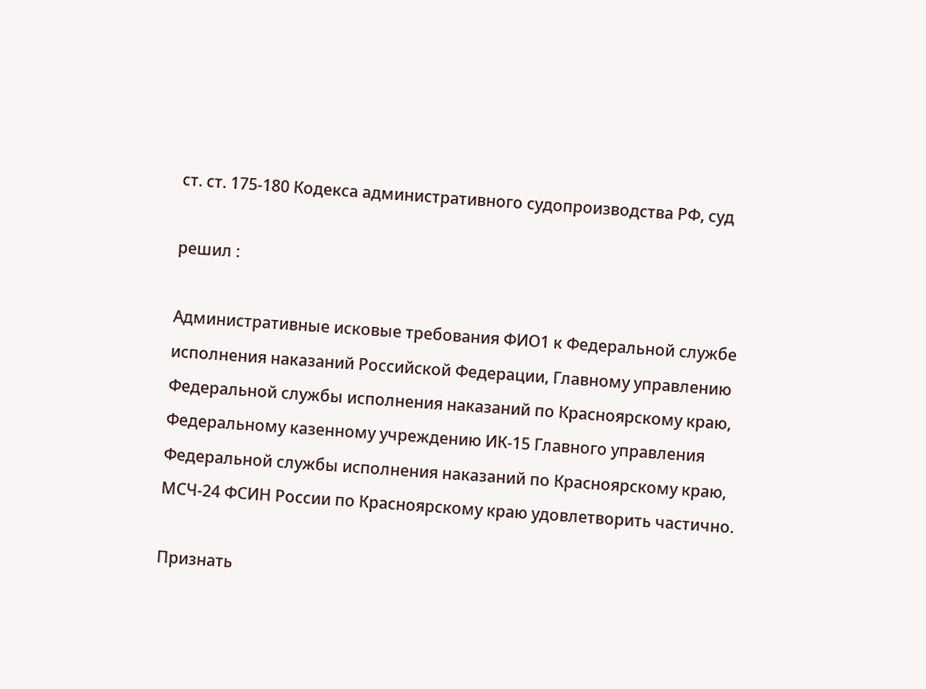ст. ст. 175-180 Кодекса административного судопроизводства РФ, суд

решил :

Административные исковые требования ФИО1 к Федеральной службе исполнения наказаний Российской Федерации, Главному управлению Федеральной службы исполнения наказаний по Красноярскому краю, Федеральному казенному учреждению ИК-15 Главного управления Федеральной службы исполнения наказаний по Красноярскому краю, МСЧ-24 ФСИН России по Красноярскому краю удовлетворить частично.

Признать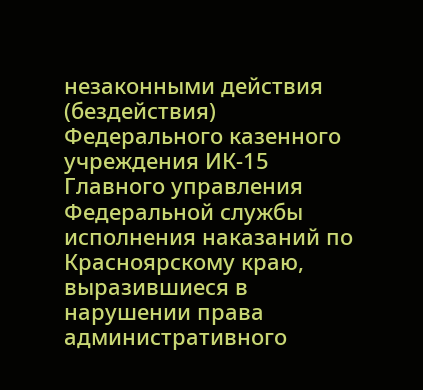незаконными действия (бездействия) Федерального казенного учреждения ИК-15 Главного управления Федеральной службы исполнения наказаний по Красноярскому краю, выразившиеся в нарушении права административного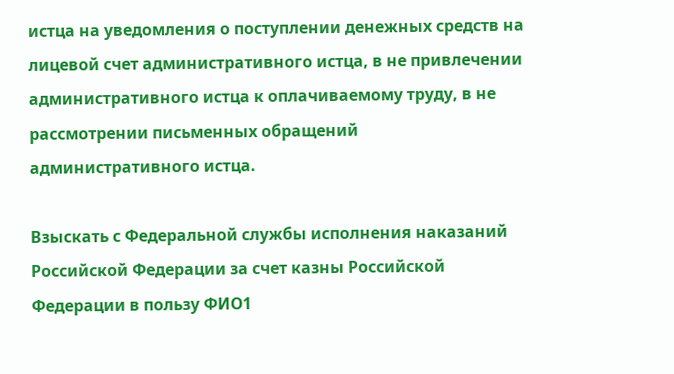истца на уведомления о поступлении денежных средств на лицевой счет административного истца, в не привлечении административного истца к оплачиваемому труду, в не рассмотрении письменных обращений административного истца.

Взыскать с Федеральной службы исполнения наказаний Российской Федерации за счет казны Российской Федерации в пользу ФИО1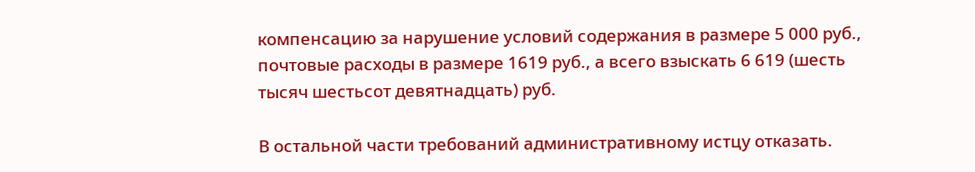компенсацию за нарушение условий содержания в размере 5 000 руб., почтовые расходы в размере 1619 руб., а всего взыскать 6 619 (шесть тысяч шестьсот девятнадцать) руб.

В остальной части требований административному истцу отказать.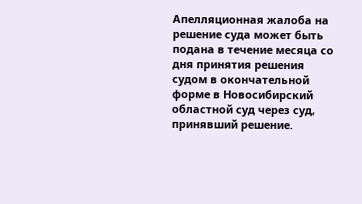Апелляционная жалоба на решение суда может быть подана в течение месяца со дня принятия решения судом в окончательной форме в Новосибирский областной суд через суд, принявший решение.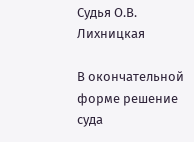Судья О.В. Лихницкая

В окончательной форме решение суда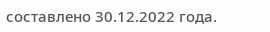составлено 30.12.2022 года.